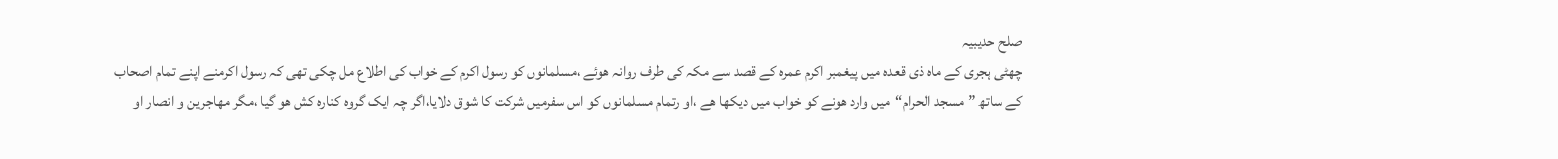صلح حدیبیہ
چھٹی ہجری کے ماہ ذی قعدہ میں پیغمبر اکرم عمرہ کے قصد سے مکہ کی طرف روانہ هوئے ،مسلمانوں کو رسول اکرم کے خواب کی اطلاع مل چکی تھی کہ رسول اکرمنے اپنے تمام اصحاب کے ساتھ ”مسجد الحرام“میں وارد هونے کو خواب میں دیکھا ھے ،او رتمام مسلمانوں کو اس سفرمیں شرکت کا شوق دلایا،اگر چہ ایک گروہ کنارہ کش هو گیا ،مگر مھاجرین و انصار او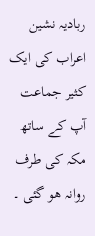ربادیہ نشین اعراب کی ایک کثیر جماعت آپ کے ساتھ مکہ کی طرف روانہ هو گئی ۔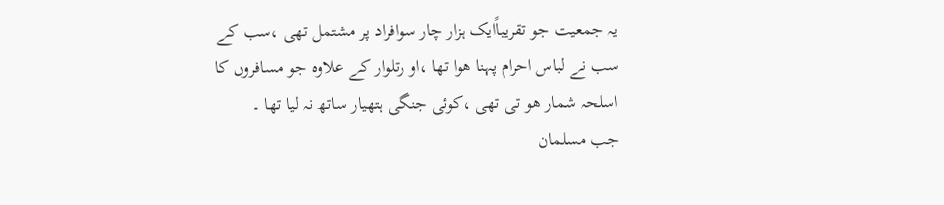یہ جمعیت جو تقریباًایک ہزار چار سوافراد پر مشتمل تھی ،سب کے سب نے لباس احرام پہنا هوا تھا ،او رتلوار کے علاوہ جو مسافروں کا اسلحہ شمار هو تی تھی ،کوئی جنگی ہتھیار ساتھ نہ لیا تھا ۔
جب مسلمان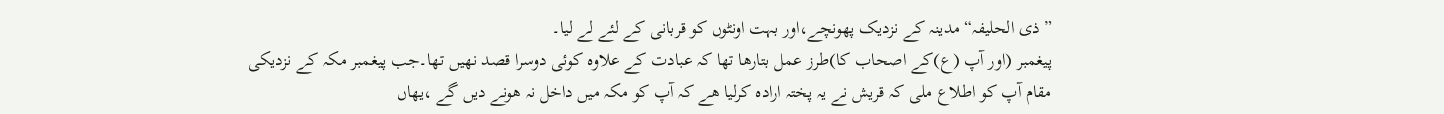”ذی الحلیفہ“ مدینہ کے نزدیک پهونچے،اور بہت اونٹوں کو قربانی کے لئے لے لیا۔
پیغمبر (اور آپ (ع)کے اصحاب کا)طرز عمل بتارھا تھا کہ عبادت کے علاوہ کوئی دوسرا قصد نھیں تھا۔جب پیغمبر مکہ کے نزدیکی مقام آپ کو اطلاع ملی کہ قریش نے یہ پختہ ارادہ کرلیا ھے کہ آپ کو مکہ میں داخل نہ هونے دیں گے ،یھاں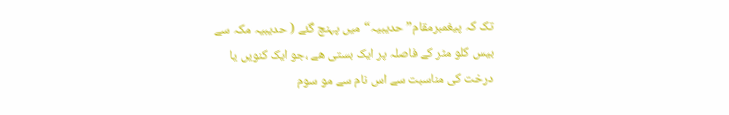تک کہ پیغمبرمقام” حدیبیہ“میں پہنچ گئے ( حدیبیہ مکہ سے بیس کلو مٹر کے فاصلہ پر ایک بستی ھے ،جو ایک کنویں یا درخت کی مناسبت سے اس نام سے مو سوم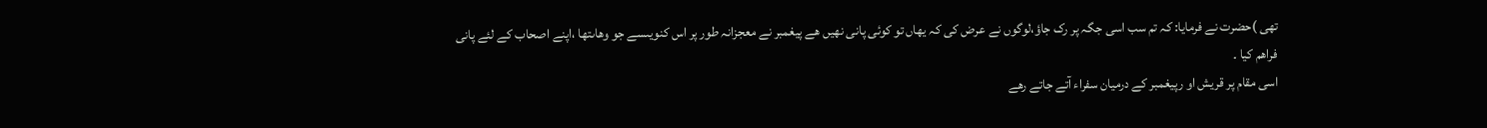تھی )حضرت نے فرمایا: کہ تم سب اسی جگہ پر رک جاؤ،لوگوں نے عرض کی کہ یھاں تو کوئی پانی نھیں ھے پیغمبر نے معجزانہ طور پر اس کنویںسے جو وھاںتھا ،اپنے اصحاب کے لئے پانی فراھم کیا ۔
اسی مقام پر قریش او رپیغمبر کے درمیان سفراء آتے جاتے رھے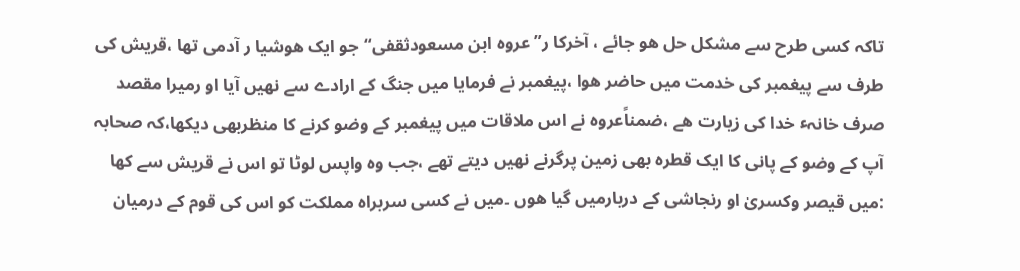تاکہ کسی طرح سے مشکل حل هو جائے ، آخرکا ر”عروہ ابن مسعودثقفی“جو ایک هوشیا ر آدمی تھا ،قریش کی طرف سے پیغمبر کی خدمت میں حاضر هوا ،پیغمبر نے فرمایا میں جنگ کے ارادے سے نھیں آیا او رمیرا مقصد صرف خانہٴ خدا کی زیارت ھے ،ضمناًعروہ نے اس ملاقات میں پیغمبر کے وضو کرنے کا منظربھی دیکھا،کہ صحابہ آپ کے وضو کے پانی کا ایک قطرہ بھی زمین پرگرنے نھیں دیتے تھے ،جب وہ واپس لوٹا تو اس نے قریش سے کھا :میں قیصر وکسریٰ او رنجاشی کے دربارمیں گیا هوں ۔میں نے کسی سربراہ مملکت کو اس کی قوم کے درمیان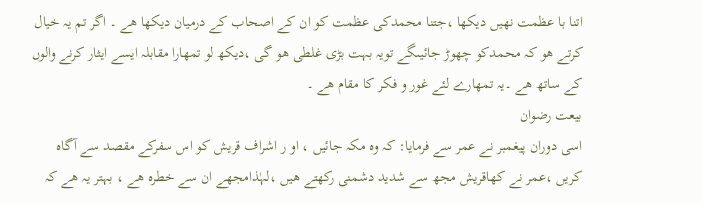اتنا با عظمت نھیں دیکھا ،جتنا محمدکی عظمت کو ان کے اصحاب کے درمیان دیکھا ھے ۔ اگر تم یہ خیال کرتے هو کہ محمدکو چھوڑ جائیںگے تویہ بہت بڑی غلطی هو گی ،دیکھ لو تمھارا مقابلہ ایسے ایثار کرنے والوں کے ساتھ ھے ۔یہ تمھارے لئے غور و فکر کا مقام ھے ۔
بیعت رضوان
اسی دوران پیغمبر نے عمر سے فرمایا: کہ وہ مکہ جائیں ، او ر اشراف قریش کو اس سفرکے مقصد سے آگاہ کریں ،عمر نے کھاقریش مجھ سے شدید دشمنی رکھتے ھیں ،لہٰذامجھے ان سے خطرہ ھے ، بہتر یہ ھے کہ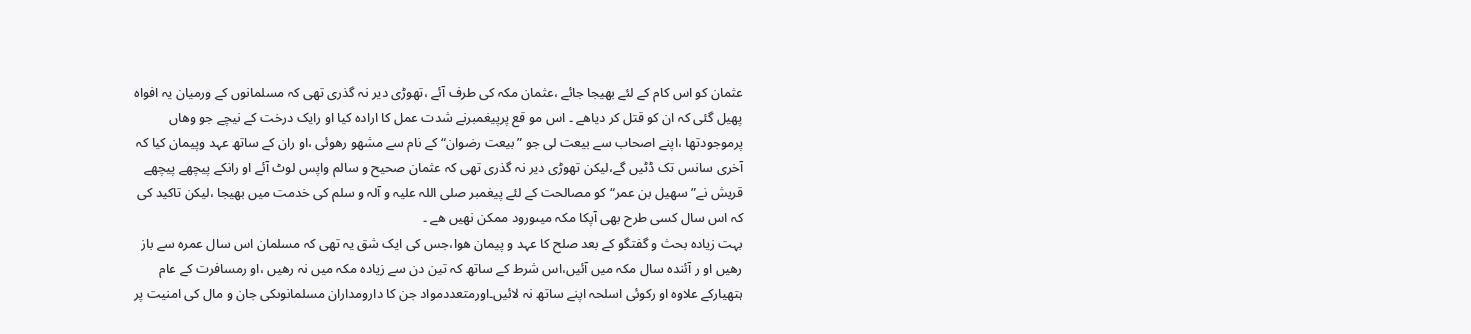عثمان کو اس کام کے لئے بھیجا جائے ،عثمان مکہ کی طرف آئے ،تھوڑی دیر نہ گذری تھی کہ مسلمانوں کے ورمیان یہ افواہ پھیل گئی کہ ان کو قتل کر دیاھے ۔ اس مو قع پرپیغمبرنے شدت عمل کا ارادہ کیا او رایک درخت کے نیچے جو وھاں پرموجودتھا ،اپنے اصحاب سے بیعت لی جو ”بیعت رضوان“ کے نام سے مشهو رهوئی ،او ران کے ساتھ عہد وپیمان کیا کہ آخری سانس تک ڈٹیں گے،لیکن تھوڑی دیر نہ گذری تھی کہ عثمان صحیح و سالم واپس لوٹ آئے او رانکے پیچھے پیچھے قریش نے”سھیل بن عمر“کو مصالحت کے لئے پیغمبر صلی اللہ علیہ و آلہ و سلم کی خدمت میں بھیجا ،لیکن تاکید کی کہ اس سال کسی طرح بھی آپکا مکہ میںورود ممکن نھیں ھے ۔
بہت زیادہ بحث و گفتگو کے بعد صلح کا عہد و پیمان هوا،جس کی ایک شق یہ تھی کہ مسلمان اس سال عمرہ سے باز رھیں او ر آئندہ سال مکہ میں آئیں،اس شرط کے ساتھ کہ تین دن سے زیادہ مکہ میں نہ رھیں ،او رمسافرت کے عام ہتھیارکے علاوہ او رکوئی اسلحہ اپنے ساتھ نہ لائیں۔اورمتعددمواد جن کا دارومداران مسلمانوںکی جان و مال کی امنیت پر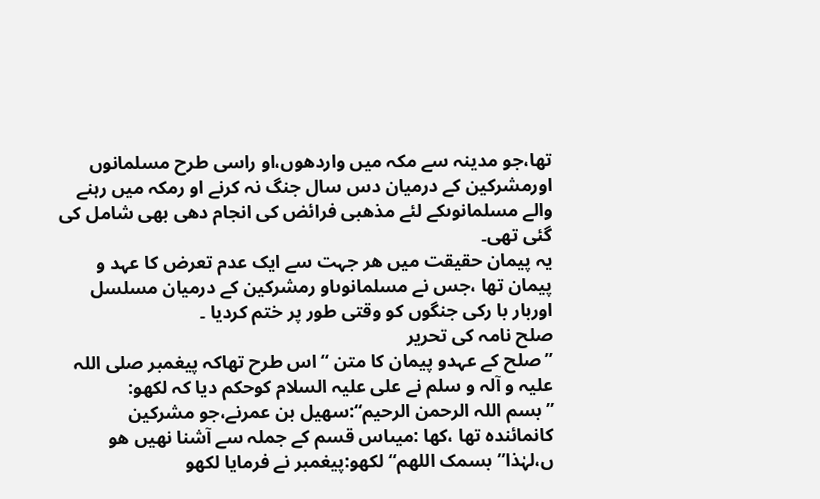تھا،جو مدینہ سے مکہ میں واردهوں،او راسی طرح مسلمانوں اورمشرکین کے درمیان دس سال جنگ نہ کرنے او رمکہ میں رہنے والے مسلمانوںکے لئے مذھبی فرائض کی انجام دھی بھی شامل کی گئی تھی۔
یہ پیمان حقیقت میں ھر جہت سے ایک عدم تعرض کا عہد و پیمان تھا ،جس نے مسلمانوںاو رمشرکین کے درمیان مسلسل اوربار با رکی جنگوں کو وقتی طور پر ختم کردیا ۔
صلح نامہ کی تحریر
”صلح کے عہدو پیمان کا متن “اس طرح تھاکہ پیغمبر صلی اللہ علیہ و آلہ و سلم نے علی علیہ السلام کوحکم دیا کہ لکھو:
”بسم اللہ الرحمن الرحیم“:سھیل بن عمرنے،جو مشرکین کانمائندہ تھا ،کھا :میںاس قسم کے جملہ سے آشنا نھیں هو ں،لہٰذا”بسمک اللھم“ لکھو:پیغمبر نے فرمایا لکھو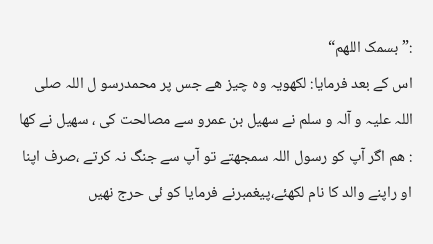:”بسمک اللھم“
اس کے بعد فرمایا: لکھویہ وہ چیز ھے جس پر محمدرسو ل اللہ صلی اللہ علیہ و آلہ و سلم نے سھیل بن عمرو سے مصالحت کی ، سھیل نے کھا : ھم اگر آپ کو رسول اللہ سمجھتے تو آپ سے جنگ نہ کرتے ،صرف اپنا او راپنے والد کا نام لکھئے،پیغمبرنے فرمایا کو ئی حرج نھیں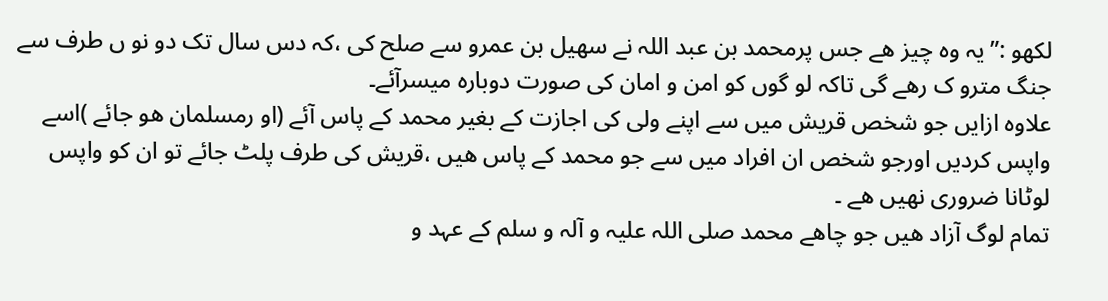لکھو :”یہ وہ چیز ھے جس پرمحمد بن عبد اللہ نے سھیل بن عمرو سے صلح کی ،کہ دس سال تک دو نو ں طرف سے جنگ مترو ک رھے گی تاکہ لو گوں کو امن و امان کی صورت دوبارہ میسرآئے۔
علاوہ ازایں جو شخص قریش میں سے اپنے ولی کی اجازت کے بغیر محمد کے پاس آئے (او رمسلمان هو جائے )اسے واپس کردیں اورجو شخص ان افراد میں سے جو محمد کے پاس ھیں ،قریش کی طرف پلٹ جائے تو ان کو واپس لوٹانا ضروری نھیں ھے ۔
تمام لوگ آزاد ھیں جو چاھے محمد صلی اللہ علیہ و آلہ و سلم کے عہد و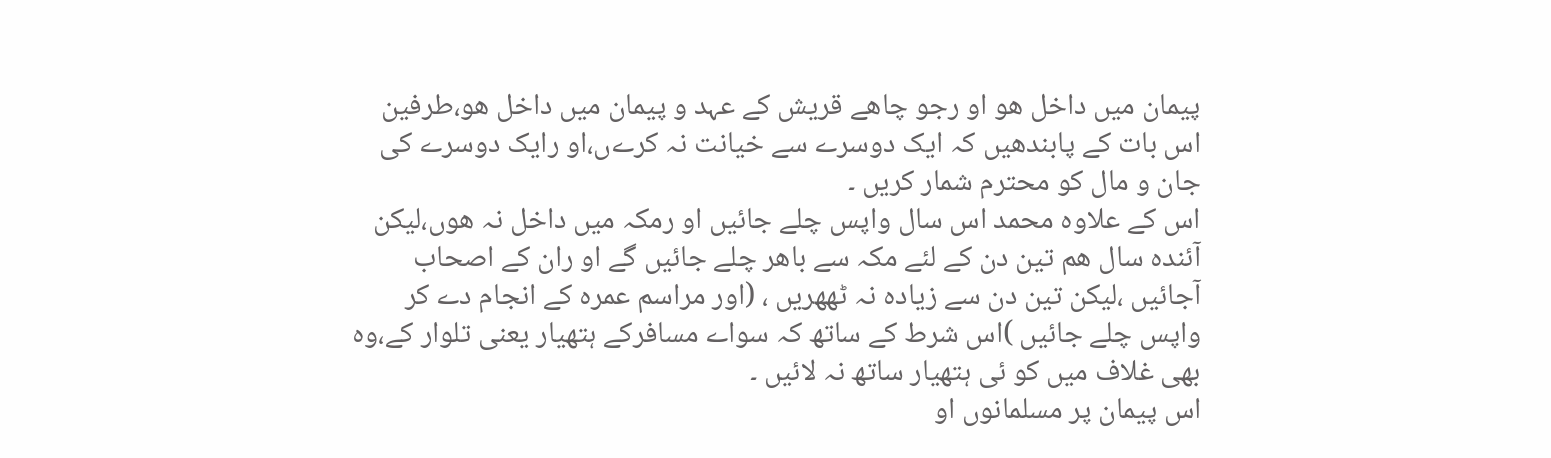پیمان میں داخل هو او رجو چاھے قریش کے عہد و پیمان میں داخل هو،طرفین اس بات کے پابندھیں کہ ایک دوسرے سے خیانت نہ کرےں،او رایک دوسرے کی جان و مال کو محترم شمار کریں ۔
اس کے علاوہ محمد اس سال واپس چلے جائیں او رمکہ میں داخل نہ هوں،لیکن آئندہ سال ھم تین دن کے لئے مکہ سے باھر چلے جائیں گے او ران کے اصحاب آجائیں ،لیکن تین دن سے زیادہ نہ ٹھھریں ، (اور مراسم عمرہ کے انجام دے کر واپس چلے جائیں )اس شرط کے ساتھ کہ سواے مسافرکے ہتھیار یعنی تلوار کے،وہ بھی غلاف میں کو ئی ہتھیار ساتھ نہ لائیں ۔
اس پیمان پر مسلمانوں او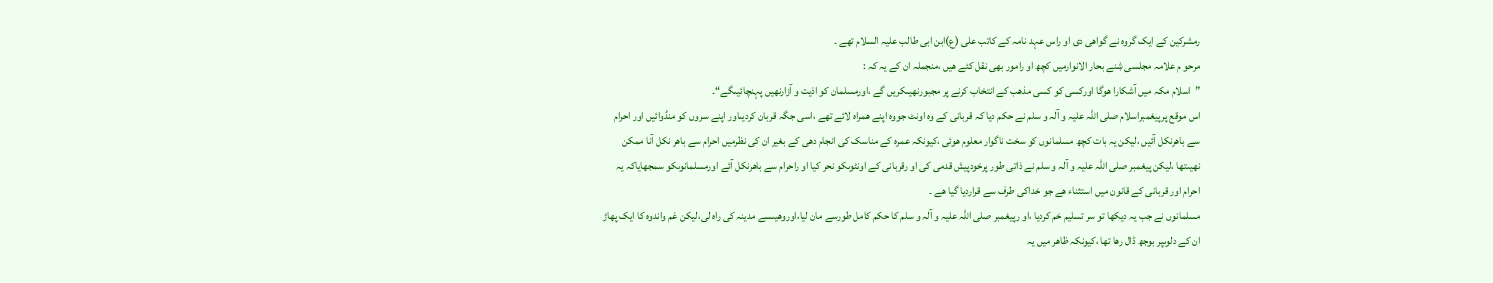رمشرکین کے ایک گروہ نے گواھی دی او راس عہد نامہ کے کاتب علی (ع)ابن ابی طالب علیہ السلام تھے ۔
مرحو م علامہ مجلسی ۺنے بحار الانوارمیں کچھ او رامور بھی نقل کئے ھیں ،منجملہ ان کے یہ کہ :
”اسلام مکہ میں آشکارا هوگا اورکسی کو کسی مذھب کے انتخاب کرنے پر مجبورنھیںکریں گے ،اورمسلمان کو اذیت و آزارنھیں پہنچائیںگے“۔
اس موقع پرپیغمبراسلام صلی اللہ علیہ و آلہ و سلم نے حکم دیا کہ قربانی کے وہ اونٹ جووہ اپنے ھمراہ لائے تھے ،اسی جگہ قربان کردیںاور اپنے سروں کو منڈوائیں اور احرام سے باھرنکل آئیں ،لیکن یہ بات کچھ مسلمانوں کو سخت ناگوار معلوم هوئی ،کیونکہ عمرہ کے مناسک کی انجام دھی کے بغیر ان کی نظرمیں احرام سے باھر نکل آنا ممکن نھیںتھا ،لیکن پیغمبر صلی اللہ علیہ و آلہ و سلم نے ذاتی طور پرخودپیش قدمی کی او رقربانی کے اونٹوںکو نحر کیا او راحرام سے باھرنکل آئے اورمسلمانوںکو سمجھایاکہ یہ احرام اور قربانی کے قانون میں استثناء ھے جو خداکی طرف سے قراردیا گیا ھے ۔
مسلمانوں نے جب یہ دیکھا تو سر تسلیم خم کردیا ،او رپیغمبر صلی اللہ علیہ و آلہ و سلم کا حکم کامل طورسے مان لیا،اوروھیںسے مدینہ کی راہ لی،لیکن غم واندوہ کا ایک پھاڑ ان کے دلوںپر بوجھ ڈال رھا تھا ،کیونکہ ظاھر میں یہ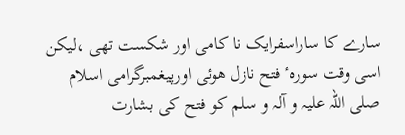سارے کا ساراسفرایک نا کامی اور شکست تھی ،لیکن اسی وقت سورہٴ فتح نازل هوئی اورپیغمبرگرامی اسلام صلی اللہ علیہ و آلہ و سلم کو فتح کی بشارت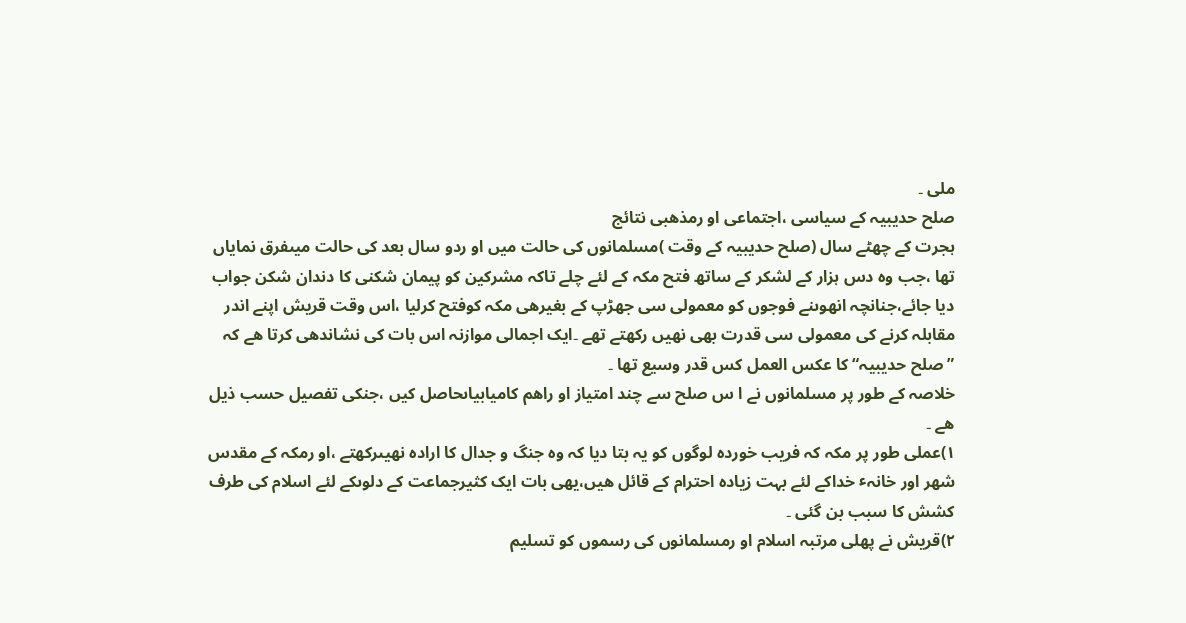ملی ۔
صلح حدیبیہ کے سیاسی ،اجتماعی او رمذھبی نتائج
ہجرت کے چھٹے سال (صلح حدیبیہ کے وقت )مسلمانوں کی حالت میں او ردو سال بعد کی حالت میںفرق نمایاں تھا ،جب وہ دس ہزار کے لشکر کے ساتھ فتح مکہ کے لئے چلے تاکہ مشرکین کو پیمان شکنی کا دندان شکن جواب دیا جائے،جنانچہ انھوںنے فوجوں کو معمولی سی جھڑپ کے بغیرھی مکہ کوفتح کرلیا ،اس وقت قریش اپنے اندر مقابلہ کرنے کی معمولی سی قدرت بھی نھیں رکھتے تھے ۔ایک اجمالی موازنہ اس بات کی نشاندھی کرتا ھے کہ ”صلح حدیبیہ“ کا عکس العمل کس قدر وسیع تھا ۔
خلاصہ کے طور پر مسلمانوں نے ا س صلح سے چند امتیاز او راھم کامیابیاںحاصل کیں ،جنکی تفصیل حسب ذیل ھے ۔
۱)عملی طور پر مکہ کہ فریب خوردہ لوگوں کو یہ بتا دیا کہ وہ جنگ و جدال کا ارادہ نھیںرکھتے ،او رمکہ کے مقدس شھر اور خانہٴ خداکے لئے بہت زیادہ احترام کے قائل ھیں،یھی بات ایک کثیرجماعت کے دلوںکے لئے اسلام کی طرف کشش کا سبب بن گئی ۔
۲)قریش نے پھلی مرتبہ اسلام او رمسلمانوں کی رسموں کو تسلیم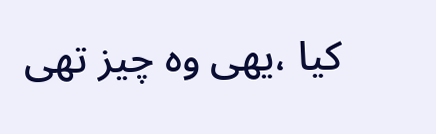کیا ،یھی وہ چیز تھی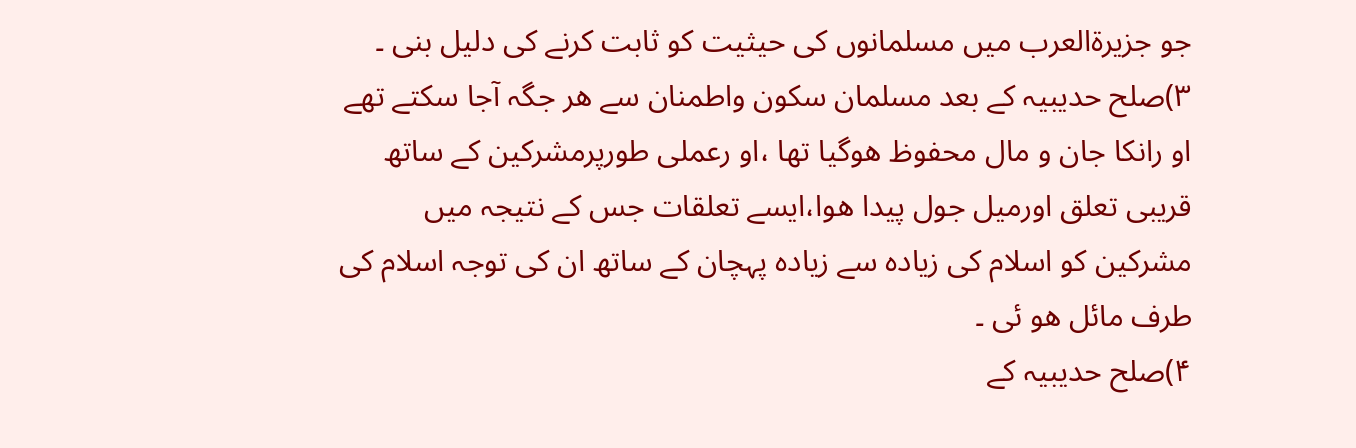جو جزیرةالعرب میں مسلمانوں کی حیثیت کو ثابت کرنے کی دلیل بنی ۔
۳)صلح حدیبیہ کے بعد مسلمان سکون واطمنان سے ھر جگہ آجا سکتے تھے او رانکا جان و مال محفوظ هوگیا تھا ،او رعملی طورپرمشرکین کے ساتھ قریبی تعلق اورمیل جول پیدا هوا،ایسے تعلقات جس کے نتیجہ میں مشرکین کو اسلام کی زیادہ سے زیادہ پہچان کے ساتھ ان کی توجہ اسلام کی طرف مائل هو ئی ۔
۴)صلح حدیبیہ کے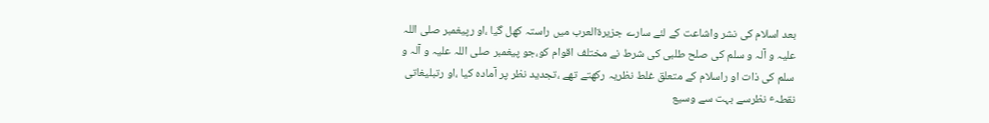بعد اسلام کی نشر واشاعت کے لئے سارے جزیرةالعرب میں راستہ کھل گیا ،او رپیغمبر صلی اللہ علیہ و آلہ و سلم کی صلح طلبی کی شرط نے مختلف اقوام کو،جو پیغمبر صلی اللہ علیہ و آلہ و سلم کی ذات او راسلام کے متعلق غلط نظریہ رکھتے تھے ،تجدید نظر پر آمادہ کیا ،او رتبلیغاتی نقطہٴ نظرسے بہت سے وسیع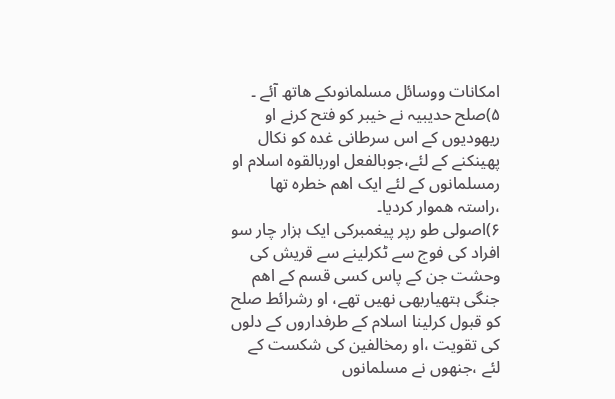امکانات ووسائل مسلمانوںکے ھاتھ آئے ۔
۵)صلح حدیبیہ نے خیبر کو فتح کرنے او ریهودیوں کے اس سرطانی غدہ کو نکال پھینکنے کے لئے،جوبالفعل اوربالقوہ اسلام او رمسلمانوں کے لئے ایک اھم خطرہ تھا ،راستہ ھموار کردیا۔
۶)اصولی طو رپر پیغمبرکی ایک ہزار چار سو افراد کی فوج سے ٹکرلینے سے قریش کی وحشت جن کے پاس کسی قسم کے اھم جنگی ہتھیاربھی نھیں تھے، او رشرائط صلح کو قبول کرلینا اسلام کے طرفداروں کے دلوں کی تقویت ،او رمخالفین کی شکست کے لئے ،جنهوں نے مسلمانوں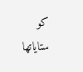کو ستایاتھا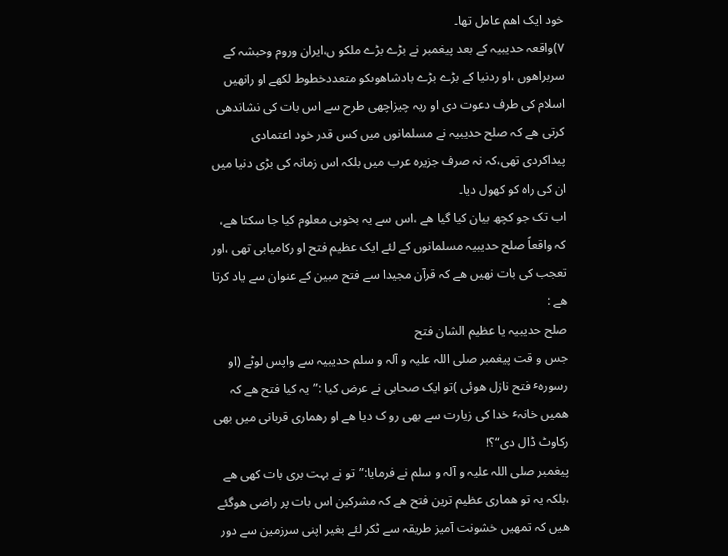خود ایک اھم عامل تھا۔
۷)واقعہ حدیبیہ کے بعد پیغمبر نے بڑے بڑے ملکو ں،ایران وروم وحبشہ کے سربراهوں ،او ردنیا کے بڑے بڑے بادشاهوںکو متعددخطوط لکھے او رانھیں اسلام کی طرف دعوت دی او ریہ چیزاچھی طرح سے اس بات کی نشاندھی کرتی ھے کہ صلح حدیبیہ نے مسلمانوں میں کس قدر خود اعتمادی پیداکردی تھی،کہ نہ صرف جزیرہ عرب میں بلکہ اس زمانہ کی بڑی دنیا میں ان کی راہ کو کھول دیا۔
اب تک جو کچھ بیان کیا گیا ھے ،اس سے یہ بخوبی معلوم کیا جا سکتا ھے، کہ واقعاً صلح حدیبیہ مسلمانوں کے لئے ایک عظیم فتح او رکامیابی تھی ،اور تعجب کی بات نھیں ھے کہ قرآن مجیدا سے فتح مبین کے عنوان سے یاد کرتا ھے :
صلح حدیبیہ یا عظیم الشان فتح
جس و قت پیغمبر صلی اللہ علیہ و آلہ و سلم حدیبیہ سے واپس لوٹے (او رسورہٴ فتح نازل هوئی )تو ایک صحابی نے عرض کیا :”یہ کیا فتح ھے کہ ھمیں خانہٴ خدا کی زیارت سے بھی رو ک دیا ھے او رھماری قربانی میں بھی رکاوٹ ڈال دی“؟!
پیغمبر صلی اللہ علیہ و آلہ و سلم نے فرمایا:”تو نے بہت بری بات کھی ھے ،بلکہ یہ تو ھماری عظیم ترین فتح ھے کہ مشرکین اس بات پر راضی هوگئے ھیں کہ تمھیں خشونت آمیز طریقہ سے ٹکر لئے بغیر اپنی سرزمین سے دور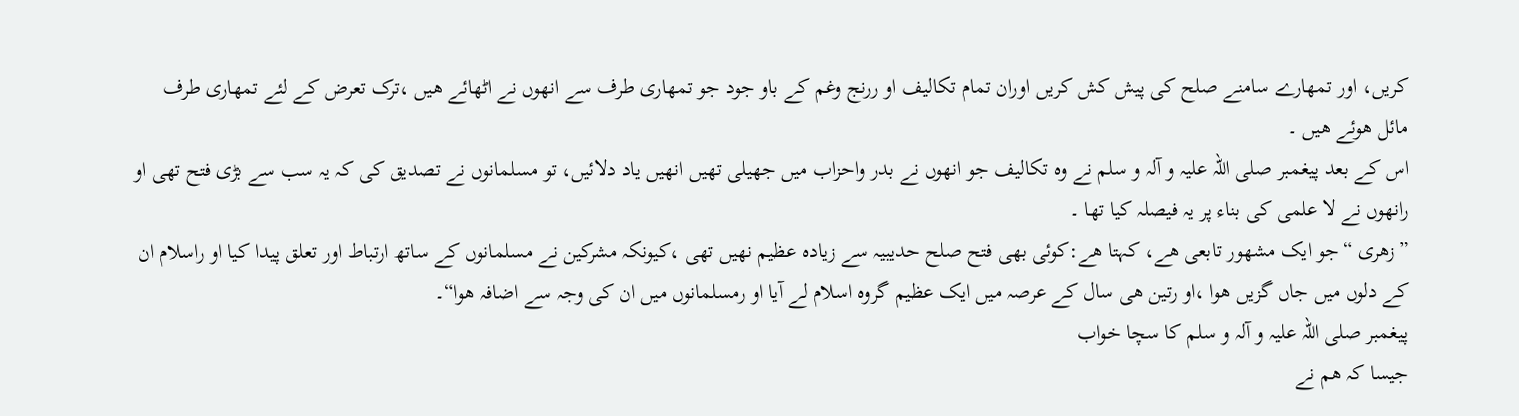کریں، اور تمھارے سامنے صلح کی پیش کش کریں اوران تمام تکالیف او ررنج وغم کے باو جود جو تمھاری طرف سے انھوں نے اٹھائے ھیں ،ترک تعرض کے لئے تمھاری طرف مائل هوئے ھیں ۔
اس کے بعد پیغمبر صلی اللہ علیہ و آلہ و سلم نے وہ تکالیف جو انھوں نے بدر واحزاب میں جھیلی تھیں انھیں یاد دلائیں، تو مسلمانوں نے تصدیق کی کہ یہ سب سے بڑی فتح تھی او رانھوں نے لا علمی کی بناء پر یہ فیصلہ کیا تھا ۔
”زھری “جو ایک مشهور تابعی ھے، کہتا ھے:کوئی بھی فتح صلح حدیبیہ سے زیادہ عظیم نھیں تھی ،کیونکہ مشرکین نے مسلمانوں کے ساتھ ارتباط اور تعلق پیدا کیا او راسلام ان کے دلوں میں جاں گزیں هوا ،او رتین ھی سال کے عرصہ میں ایک عظیم گروہ اسلام لے آیا او رمسلمانوں میں ان کی وجہ سے اضافہ هوا“۔
پیغمبر صلی اللہ علیہ و آلہ و سلم کا سچا خواب
جیسا کہ ھم نے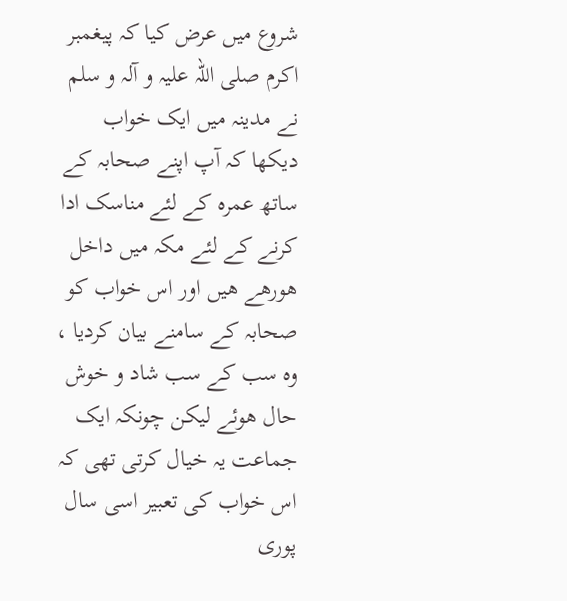شروع میں عرض کیا کہ پیغمبر اکرم صلی اللہ علیہ و آلہ و سلم نے مدینہ میں ایک خواب دیکھا کہ آپ اپنے صحابہ کے ساتھ عمرہ کے لئے مناسک ادا کرنے کے لئے مکہ میں داخل هورھے ھیں اور اس خواب کو صحابہ کے سامنے بیان کردیا ، وہ سب کے سب شاد و خوش حال هوئے لیکن چونکہ ایک جماعت یہ خیال کرتی تھی کہ اس خواب کی تعبیر اسی سال پوری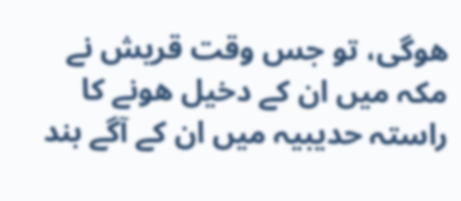هوگی، تو جس وقت قریش نے مکہ میں ان کے دخیل هونے کا راستہ حدیبیہ میں ان کے آگے بند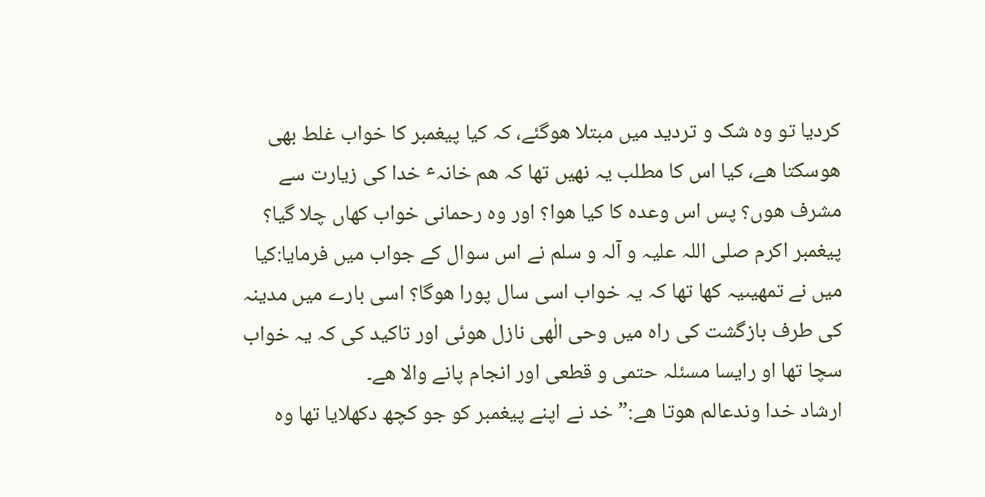کردیا تو وہ شک و تردید میں مبتلا هوگئے، کہ کیا پیغمبر کا خواب غلط بھی هوسکتا ھے، کیا اس کا مطلب یہ نھیں تھا کہ ھم خانہٴ خدا کی زیارت سے مشرف هوں؟ پس اس وعدہ کا کیا هوا؟ اور وہ رحمانی خواب کھاں چلا گیا؟
پیغمبر اکرم صلی اللہ علیہ و آلہ و سلم نے اس سوال کے جواب میں فرمایا:کیا میں نے تمھیںیہ کھا تھا کہ یہ خواب اسی سال پورا هوگا؟ اسی بارے میں مدینہ کی طرف بازگشت کی راہ میں وحی الٰھی نازل هوئی اور تاکید کی کہ یہ خواب سچا تھا او رایسا مسئلہ حتمی و قطعی اور انجام پانے والا ھے۔
ارشاد خدا وندعالم هوتا ھے:”خد نے اپنے پیغمبر کو جو کچھ دکھلایا تھا وہ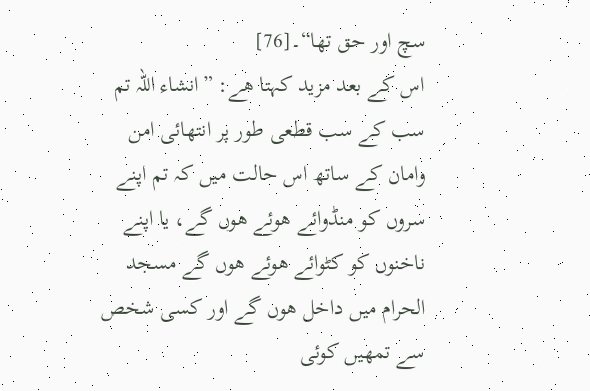سچ اور حق تھا“۔[76]
اس کے بعد مزید کہتا ھے: ”انشاء اللہ تم سب کے سب قطعی طور پر انتھائی امن وامان کے ساتھ اس حالت میں کہ تم اپنے سروں کو منڈوائے هوئے هوں گے، یا اپنے ناخنوں کو کٹوائے هوئے هوں گے مسجد الحرام میں داخل هوں گے اور کسی شخص سے تمھیں کوئی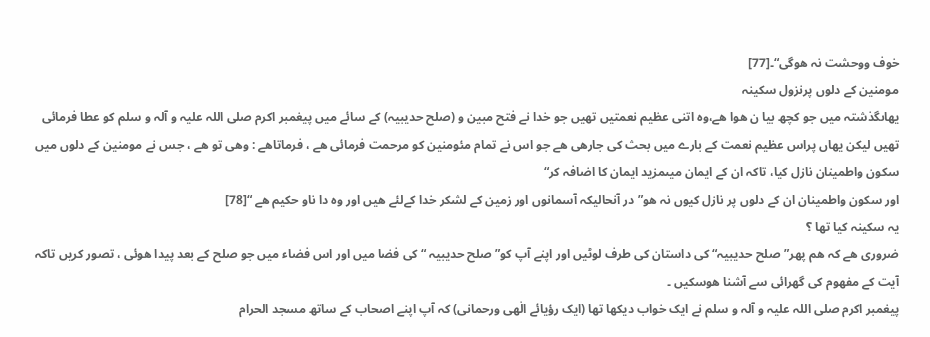خوف ووحشت نہ هوگی“۔[77]
مومنین کے دلوں پرنزول سکینہ
یھاںگذشتہ میں جو کچھ بیا ن هوا ھے،وہ اتنی عظیم نعمتیں تھیں جو خدا نے فتح مبین و (صلح حدیبیہ) کے سائے میں پیغمبر اکرم صلی اللہ علیہ و آلہ و سلم کو عطا فرمائی تھیں لیکن یھاں پراس عظیم نعمت کے بارے میں بحث کی جارھی ھے جو اس نے تمام مئومنین کو مرحمت فرمائی ھے ، فرماتاھے : وھی تو ھے ، جس نے مومنین کے دلوں میں سکون واطمینان نازل کیا، تاکہ ان کے ایمان میںمزید ایمان کا اضافہ کر“
اور سکون واطمینان ان کے دلوں پر نازل کیوں نہ هو” در آنحالیکہ آسمانوں اور زمین کے لشکر خدا کےلئے ھیں اور وہ دا ناو حکیم ھے “[78]
یہ سکینہ کیا تھا ؟
ضروری ھے کہ ھم پھر”صلح حدیبیہ“ کی داستان کی طرف لوٹیں اور اپنے آپ کو” صلح حدیبیہ “ کی فضا میں اور اس فضاء میں جو صلح کے بعد پیدا هوئی ، تصور کریں تاکہ آیت کے مفهوم کی گھرائی سے آشنا هوسکیں ۔
پیغمبر اکرم صلی اللہ علیہ و آلہ و سلم نے ایک خواب دیکھا تھا (ایک رؤیائے الٰھی ورحمانی) کہ آپ اپنے اصحاب کے ساتھ مسجد الحرام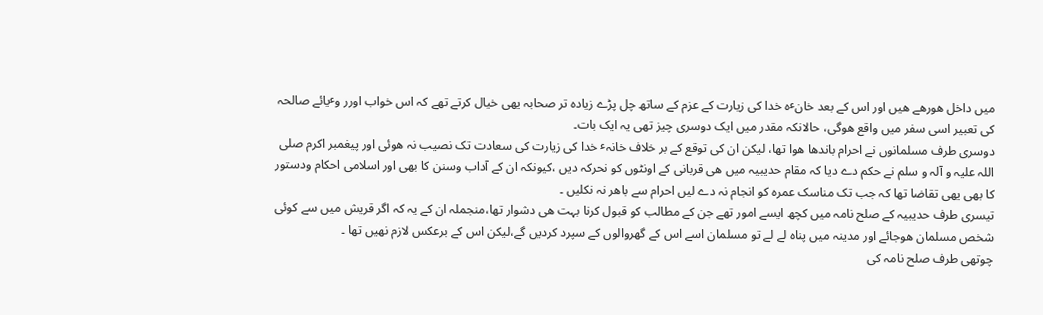میں داخل هورھے ھیں اور اس کے بعد خانٴہ خدا کی زیارت کے عزم کے ساتھ چل پڑے زیادہ تر صحابہ یھی خیال کرتے تھے کہ اس خواب اورر وٴیائے صالحہ کی تعبیر اسی سفر میں واقع هوگی، حالانکہ مقدر میں ایک دوسری چیز تھی یہ ایک بات۔
دوسری طرف مسلمانوں نے احرام باندھا هوا تھا، لیکن ان کی توقع کے بر خلاف خانہٴ خدا کی زیارت کی سعادت تک نصیب نہ هوئی اور پیغمبر اکرم صلی اللہ علیہ و آلہ و سلم نے حکم دے دیا کہ مقام حدیبیہ میں ھی قربانی کے اونٹوں کو نحرکہ دیں ،کیونکہ ان کے آداب وسنن کا بھی اور اسلامی احکام ودستور کا بھی یھی تقاضا تھا کہ جب تک مناسک عمرہ کو انجام نہ دے لیں احرام سے باھر نہ نکلیں ۔
تیسری طرف حدیبیہ کے صلح نامہ میں کچھ ایسے امور تھے جن کے مطالب کو قبول کرنا بہت ھی دشوار تھا،منجملہ ان کے یہ کہ اگر قریش میں سے کوئی شخص مسلمان هوجائے اور مدینہ میں پناہ لے لے تو مسلمان اسے اس کے گھروالوں کے سپرد کردیں گے،لیکن اس کے برعکس لازم نھیں تھا ۔
چوتھی طرف صلح نامہ کی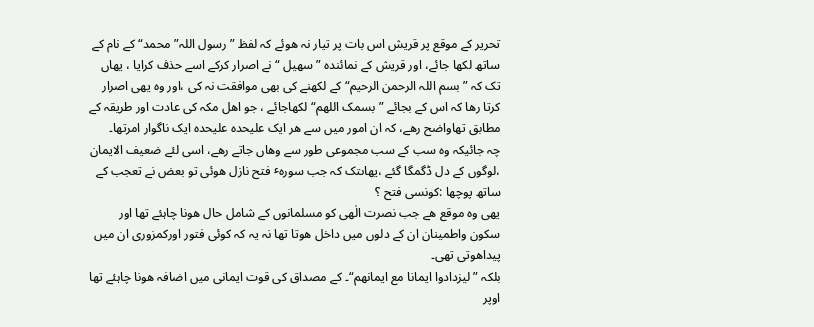تحریر کے موقع پر قریش اس بات پر تیار نہ هوئے کہ لفظ ” رسول اللہ” محمد“ کے نام کے ساتھ لکھا جائے، اور قریش کے نمائندہ ” سھیل “ نے اصرار کرکے اسے حذف کرایا ، یھاں تک کہ ”بسم اللہ الرحمن الرحیم“ کے لکھنے کی بھی موافقت نہ کی ،اور وہ یھی اصرار کرتا رھا کہ اس کے بجائے ”بسمک اللھم“لکھاجائے ، جو اھل مکہ کی عادت اور طریقہ کے مطابق تھاواضح رھے، کہ ان امور میں سے ھر ایک علیحدہ علیحدہ ایک ناگوار امرتھا۔
چہ جائیکہ وہ سب کے سب مجموعی طور سے وھاں جاتے رھے، اسی لئے ضعیف الایمان ،لوگوں کے دل ڈگمگا گئے ،یھاںتک کہ جب سورہٴ فتح نازل هوئی تو بعض نے تعجب کے ساتھ پوچھا :کونسی فتح ؟
یھی وہ موقع ھے جب نصرت الٰھی کو مسلمانوں کے شامل حال هونا چاہئے تھا اور سکون واطمینان ان کے دلوں میں داخل هوتا تھا نہ یہ کہ کوئی فتور اورکمزوری ان میں پیداهوتی تھی۔
بلکہ ”لیزدادوا ایمانا مع ایمانھم“۔ کے مصداق کی قوت ایمانی میں اضافہ هونا چاہئے تھا اوپر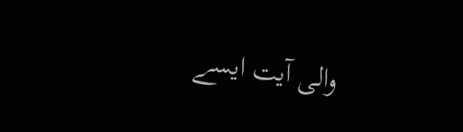والی آیت ایسے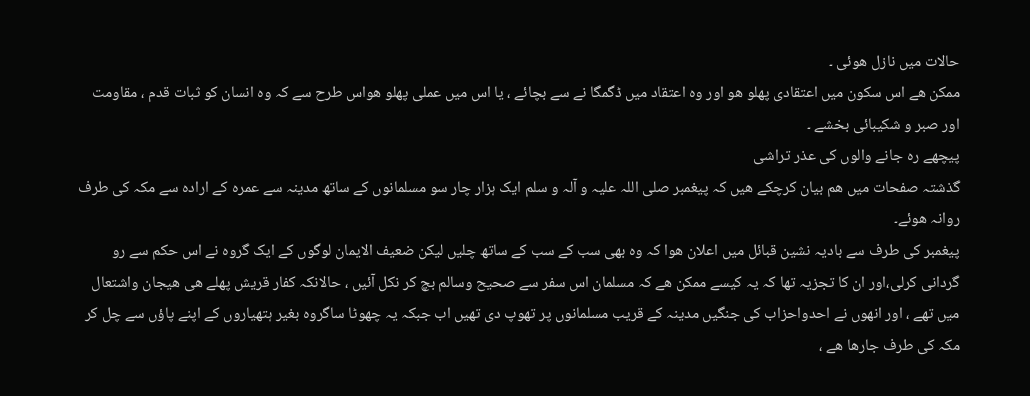حالات میں نازل هوئی ۔
ممکن ھے اس سکون میں اعتقادی پھلو هو اور وہ اعتقاد میں ڈگمگا نے سے بچائے ، یا اس میں عملی پھلو هواس طرح سے کہ وہ انسان کو ثبات قدم ، مقاومت اور صبر و شکیبائی بخشے ۔
پیچھے رہ جانے والوں کی عذر تراشی
گذشتہ صفحات میں ھم بیان کرچکے ھیں کہ پیغمبر صلی اللہ علیہ و آلہ و سلم ایک ہزار چار سو مسلمانوں کے ساتھ مدینہ سے عمرہ کے ارادہ سے مکہ کی طرف روانہ هوئے۔
پیغمبر کی طرف سے بادیہ نشین قبائل میں اعلان هوا کہ وہ بھی سب کے سب کے ساتھ چلیں لیکن ضعیف الایمان لوگوں کے ایک گروہ نے اس حکم سے رو گردانی کرلی،اور ان کا تجزیہ تھا کہ یہ کیسے ممکن ھے کہ مسلمان اس سفر سے صحیح وسالم بچ کر نکل آئیں ، حالانکہ کفار قریش پھلے ھی ھیجان واشتعال میں تھے ، اور انھوں نے احدواحزاب کی جنگیں مدینہ کے قریب مسلمانوں پر تھوپ دی تھیں اب جبکہ یہ چھوٹا ساگروہ بغیر ہتھیاروں کے اپنے پاؤں سے چل کر مکہ کی طرف جارھا ھے ،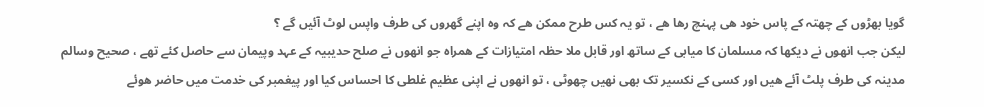گویا بھڑوں کے چھتہ کے پاس خود ھی پہنچ رھا ھے ، تو یہ کس طرح ممکن ھے کہ وہ اپنے گھروں کی طرف واپس لوٹ آئیں گے ؟
لیکن جب انھوں نے دیکھا کہ مسلمان کا میابی کے ساتھ اور قابل ملا حظہ امتیازات کے ھمراہ جو انھوں نے صلح حدیبیہ کے عہد وپیمان سے حاصل کئے تھے ، صحیح وسالم مدینہ کی طرف پلٹ آئے ھیں اور کسی کے نکسیر تک بھی نھیں چھوٹی ، تو انهوں نے اپنی عظیم غلطی کا احساس کیا اور پیغمبر کی خدمت میں حاضر هوئے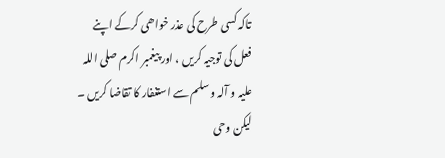تاکہ کسی طرح کی عذر خواھی کرکے اپنے فعل کی توجیہ کریں ، اور پیغمبر اکرم صلی اللہ علیہ و آلہ و سلم سے استغفار کا تقاضا کریں ۔
لیکن وحی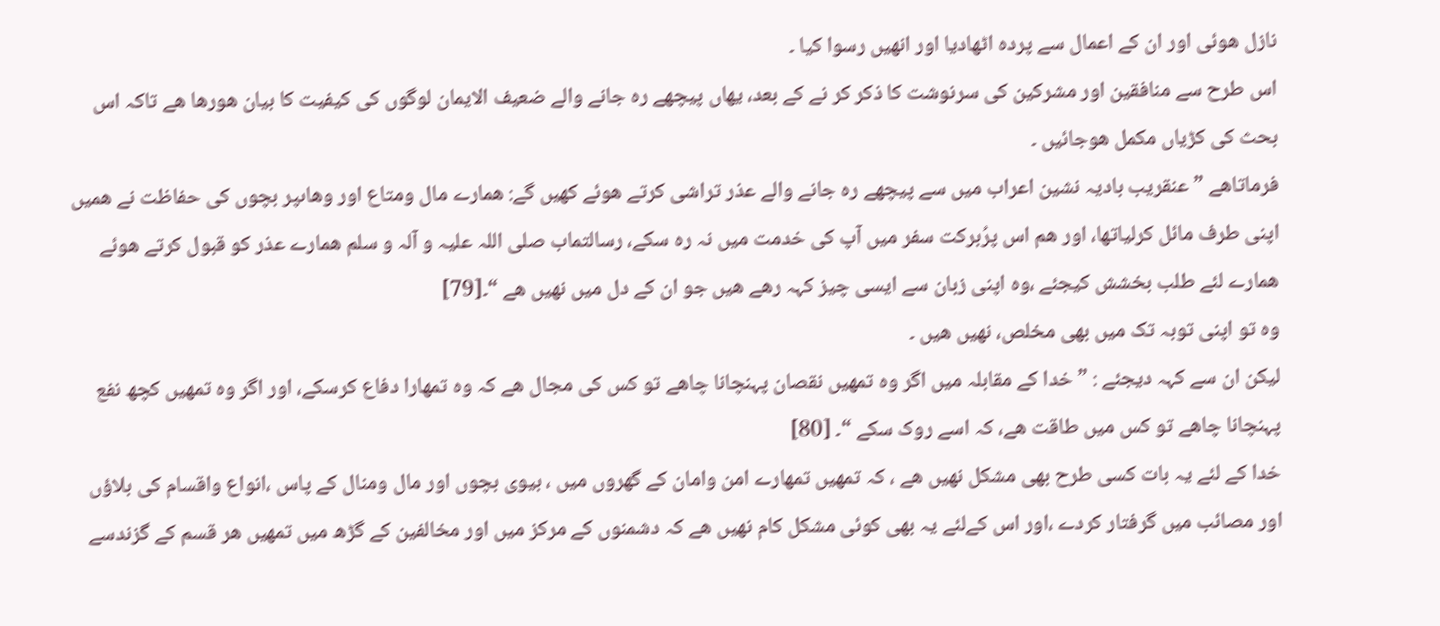نازل هوئی اور ان کے اعمال سے پردہ اٹھادیا اور انھیں رسوا کیا ۔
اس طرح سے منافقین اور مشرکین کی سرنوشت کا ذکر کر نے کے بعد، یھاں پیچھے رہ جانے والے ضعیف الایمان لوگوں کی کیفیت کا بیان هورھا ھے تاکہ اس بحث کی کڑیاں مکمل هوجائیں ۔
فرماتاھے ” عنقریب بادیہ نشین اعراب میں سے پیچھے رہ جانے والے عذر تراشی کرتے هوئے کھیں گے: ھمارے مال ومتاع اور وھاںپر بچوں کی حفاظت نے ھمیں اپنی طرف مائل کرلیاتھا، اور ھم اس پرُبرکت سفر میں آپ کی خدمت میں نہ رہ سکے، رسالتماب صلی اللہ علیہ و آلہ و سلم ھمارے عذر کو قبول کرتے هوئے ھمارے لئے طلب بخشش کیجئے ،وہ اپنی زبان سے ایسی چیز کہہ رھے ھیں جو ان کے دل میں نھیں ھے “۔[79]
وہ تو اپنی توبہ تک میں بھی مخلص، نھیں ھیں ۔
لیکن ان سے کہہ دیجئے : ”خدا کے مقابلہ میں اگر وہ تمھیں نقصان پہنچانا چاھے تو کس کی مجال ھے کہ وہ تمھارا دفاع کرسکے، اور اگر وہ تمھیں کچھ نفع پہنچانا چاھے تو کس میں طاقت ھے، کہ اسے روک سکے “۔ [80]
خدا کے لئے یہ بات کسی طرح بھی مشکل نھیں ھے ، کہ تمھیں تمھارے امن وامان کے گھروں میں ، بیوی بچوں اور مال ومنال کے پاس ،انواع واقسام کی بلاؤں اور مصائب میں گرفتار کردے ،اور اس کےلئے یہ بھی کوئی مشکل کام نھیں ھے کہ دشمنوں کے مرکز میں اور مخالفین کے گڑھ میں تمھیں ھر قسم کے گزندسے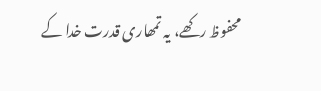محفوظ رکھے، یہ تمھاری قدرت خدا کے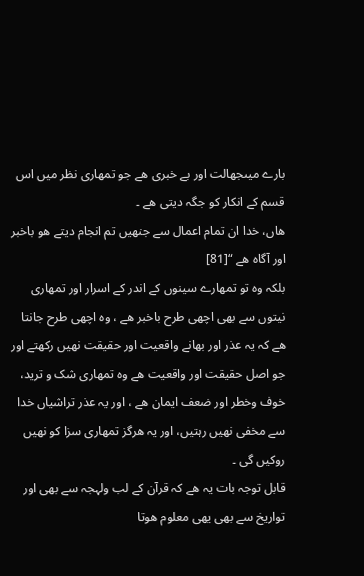بارے میںجھالت اور بے خبری ھے جو تمھاری نظر میں اس قسم کے انکار کو جگہ دیتی ھے ۔
ھاں، خدا ان تمام اعمال سے جنھیں تم انجام دیتے هو باخبر اور آگاہ ھے “[81]
بلکہ وہ تو تمھارے سینوں کے اندر کے اسرار اور تمھاری نیتوں سے بھی اچھی طرح باخبر ھے ، وہ اچھی طرح جانتا ھے کہ یہ عذر اور بھانے واقعیت اور حقیقت نھیں رکھتے اور جو اصل حقیقت اور واقعیت ھے وہ تمھاری شک و ترید، خوف وخطر اور ضعف ایمان ھے ، اور یہ عذر تراشیاں خدا سے مخفی نھیں رہتیں، اور یہ ھرگز تمھاری سزا کو نھیں روکیں گی ۔
قابل توجہ بات یہ ھے کہ قرآن کے لب ولہجہ سے بھی اور تواریخ سے بھی یھی معلوم هوتا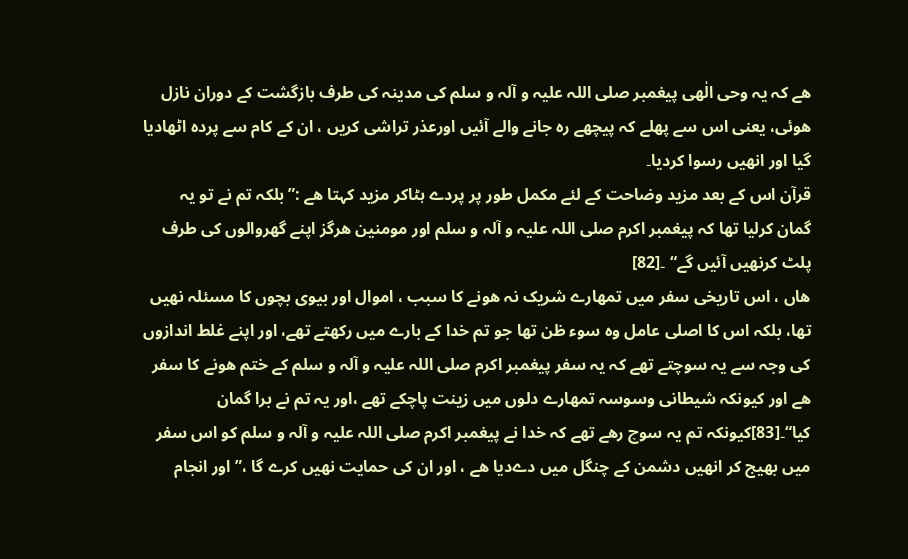ھے کہ یہ وحی الٰھی پیغمبر صلی اللہ علیہ و آلہ و سلم کی مدینہ کی طرف بازگشت کے دوران نازل هوئی، یعنی اس سے پھلے کہ پیچھے رہ جانے والے آئیں اورعذر تراشی کریں ، ان کے کام سے پردہ اٹھادیا گیا اور انھیں رسوا کردیا۔
قرآن اس کے بعد مزید وضاحت کے لئے مکمل طور پر پردے ہٹاکر مزید کہتا ھے :”بلکہ تم نے تو یہ
گمان کرلیا تھا کہ پیغمبر اکرم صلی اللہ علیہ و آلہ و سلم اور مومنین ھرگز اپنے گھروالوں کی طرف پلٹ کرنھیں آئیں گے“ ۔[82]
ھاں ، اس تاریخی سفر میں تمھارے شریک نہ هونے کا سبب ، اموال اور بیوی بچوں کا مسئلہ نھیں تھا، بلکہ اس کا اصلی عامل وہ سوء ظن تھا جو تم خدا کے بارے میں رکھتے تھے، اور اپنے غلط اندازوں کی وجہ سے یہ سوچتے تھے کہ یہ سفر پیغمبر اکرم صلی اللہ علیہ و آلہ و سلم کے ختم هونے کا سفر ھے اور کیونکہ شیطانی وسوسہ تمھارے دلوں میں زینت پاچکے تھے ،اور یہ تم نے برا گمان کیا“۔[83]کیونکہ تم یہ سوچ رھے تھے کہ خدا نے پیغمبر اکرم صلی اللہ علیہ و آلہ و سلم کو اس سفر میں بھیج کر انھیں دشمن کے چنگل میں دےدیا ھے ، اور ان کی حمایت نھیں کرے گا ،” اور انجام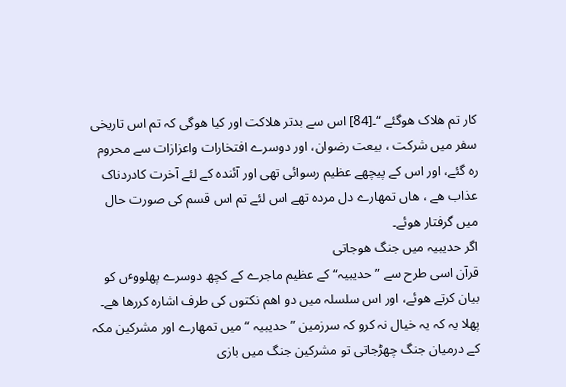کار تم ھلاک هوگئے “۔[84] اس سے بدتر ھلاکت اور کیا هوگی کہ تم اس تاریخی سفر میں شرکت ، بیعت رضوان، اور دوسرے افتخارات واعزازات سے محروم رہ گئے، اور اس کے پیچھے عظیم رسوائی تھی اور آئندہ کے لئے آخرت کادردناک عذاب ھے ، ھاں تمھارے دل مردہ تھے اس لئے تم اس قسم کی صورت حال میں گرفتار هوئے۔
اگر حدیبیہ میں جنگ هوجاتی
قرآن اسی طرح سے ” حدیبیہ“ کے عظیم ماجرے کے کچھ دوسرے پھلووٴں کو بیان کرتے هوئے، اور اس سلسلہ میں دو اھم نکتوں کی طرف اشارہ کررھا ھے۔
پھلا یہ کہ یہ خیال نہ کرو کہ سرزمین ” حدیبیہ “ میں تمھارے اور مشرکین مکہ کے درمیان جنگ چھڑجاتی تو مشرکین جنگ میں بازی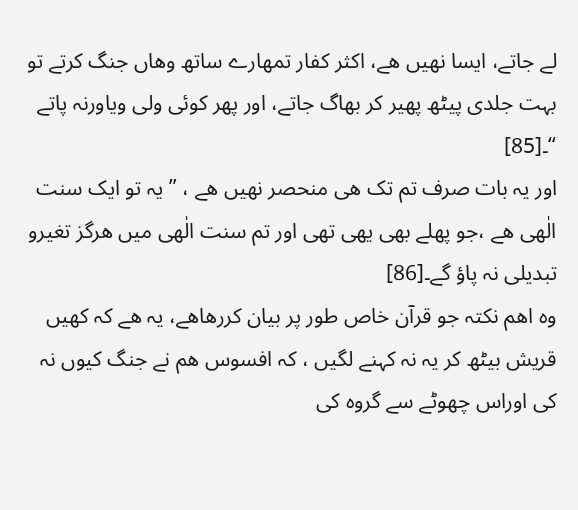لے جاتے، ایسا نھیں ھے، اکثر کفار تمھارے ساتھ وھاں جنگ کرتے تو بہت جلدی پیٹھ پھیر کر بھاگ جاتے، اور پھر کوئی ولی ویاورنہ پاتے “۔[85]
اور یہ بات صرف تم تک ھی منحصر نھیں ھے ، ” یہ تو ایک سنت الٰھی ھے ،جو پھلے بھی یھی تھی اور تم سنت الٰھی میں ھرگز تغیرو تبدیلی نہ پاؤ گے۔[86]
وہ اھم نکتہ جو قرآن خاص طور پر بیان کررھاھے، یہ ھے کہ کھیں قریش بیٹھ کر یہ نہ کہنے لگیں ، کہ افسوس ھم نے جنگ کیوں نہ کی اوراس چھوٹے سے گروہ کی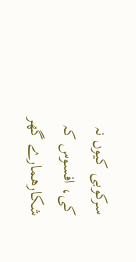سرکوبی کیوں نہ کی، افسوس کہ شکارھمارے گھر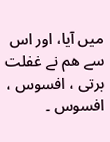میں آیا، اور اس سے ھم نے غفلت برتی ، افسوس ، افسوس ۔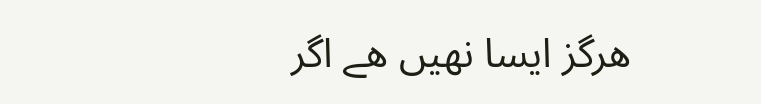ھرگز ایسا نھیں ھے اگر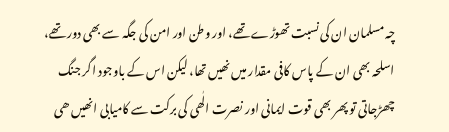چہ مسلمان ان کی نسبت تھوڑے تھے، اور وطن اور امن کی جگہ سے بھی دور تھے، اسلحہ بھی ان کے پاس کافی مقدار میں نھیں تھا، لیکن اس کے باوجود اگر جنگ چھڑجاتی تو پھر بھی قوت ایمانی اور نصرت الٰھی کی برکت سے کامیابی انھیں ھی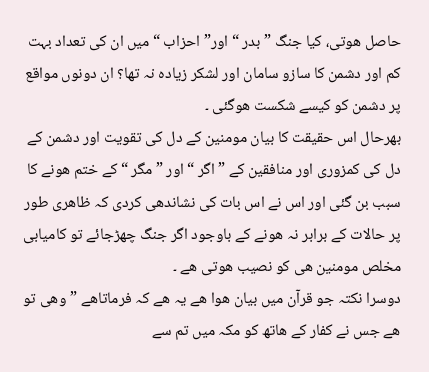حاصل هوتی، کیا جنگ ”بدر “ اور” احزاب “ میں ان کی تعداد بہت کم اور دشمن کا سازو سامان اور لشکر زیادہ نہ تھا؟ ان دونوں مواقع پر دشمن کو کیسے شکست هوگئی ۔
بھرحال اس حقیقت کا بیان مومنین کے دل کی تقویت اور دشمن کے دل کی کمزوری اور منافقین کے ” اگر “ اور ” مگر “ کے ختم هونے کا سبب بن گئی اور اس نے اس بات کی نشاندھی کردی کہ ظاھری طور پر حالات کے برابر نہ هونے کے باوجود اگر جنگ چھڑجائے تو کامیابی مخلص مومنین ھی کو نصیب هوتی ھے ۔
دوسرا نکتہ جو قرآن میں بیان هوا ھے یہ ھے کہ فرماتاھے ”وھی تو ھے جس نے کفار کے ھاتھ کو مکہ میں تم سے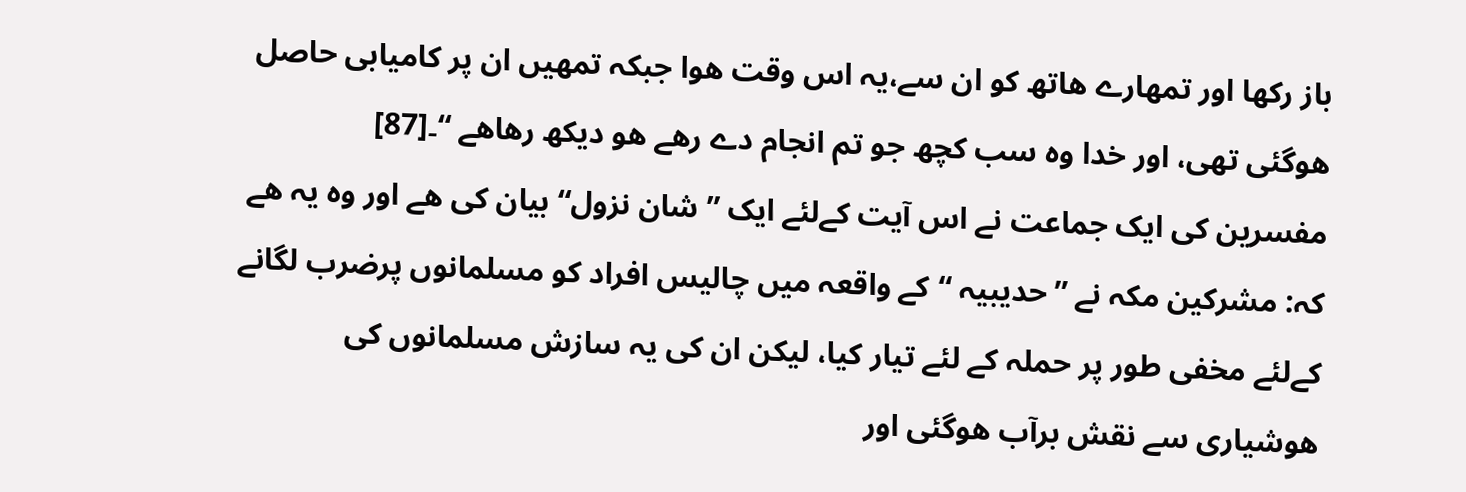باز رکھا اور تمھارے ھاتھ کو ان سے،یہ اس وقت هوا جبکہ تمھیں ان پر کامیابی حاصل هوگئی تھی، اور خدا وہ سب کچھ جو تم انجام دے رھے هو دیکھ رھاھے “۔[87]
مفسرین کی ایک جماعت نے اس آیت کےلئے ایک ” شان نزول“ بیان کی ھے اور وہ یہ ھے کہ: مشرکین مکہ نے ”حدیبیہ “کے واقعہ میں چالیس افراد کو مسلمانوں پرضرب لگانے کےلئے مخفی طور پر حملہ کے لئے تیار کیا، لیکن ان کی یہ سازش مسلمانوں کی هوشیاری سے نقش برآب هوگئی اور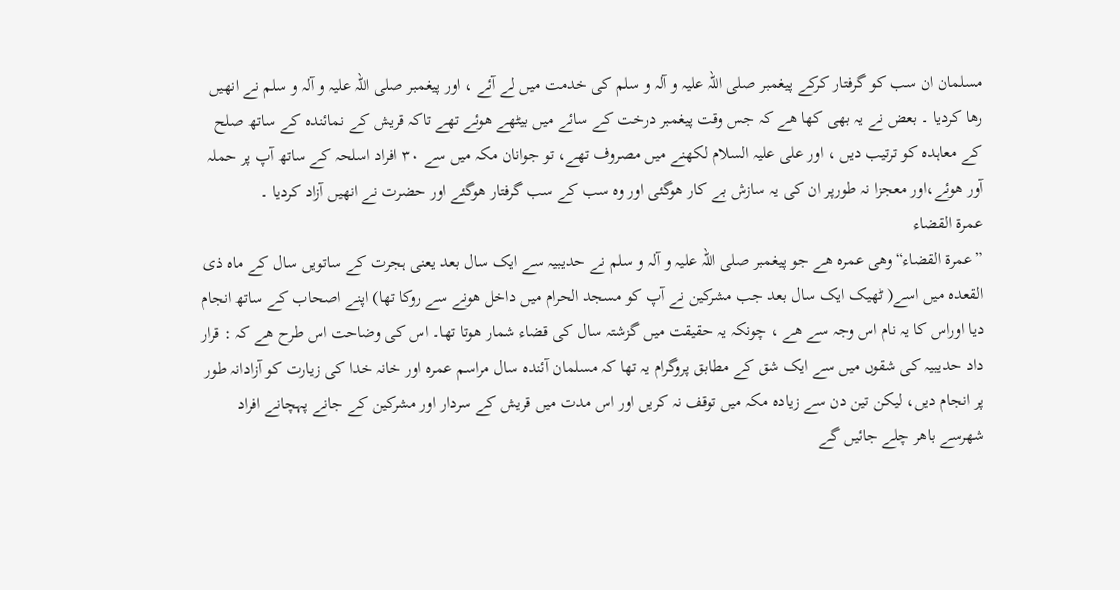مسلمان ان سب کو گرفتار کرکے پیغمبر صلی اللہ علیہ و آلہ و سلم کی خدمت میں لے آئے ، اور پیغمبر صلی اللہ علیہ و آلہ و سلم نے انھیں رھا کردیا ۔ بعض نے یہ بھی کھا ھے کہ جس وقت پیغمبر درخت کے سائے میں بیٹھے هوئے تھے تاکہ قریش کے نمائندہ کے ساتھ صلح کے معاہدہ کو ترتیب دیں ، اور علی علیہ السلام لکھنے میں مصروف تھے، تو جوانان مکہ میں سے ۳۰ افراد اسلحہ کے ساتھ آپ پر حملہ آور هوئے،اور معجزا نہ طورپر ان کی یہ سازش بے کار هوگئی اور وہ سب کے سب گرفتار هوگئے اور حضرت نے انھیں آزاد کردیا ۔
عمرة القضاء
”عمرة القضاء“وھی عمرہ ھے جو پیغمبر صلی اللہ علیہ و آلہ و سلم نے حدیبیہ سے ایک سال بعد یعنی ہجرت کے ساتویں سال کے ماہ ذی القعدہ میں اسے( ٹھیک ایک سال بعد جب مشرکین نے آپ کو مسجد الحرام میں داخل هونے سے روکا تھا) اپنے اصحاب کے ساتھ انجام دیا اوراس کا یہ نام اس وجہ سے ھے ، چونکہ یہ حقیقت میں گزشتہ سال کی قضاء شمار هوتا تھا۔ اس کی وضاحت اس طرح ھے کہ : قرار داد حدیبیہ کی شقوں میں سے ایک شق کے مطابق پروگرام یہ تھا کہ مسلمان آئندہ سال مراسم عمرہ اور خانہ خدا کی زیارت کو آزادانہ طور پر انجام دیں، لیکن تین دن سے زیادہ مکہ میں توقف نہ کریں اور اس مدت میں قریش کے سردار اور مشرکین کے جانے پہچانے افراد شھرسے باھر چلے جائیں گے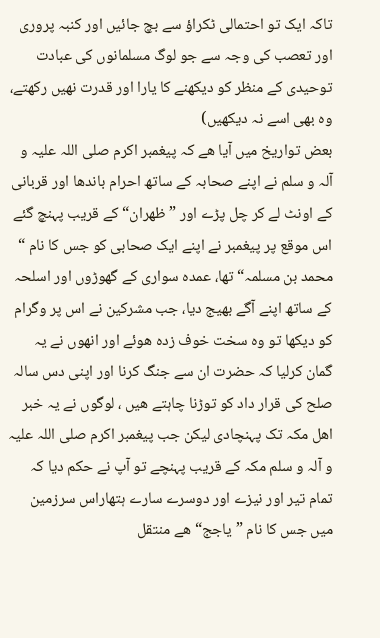تاکہ ایک تو احتمالی ٹکراؤ سے بچ جائیں اور کنبہ پروری اور تعصب کی وجہ سے جو لوگ مسلمانوں کی عبادت توحیدی کے منظر کو دیکھنے کا یارا اور قدرت نھیں رکھتے، وہ بھی اسے نہ دیکھیں)
بعض تواریخ میں آیا ھے کہ پیغمبر اکرم صلی اللہ علیہ و آلہ و سلم نے اپنے صحابہ کے ساتھ احرام باندھا اور قربانی کے اونٹ لے کر چل پڑے اور ” ظھران“کے قریب پہنچ گئے اس موقع پر پیغمبر نے اپنے ایک صحابی کو جس کا نام “ محمد بن مسلمہ“ تھا، عمدہ سواری کے گھوڑوں اور اسلحہ کے ساتھ اپنے آگے بھیج دیا، جب مشرکین نے اس پر وگرام کو دیکھا تو وہ سخت خوف زدہ هوئے اور انھوں نے یہ گمان کرلیا کہ حضرت ان سے جنگ کرنا اور اپنی دس سالہ صلح کی قرار داد کو توڑنا چاہتے ھیں ، لوگوں نے یہ خبر اھل مکہ تک پہنچادی لیکن جب پیغمبر اکرم صلی اللہ علیہ و آلہ و سلم مکہ کے قریب پہنچے تو آپ نے حکم دیا کہ تمام تیر اور نیزے اور دوسرے سارے ہتھاراس سرزمین میں جس کا نام ”یاجج“ ھے منتقل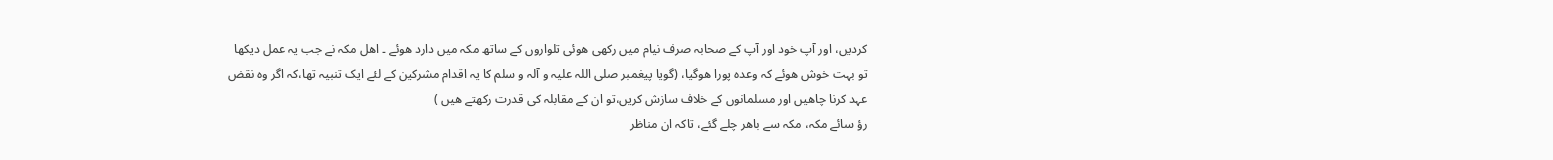کردیں، اور آپ خود اور آپ کے صحابہ صرف نیام میں رکھی هوئی تلواروں کے ساتھ مکہ میں دارد هوئے ۔ اھل مکہ نے جب یہ عمل دیکھا تو بہت خوش هوئے کہ وعدہ پورا هوگیا، (گویا پیغمبر صلی اللہ علیہ و آلہ و سلم کا یہ اقدام مشرکین کے لئے ایک تنبیہ تھا،کہ اگر وہ نقض عہد کرنا چاھیں اور مسلمانوں کے خلاف سازش کریں،تو ان کے مقابلہ کی قدرت رکھتے ھیں )
رؤ سائے مکہ، مکہ سے باھر چلے گئے، تاکہ ان مناظر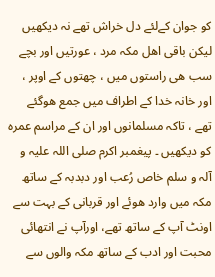کو جوان کےلئے دل خراش تھے نہ دیکھیں لیکن باقی اھل مکہ مرد ، عورتیں اور بچے سب ھی راستوں میں ، چھتوں کے اوپر ، اور خانہ خدا کے اطراف میں جمع هوگئے تھے ، تاکہ مسلمانوں اور ان کے مراسم عمرہ کو دیکھیں ۔ پیغمبر اکرم صلی اللہ علیہ و آلہ و سلم خاص رُعب اور دبدبہ کے ساتھ مکہ میں وارد هوئے اور قربانی کے بہت سے اونٹ آپ کے ساتھ تھے، اورآپ نے انتھائی محبت اور ادب کے ساتھ مکہ والوں سے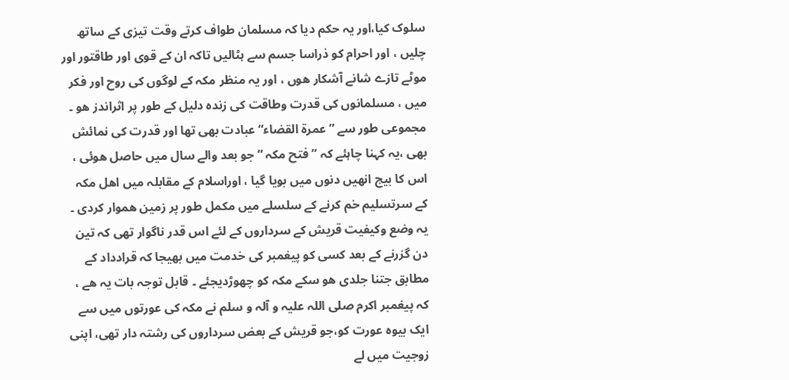سلوک کیا،اور یہ حکم دیا کہ مسلمان طواف کرتے وقت تیزی کے ساتھ چلیں ، اور احرام کو ذراسا جسم سے ہٹالیں تاکہ ان کے قوی اور طاقتور اور موٹے تازے شانے آشکار هوں ، اور یہ منظر مکہ کے لوگوں کی روح اور فکر میں ، مسلمانوں کی قدرت وطاقت کی زندہ دلیل کے طور پر اثراندز هو ۔
مجموعی طور سے ” عمرة القضاء“ عبادت بھی تھا اور قدرت کی نمائش بھی ،یہ کہنا چاہئے کہ ” فتح مکہ “ جو بعد والے سال میں حاصل هوئی ، اس کا بیج انھیں دنوں میں بویا گیا ، اوراسلام کے مقابلہ میں اھل مکہ کے سرتسلیم خم کرنے کے سلسلے میں مکمل طور پر زمین ھموار کردی ۔ یہ وضع وکیفیت قریش کے سرداروں کے لئے اس قدر ناگوار تھی کہ تین دن گزرنے کے بعد کسی کو پیغمبر کی خدمت میں بھیجا کہ قرادداد کے مطابق جتنا جلدی هو سکے مکہ کو چھوڑدیجئے ۔ قابل توجہ بات یہ ھے ، کہ پیغمبر اکرم صلی اللہ علیہ و آلہ و سلم نے مکہ کی عورتوں میں سے ایک بیوہ عورت کو،جو قریش کے بعض سرداروں کی رشتہ دار تھی، اپنی زوجیت میں لے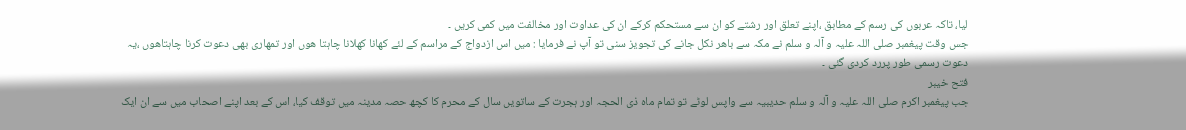لیا، تاکہ عربوں کی رسم کے مطابق ،اپنے تعلق اور رشتے کو ان سے مستحکم کرکے ان کی عداوت اور مخالفت میں کمی کریں ۔
جس وقت پیغمبر صلی اللہ علیہ و آلہ و سلم نے مکہ سے باھر نکل جانے کی تجویز سنی تو آپ نے فرمایا : میں اس ازدواج کے مراسم کے لئے کھانا کھلانا چاہتا هوں اور تمھاری بھی دعوت کرنا چاہتاهوں ،یہ دعوت رسمی طور پررد کردی گئی ۔
فتح خیبر
جب پیغمبر اکرم صلی اللہ علیہ و آلہ و سلم حدیبیہ سے واپس لوٹے تو تمام ماہ ذی الحجہ اور ہجرت کے ساتویں سال کے محرم کا کچھ حصہ مدینہ میں توقف کیا، اس کے بعد اپنے اصحاب میں سے ان ایک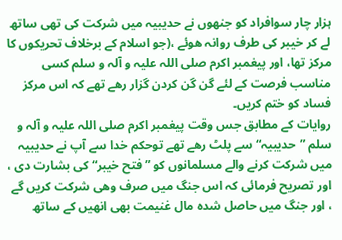ہزار چار سوافراد کو جنهوں نے حدیبیہ میں شرکت کی تھی ساتھ لے کر خیبر کی طرف روانہ هوئے ،(جو اسلام کے برخلاف تحریکوں کا مرکز تھا، اور پیغمبر اکرم صلی اللہ علیہ و آلہ و سلم کسی مناسب فرصت کے لئے گن گن کردن گزار رھے تھے کہ اس مرکز فساد کو ختم کریں۔
روایات کے مطابق جس وقت پیغمبر اکرم صلی اللہ علیہ و آلہ و سلم ”حدیبیہ“ سے پلٹ رھے تھے توحکم خدا سے آپ نے حدیبیہ میں شرکت کرنے والے مسلمانوں کو ” فتح خیبر“ کی بشارت دی ، اور تصریح فرمائی کہ اس جنگ میں صرف وھی شرکت کریں گے ، اور جنگ میں حاصل شدہ مال غنیمت بھی انھیں کے ساتھ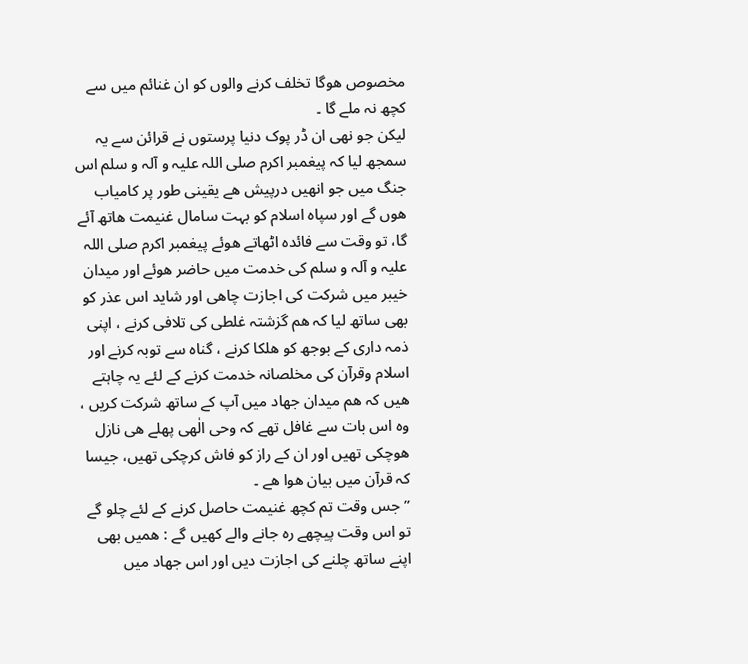مخصوص هوگا تخلف کرنے والوں کو ان غنائم میں سے کچھ نہ ملے گا ۔
لیکن جو نھی ان ڈر پوک دنیا پرستوں نے قرائن سے یہ سمجھ لیا کہ پیغمبر اکرم صلی اللہ علیہ و آلہ و سلم اس جنگ میں جو انھیں درپیش ھے یقینی طور پر کامیاب هوں گے اور سپاہ اسلام کو بہت سامال غنیمت ھاتھ آئے گا، تو وقت سے فائدہ اٹھاتے هوئے پیغمبر اکرم صلی اللہ علیہ و آلہ و سلم کی خدمت میں حاضر هوئے اور میدان خیبر میں شرکت کی اجازت چاھی اور شاید اس عذر کو بھی ساتھ لیا کہ ھم گزشتہ غلطی کی تلافی کرنے ، اپنی ذمہ داری کے بوجھ کو ھلکا کرنے ، گناہ سے توبہ کرنے اور اسلام وقرآن کی مخلصانہ خدمت کرنے کے لئے یہ چاہتے ھیں کہ ھم میدان جھاد میں آپ کے ساتھ شرکت کریں ، وہ اس بات سے غافل تھے کہ وحی الٰھی پھلے ھی نازل هوچکی تھیں اور ان کے راز کو فاش کرچکی تھیں، جیسا کہ قرآن میں بیان هوا ھے ۔
” جس وقت تم کچھ غنیمت حاصل کرنے کے لئے چلو گے تو اس وقت پیچھے رہ جانے والے کھیں گے : ھمیں بھی اپنے ساتھ چلنے کی اجازت دیں اور اس جھاد میں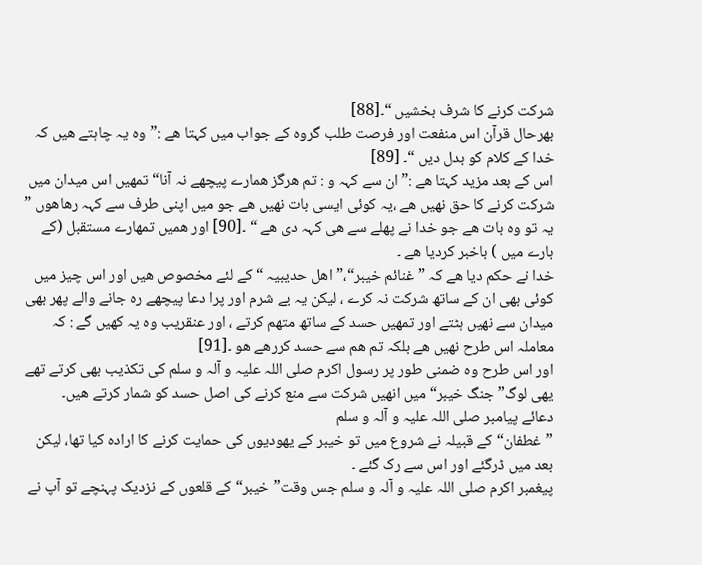شرکت کرنے کا شرف بخشیں “۔[88]
بھرحال قرآن اس منفعت اور فرصت طلب گروہ کے جواب میں کہتا ھے :”وہ یہ چاہتے ھیں کہ خدا کے کلام کو بدل دیں “۔ [89]
اس کے بعد مزید کہتا ھے :”ان سے کہہ و : تم ھرگز ھمارے پیچھے نہ آنا“ تمھیں اس میدان میں شرکت کرنے کا حق نھیں ھے ،یہ کوئی ایسی بات نھیں ھے جو میں اپنی طرف سے کہہ رھاهوں ” یہ تو وہ بات ھے جو خدا نے پھلے سے ھی کہہ دی ھے “ ۔[90] اور ھمیں تمھارے مستقبل (کے بارے میں ) باخبر کردیا ھے ۔
خدا نے حکم دیا ھے کہ ” غنائم خیبر“،”اھل حدیبیہ “ کے لئے مخصوص ھیں اور اس چیز میں کوئی بھی ان کے ساتھ شرکت نہ کرے ، لیکن یہ بے شرم اور پرا دعا پیچھے رہ جانے والے پھر بھی میدان سے نھیں ہٹتے اور تمھیں حسد کے ساتھ متھم کرتے ، اور عنقریب وہ یہ کھیں گے : کہ معاملہ اس طرح نھیں ھے بلکہ تم ھم سے حسد کررھے هو ۔[91]
اور اس طرح وہ ضمنی طور پر رسول اکرم صلی اللہ علیہ و آلہ و سلم کی تکذیب بھی کرتے تھے یھی لوگ”جنگ خیبر“میں انھیں شرکت سے منع کرنے کی اصل حسد کو شمار کرتے ھیں۔
دعائے پیامبر صلی اللہ علیہ و آلہ و سلم
”غطفان“کے قبیلہ نے شروع میں تو خیبر کے یهودیوں کی حمایت کرنے کا ارادہ کیا تھا، لیکن بعد میں ڈرگئے اور اس سے رک گئے ۔
پیغمبر اکرم صلی اللہ علیہ و آلہ و سلم جس وقت”خیبر“ کے قلعوں کے نزدیک پہنچے تو آپ نے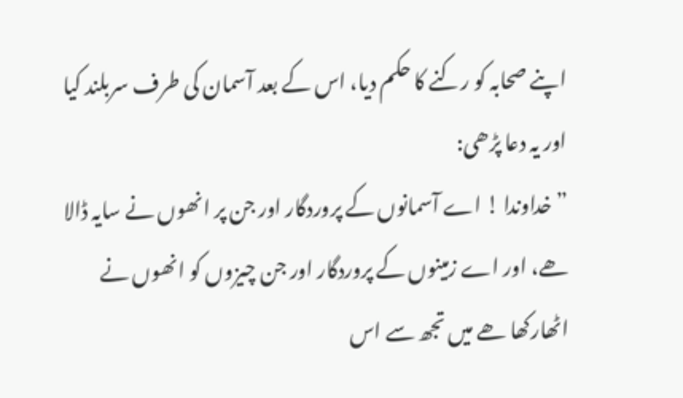اپنے صحابہ کو رکنے کا حکم دیا، اس کے بعد آسمان کی طرف سربلند کیا اور یہ دعا پڑھی:
”خداوندا ! اے آسمانوں کے پروردگار اور جن پر انھوں نے سایہ ڈالا ھے، اور اے زمینوں کے پروردگار اور جن چیزوں کو انھوں نے اٹھارکھا ھے میں تجھ سے اس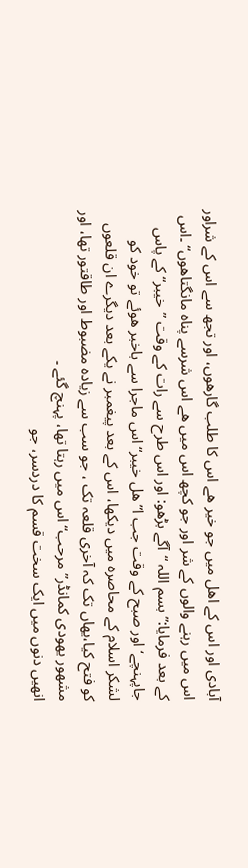آبادی اور اس کے اھل میں جو خیر ھے اس کا طلب گارهوں، اور تجھ سے اس کے شراور اس میں رہنے والوں کے شر اور جو کچھ اس میں ھے اس شرسے پناہ مانگتاهوں“ ۔اس کے بعد فرمایا:” بسم اللہ “آگے بڑھو: اور اس طرح سے رات کے وقت ”خیبر“ کے پاس جاپہنچے‘ اور صبح کے وقت جب ا”ھل خیبر“ اس ماجرا سے باخبر هوئے تو خود کو لشکر اسلام کے محاصرہ میں دیکھا، اس کے بعد پیغمبر نے یکے بعد دیگرے ان قلعوں کو فتح کیا،یھاں تک کہ آخری قلعہ تک ، جو سب سے زیادہ مضبوط اور طاقتور تھا، اور مشهور یهودی کمانڈر”مرحب“ اس میں رہتا تھا، پہنچ گئے ۔
انھیں دنوں میں ایک سخت قسم کا دردسر، جو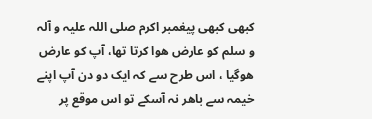کبھی کبھی پیغمبر اکرم صلی اللہ علیہ و آلہ و سلم کو عارض هوا کرتا تھا، آپ کو عارض هوگیا ، اس طرح سے کہ ایک دو دن آپ اپنے خیمہ سے باھر نہ آسکے تو اس موقع پر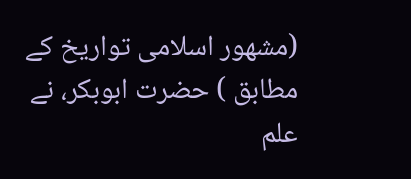(مشهور اسلامی تواریخ کے مطابق ) حضرت ابوبکر، نے علم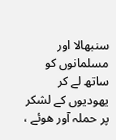سنبھالا اور مسلمانوں کو ساتھ لے کر یهودیوں کے لشکر پر حملہ آور هوئے ،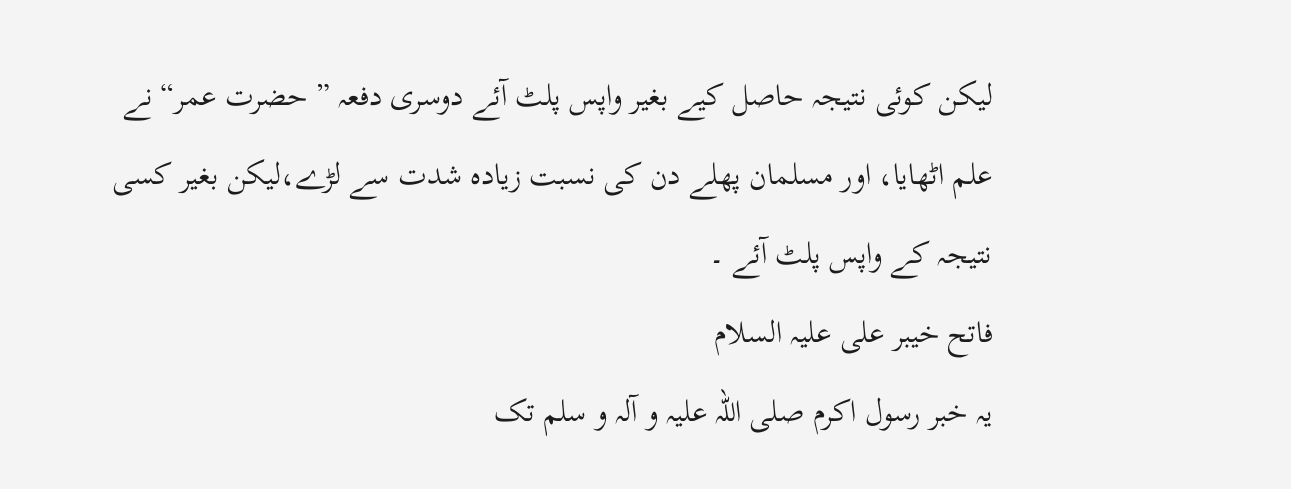لیکن کوئی نتیجہ حاصل کیے بغیر واپس پلٹ آئے دوسری دفعہ ” حضرت عمر“ نے علم اٹھایا، اور مسلمان پھلے دن کی نسبت زیادہ شدت سے لڑے،لیکن بغیر کسی نتیجہ کے واپس پلٹ آئے ۔
فاتح خیبر علی علیہ السلام
یہ خبر رسول اکرم صلی اللہ علیہ و آلہ و سلم تک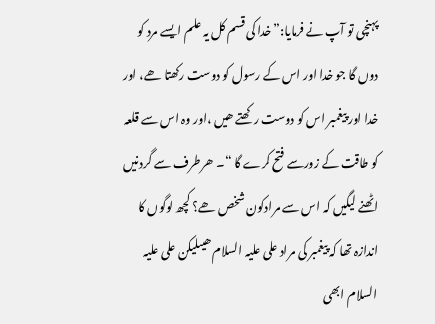پہنچی تو آپ نے فرمایا:”خدا کی قسم کل یہ علم ایسے مرد کو دوں گا جو خدا اور اس کے رسول کو دوست رکھتا ھے، اور خدا اور پیغمبر اس کو دوست رکھتے ھیں ،اور وہ اس سے قلعہ کو طاقت کے زورسے فتح کرے گا “۔ ھرطرف سے گردنیں اٹھنے لیگیں کہ اس سے مرادکون شخص ھے؟ کچھ لوگوں کا اندازہ تھا کہ پیغمبر کی مراد علی علیہ السلام ھیںلیکن علی علیہ السلام ابھی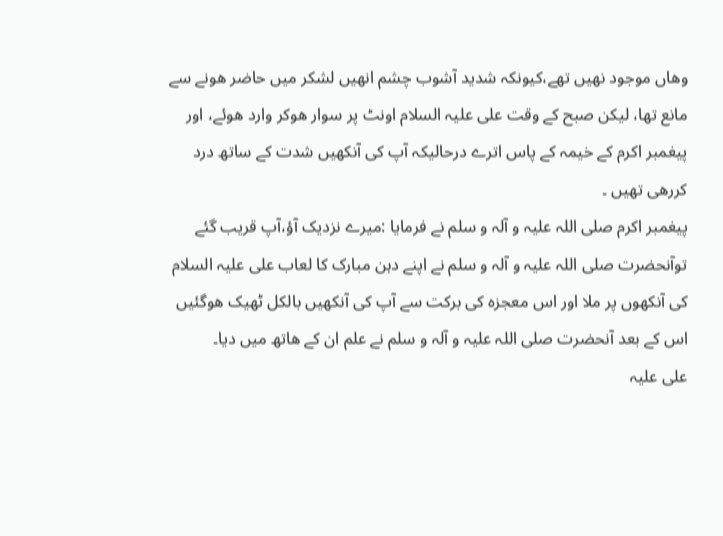وھاں موجود نھیں تھے،کیونکہ شدید آشوب چشم انھیں لشکر میں حاضر هونے سے مانع تھا، لیکن صبح کے وقت علی علیہ السلام اونٹ پر سوار هوکر وارد هوئے، اور پیغمبر اکرم کے خیمہ کے پاس اترے درحالیکہ آپ کی آنکھیں شدت کے ساتھ درد کررھی تھیں ۔
پیغمبر اکرم صلی اللہ علیہ و آلہ و سلم نے فرمایا :میرے نزدیک آؤ،آپ قریب گئے توآنحضرت صلی اللہ علیہ و آلہ و سلم نے اپنے دہن مبارک کا لعاب علی علیہ السلام کی آنکھوں پر ملا اور اس معجزہ کی برکت سے آپ کی آنکھیں بالکل ٹھیک هوگئیں اس کے بعد آنحضرت صلی اللہ علیہ و آلہ و سلم نے علم ان کے ھاتھ میں دیا۔
علی علیہ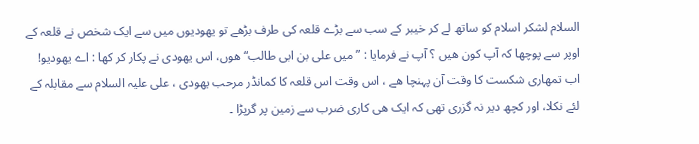السلام لشکر اسلام کو ساتھ لے کر خیبر کے سب سے بڑے قلعہ کی طرف بڑھے تو یهودیوں میں سے ایک شخص نے قلعہ کے اوپر سے پوچھا کہ آپ کون ھیں ؟ آپ نے فرمایا : ” میں علی بن ابی طالب“ هوں، اس یهودی نے پکار کر کھا : اے یهودیو! اب تمھاری شکست کا وقت آن پہنچا ھے ، اس وقت اس قلعہ کا کمانڈر مرحب یهودی ، علی علیہ السلام سے مقابلہ کے لئے نکلا، اور کچھ دیر نہ گزری تھی کہ ایک ھی کاری ضرب سے زمین پر گرپڑا ۔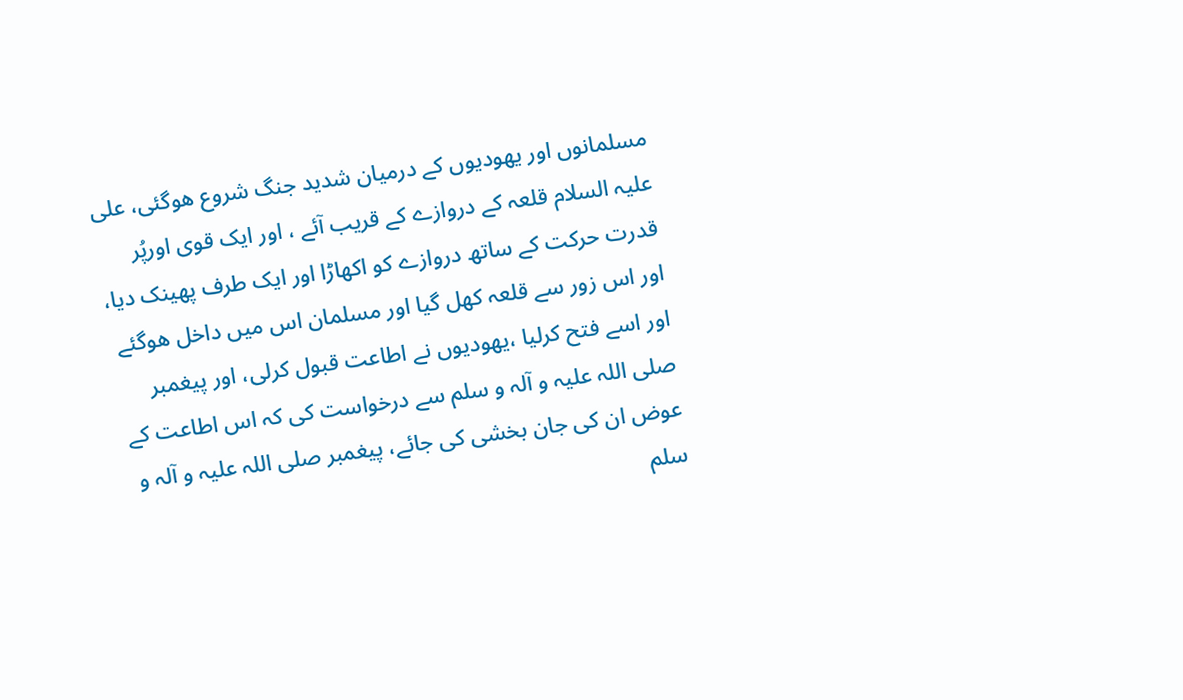مسلمانوں اور یهودیوں کے درمیان شدید جنگ شروع هوگئی، علی علیہ السلام قلعہ کے دروازے کے قریب آئے ، اور ایک قوی اورپُر قدرت حرکت کے ساتھ دروازے کو اکھاڑا اور ایک طرف پھینک دیا، اور اس زور سے قلعہ کھل گیا اور مسلمان اس میں داخل هوگئے اور اسے فتح کرلیا ،یهودیوں نے اطاعت قبول کرلی، اور پیغمبر صلی اللہ علیہ و آلہ و سلم سے درخواست کی کہ اس اطاعت کے عوض ان کی جان بخشی کی جائے، پیغمبر صلی اللہ علیہ و آلہ و سلم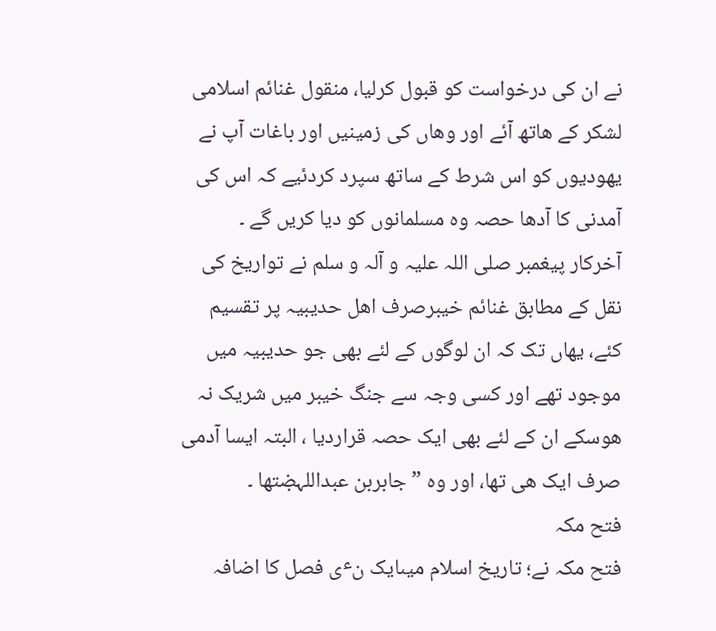نے ان کی درخواست کو قبول کرلیا، منقول غنائم اسلامی لشکر کے ھاتھ آئے اور وھاں کی زمینیں اور باغات آپ نے یهودیوں کو اس شرط کے ساتھ سپرد کردئیے کہ اس کی آمدنی کا آدھا حصہ وہ مسلمانوں کو دیا کریں گے ۔
آخرکار پیغمبر صلی اللہ علیہ و آلہ و سلم نے تواریخ کی نقل کے مطابق غنائم خیبرصرف اھل حدیبیہ پر تقسیم کئے، یھاں تک کہ ان لوگوں کے لئے بھی جو حدیبیہ میں موجود تھے اور کسی وجہ سے جنگ خیبر میں شریک نہ هوسکے ان کے لئے بھی ایک حصہ قراردیا ، البتہ ایسا آدمی صرف ایک ھی تھا، اور وہ ” جابربن عبداللہۻتھا ۔
فتح مکہ
فتح مکہ نے؛ تاریخ اسلام میںایک نٴی فصل کا اضافہ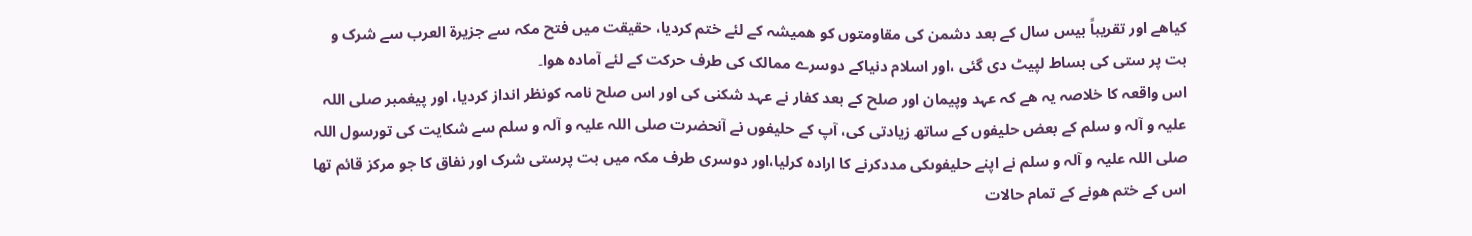کیاھے اور تقریباً بیس سال کے بعد دشمن کی مقاومتوں کو ھمیشہ کے لئے ختم کردیا، حقیقت میں فتح مکہ سے جزیرة العرب سے شرک و بت پر ستی کی بساط لپیٹ دی گئی ،اور اسلام دنیاکے دوسرے ممالک کی طرف حرکت کے لئے آمادہ هوا۔
اس واقعہ کا خلاصہ یہ ھے کہ عہد وپیمان اور صلح کے بعد کفار نے عہد شکنی کی اور اس صلح نامہ کونظر انداز کردیا، اور پیغمبر صلی اللہ علیہ و آلہ و سلم کے بعض حلیفوں کے ساتھ زیادتی کی، آپ کے حلیفوں نے آنحضرت صلی اللہ علیہ و آلہ و سلم سے شکایت کی تورسول اللہ صلی اللہ علیہ و آلہ و سلم نے اپنے حلیفوںکی مددکرنے کا ارادہ کرلیا،اور دوسری طرف مکہ میں بت پرستی شرک اور نفاق کا جو مرکز قائم تھا اس کے ختم هونے کے تمام حالات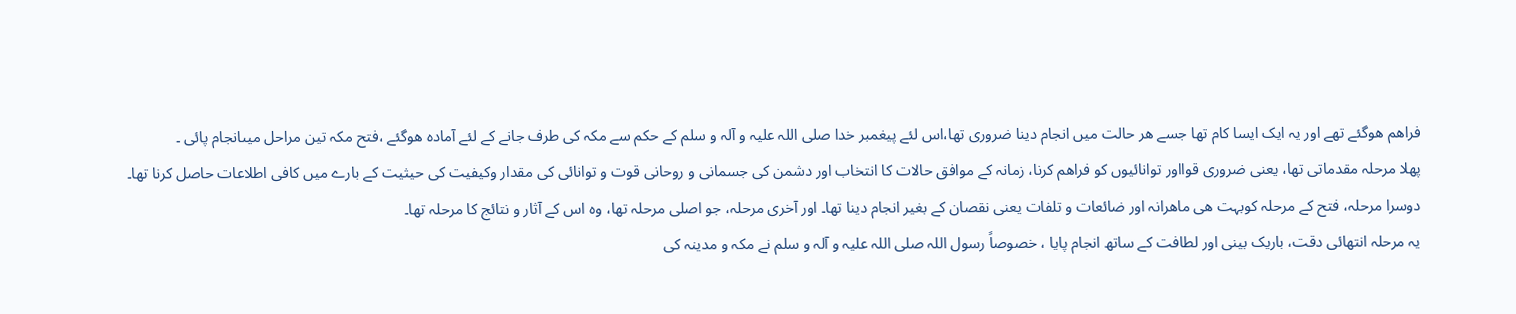فراھم هوگئے تھے اور یہ ایک ایسا کام تھا جسے ھر حالت میں انجام دینا ضروری تھا،اس لئے پیغمبر خدا صلی اللہ علیہ و آلہ و سلم کے حکم سے مکہ کی طرف جانے کے لئے آمادہ هوگئے ،فتح مکہ تین مراحل میںانجام پائی ۔
پھلا مرحلہ مقدماتی تھا، یعنی ضروری قوااور توانائیوں کو فراھم کرنا، زمانہ کے موافق حالات کا انتخاب اور دشمن کی جسمانی و روحانی قوت و توانائی کی مقدار وکیفیت کی حیثیت کے بارے میں کافی اطلاعات حاصل کرنا تھا۔
دوسرا مرحلہ، فتح کے مرحلہ کوبہت ھی ماھرانہ اور ضائعات و تلفات یعنی نقصان کے بغیر انجام دینا تھا۔ اور آخری مرحلہ، جو اصلی مرحلہ تھا، وہ اس کے آثار و نتائج کا مرحلہ تھا۔
یہ مرحلہ انتھائی دقت، باریک بینی اور لطافت کے ساتھ انجام پایا ، خصوصاً رسول اللہ صلی اللہ علیہ و آلہ و سلم نے مکہ و مدینہ کی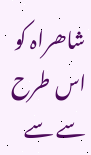شاھراہ کو اس طرح سے سے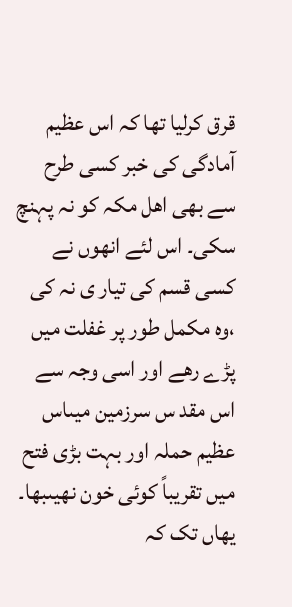قرق کرلیا تھا کہ اس عظیم آمادگی کی خبر کسی طرح سے بھی اھل مکہ کو نہ پہنچ سکی۔ اس لئے انهوں نے کسی قسم کی تیار ی نہ کی ،وہ مکمل طور پر غفلت میں پڑے رھے اور اسی وجہ سے اس مقد س سرزمین میںاس عظیم حملہ اور بہت بڑی فتح میں تقریباً کوئی خون نھیںبھا۔
یھاں تک کہ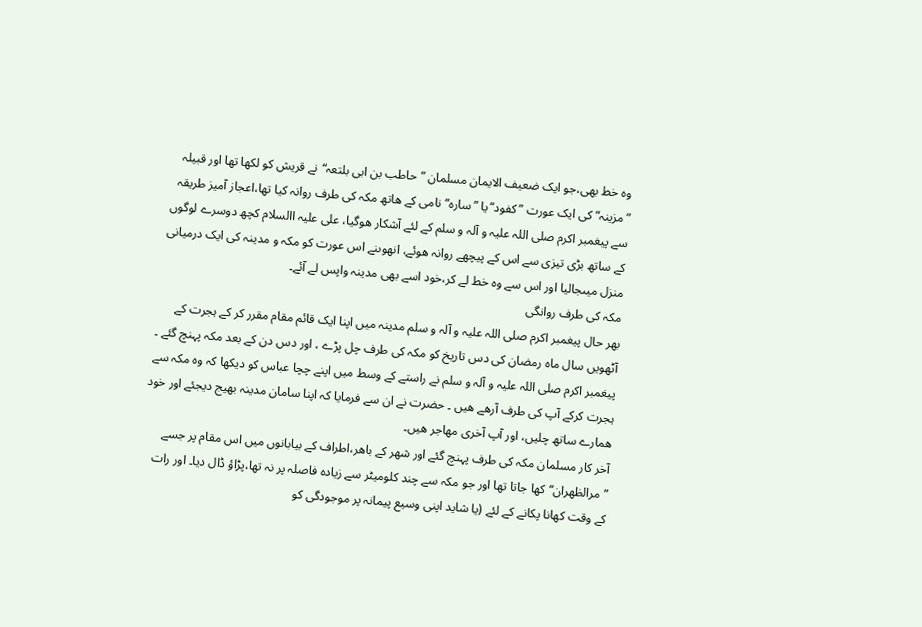وہ خط بھی،جو ایک ضعیف الایمان مسلمان ”حاطب بن ابی بلتعہ“نے قریش کو لکھا تھا اور قبیلہ ”مزینہ“ کی ایک عورت ”کفود“یا ”سارہ“نامی کے ھاتھ مکہ کی طرف روانہ کیا تھا،اعجاز آمیز طریقہ سے پیغمبر اکرم صلی اللہ علیہ و آلہ و سلم کے لئے آشکار هوگیا، علی علیہ االسلام کچھ دوسرے لوگوں کے ساتھ بڑی تیزی سے اس کے پیچھے روانہ هوئے، انهوںنے اس عورت کو مکہ و مدینہ کی ایک درمیانی منزل میںجالیا اور اس سے وہ خط لے کر،خود اسے بھی مدینہ واپس لے آئے۔
مکہ کی طرف روانگی
بھر حال پیغمبر اکرم صلی اللہ علیہ و آلہ و سلم مدینہ میں اپنا ایک قائم مقام مقرر کر کے ہجرت کے آٹھویں سال ماہ رمضان کی دس تاریخ کو مکہ کی طرف چل پڑے ، اور دس دن کے بعد مکہ پہنچ گئے ۔
پیغمبر اکرم صلی اللہ علیہ و آلہ و سلم نے راستے کے وسط میں اپنے چچا عباس کو دیکھا کہ وہ مکہ سے ہجرت کرکے آپ کی طرف آرھے ھیں ۔ حضرت نے ان سے فرمایا کہ اپنا سامان مدینہ بھیج دیجئے اور خود ھمارے ساتھ چلیں، اور آپ آخری مھاجر ھیں۔
آخر کار مسلمان مکہ کی طرف پہنچ گئے اور شھر کے باھر،اطراف کے بیابانوں میں اس مقام پر جسے ”مرالظھران“کھا جاتا تھا اور جو مکہ سے چند کلومیٹر سے زیادہ فاصلہ پر نہ تھا،پڑاؤ ڈال دیا۔ اور رات کے وقت کھانا پکانے کے لئے (یا شاید اپنی وسیع پیمانہ پر موجودگی کو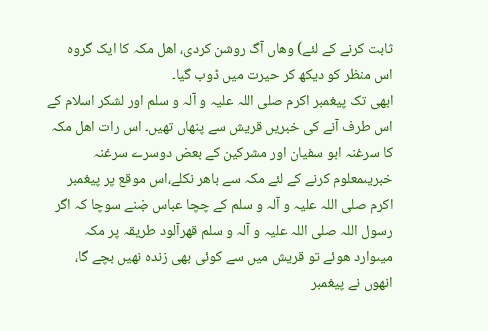ثابت کرنے کے لئے) وھاں آگ روشن کردی، اھل مکہ کا ایک گروہ اس منظر کو دیکھ کر حیرت میں ڈوب گیا۔
ابھی تک پیغمبر اکرم صلی اللہ علیہ و آلہ و سلم اور لشکر اسلام کے اس طرف آنے کی خبریں قریش سے پنھاں تھیں۔ اس رات اھل مکہ کا سرغنہ ابو سفیان اور مشرکین کے بعض دوسرے سرغنہ خبریںمعلوم کرنے کے لئے مکہ سے باھر نکلے،اس موقع پر پیغمبر اکرم صلی اللہ علیہ و آلہ و سلم کے چچا عباس ۻنے سوچا کہ اگر رسول اللہ صلی اللہ علیہ و آلہ و سلم قھرآلود طریقہ پر مکہ میںوارد هوئے تو قریش میں سے کوئی بھی زندہ نھیں بچے گا، انهوں نے پیغمبر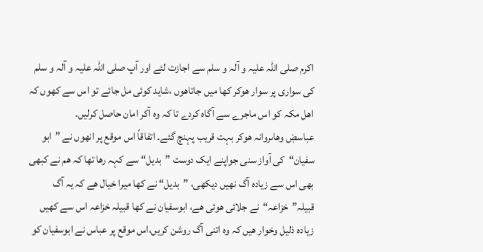اکرم صلی اللہ علیہ و آلہ و سلم سے اجازت لئے اور آپ صلی اللہ علیہ و آلہ و سلم کی سواری پر سوار هوکر کھا میں جاتاهوں ،شاید کوئی مل جائے تو اس سے کهوں کہ اھل مکہ کو اس ماجرے سے آگاہ کردے تا کہ وہ آکر امان حاصل کرلیں۔
عباسۻ وھاںروانہ هوکر بہت قریب پہنچ گئے۔ اتفاقاً اس موقع پر انهوں نے ”ابو سفیان“کی آواز سنی جواپنے ایک دوست ”بدیل“ سے کہہ رھا تھا کہ ھم نے کبھی بھی اس سے زیادہ آگ نھیں دیکھی، ”بدیل“ نے کھا میرا خیال ھے کہ یہ آگ قبیلہ”خزاعہ“نے جلائی هوئی ھے، ابوسفیان نے کھا قبیلہ خزاعہ اس سے کھیں زیادہ ذلیل وخوار ھیں کہ وہ اتنی آگ روشن کریں،اس موقع پر عباس نے ابوسفیان کو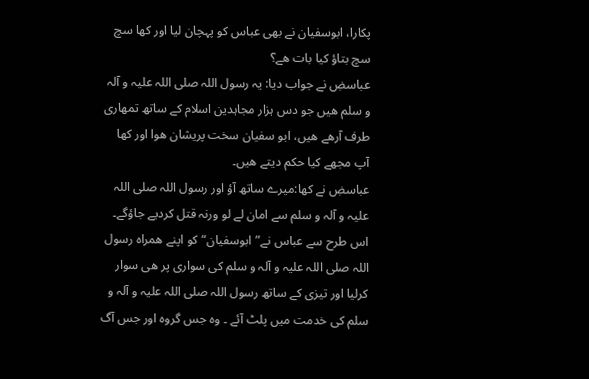پکارا، ابوسفیان نے بھی عباس کو پہچان لیا اور کھا سچ سچ بتاؤ کیا بات ھے؟
عباسۻ نے جواب دیا: یہ رسول اللہ صلی اللہ علیہ و آلہ و سلم ھیں جو دس ہزار مجاہدین اسلام کے ساتھ تمھاری طرف آرھے ھیں، ابو سفیان سخت پریشان هوا اور کھا آپ مجھے کیا حکم دیتے ھیں۔
عباسۻ نے کھا:میرے ساتھ آؤ اور رسول اللہ صلی اللہ علیہ و آلہ و سلم سے امان لے لو ورنہ قتل کردیے جاؤگے۔
اس طرح سے عباس نے”ابوسفیان“کو اپنے ھمراہ رسول اللہ صلی اللہ علیہ و آلہ و سلم کی سواری پر ھی سوار کرلیا اور تیزی کے ساتھ رسول اللہ صلی اللہ علیہ و آلہ و سلم کی خدمت میں پلٹ آئے ۔ وہ جس گروہ اور جس آگ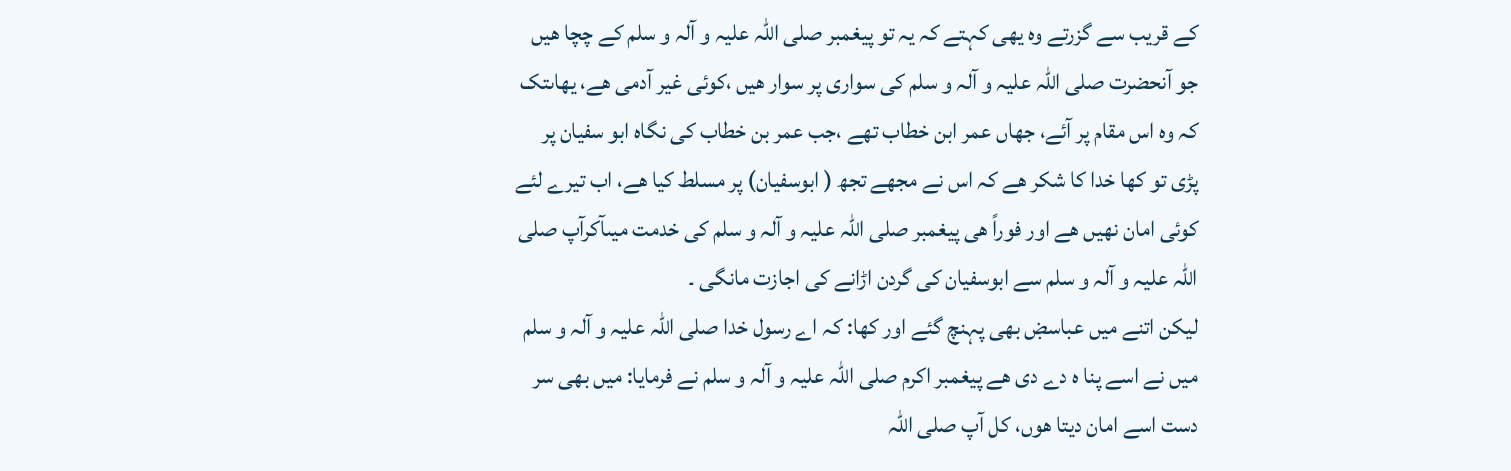کے قریب سے گزرتے وہ یھی کہتے کہ یہ تو پیغمبر صلی اللہ علیہ و آلہ و سلم کے چچا ھیں جو آنحضرت صلی اللہ علیہ و آلہ و سلم کی سواری پر سوار ھیں ،کوئی غیر آدمی ھے، یھاںتک کہ وہ اس مقام پر آئے، جھاں عمر ابن خطاب تھے ،جب عمر بن خطاب کی نگاہ ابو سفیان پر پڑی تو کھا خدا کا شکر ھے کہ اس نے مجھے تجھ ( ابوسفیان) پر مسلط کیا ھے، اب تیرے لئے کوئی امان نھیں ھے اور فوراً ھی پیغمبر صلی اللہ علیہ و آلہ و سلم کی خدمت میںآکرآپ صلی اللہ علیہ و آلہ و سلم سے ابوسفیان کی گردن اڑانے کی اجازت مانگی ۔
لیکن اتنے میں عباسۻ بھی پہنچ گئے اور کھا: کہ اے رسول خدا صلی اللہ علیہ و آلہ و سلم میں نے اسے پنا ہ دے دی ھے پیغمبر اکرم صلی اللہ علیہ و آلہ و سلم نے فرمایا: میں بھی سر دست اسے امان دیتا هوں، کل آپ صلی اللہ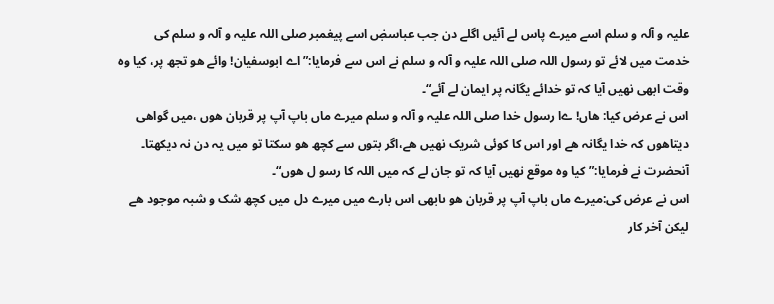علیہ و آلہ و سلم اسے میرے پاس لے آئیں اگلے دن جب عباسۻ اسے پیغمبر صلی اللہ علیہ و آلہ و سلم کی خدمت میں لائے تو رسول اللہ صلی اللہ علیہ و آلہ و سلم نے اس سے فرمایا:”اے ابوسفیان! وائے هو تجھ پر، کیا وہ وقت ابھی نھیں آیا کہ تو خدائے یگانہ پر ایمان لے آئے“۔
اس نے عرض کیا: ھاں! ےا رسول خدا صلی اللہ علیہ و آلہ و سلم میرے ماں باپ آپ پر قربان هوں ،میں گواھی دیتاهوں کہ خدا یگانہ ھے اور اس کا کوئی شریک نھیں ھے،اگر بتوں سے کچھ هو سکتا تو میں یہ دن نہ دیکھتا۔
آنحضرت نے فرمایا:”کیا وہ موقع نھیں آیا کہ تو جان لے کہ میں اللہ کا رسو ل هوں“۔
اس نے عرض کی:میرے ماں باپ آپ پر قربان هو ںابھی اس بارے میں میرے دل میں کچھ شک و شبہ موجود ھے لیکن آخر کار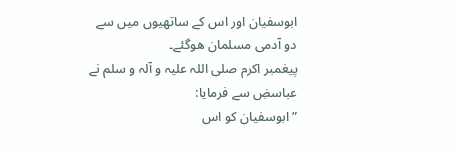ابوسفیان اور اس کے ساتھیوں میں سے دو آدمی مسلمان هوگئے۔
پیغمبر اکرم صلی اللہ علیہ و آلہ و سلم نے عباسۻ سے فرمایا:
”ابوسفیان کو اس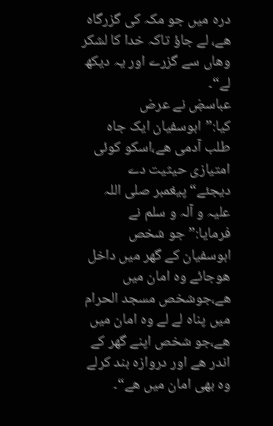درہ میں جو مکہ کی گزرگاہ ھے، لے جاؤ تاکہ خدا کا لشکر وھاں سے گزرے اور یہ دیکھ لے“۔
عباسۻ نے عرض کیا:”ابوسفیان ایک جاہ طلب آدمی ھے،اسکو کوئی امتیازی حیثیت دے دیجئے“پیغمبر صلی اللہ علیہ و آلہ و سلم نے فرمایا:”جو شخص ابوسفیان کے گھر میں داخل هوجائے وہ امان میں ھے،جوشخص مسجد الحرام میں پناہ لے لے وہ امان میں ھے،جو شخص اپنے گھر کے اندر ھے اور دروازہ بند کرلے وہ بھی امان میں ھے“۔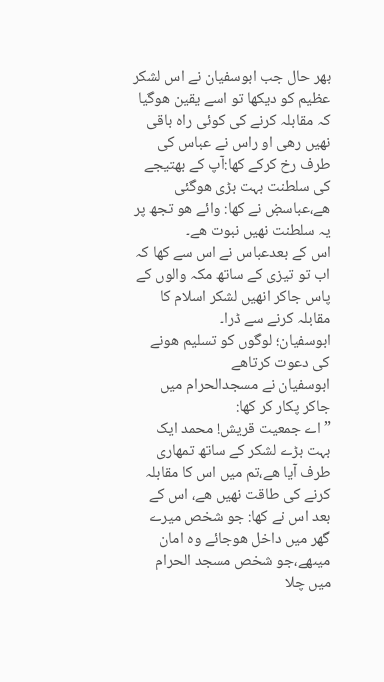بھر حال جب ابوسفیان نے اس لشکر عظیم کو دیکھا تو اسے یقین هوگیا کہ مقابلہ کرنے کی کوئی راہ باقی نھیں رھی او راس نے عباس کی طرف رخ کرکے کھا:آپ کے بھتیجے کی سلطنت بہت بڑی هوگئی ھے،عباسۻ نے کھا: وائے هو تجھ پر یہ سلطنت نھیں نبوت ھے۔
اس کے بعدعباس نے اس سے کھا کہ اب تو تیزی کے ساتھ مکہ والوں کے پاس جاکر انھیں لشکر اسلام کا مقابلہ کرنے سے ڈرا۔
ابوسفیان؛ لوگوں کو تسلیم هونے کی دعوت کرتاھے
ابوسفیان نے مسجدالحرام میں جاکر پکار کر کھا:
”اے جمعیت قریش! محمد ایک بہت بڑے لشکر کے ساتھ تمھاری طرف آیا ھے،تم میں اس کا مقابلہ کرنے کی طاقت نھیں ھے، اس کے بعد اس نے کھا: جو شخص میرے گھر میں داخل هوجائے وہ امان میںھے،جو شخص مسجد الحرام میں چلا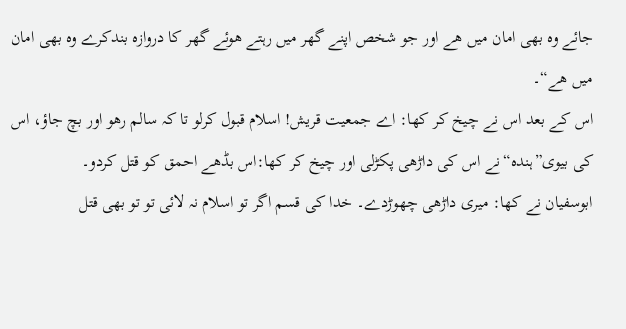جائے وہ بھی امان میں ھے اور جو شخص اپنے گھر میں رہتے هوئے گھر کا دروازہ بندکرے وہ بھی امان میں ھے“۔
اس کے بعد اس نے چیخ کر کھا: اے جمعیت قریش! اسلام قبول کرلو تا کہ سالم رهو اور بچ جاؤ، اس کی بیوی”ہندہ“نے اس کی داڑھی پکڑلی اور چیخ کر کھا:اس بڈھے احمق کو قتل کردو۔
ابوسفیان نے کھا: میری داڑھی چھوڑدے۔ خدا کی قسم اگر تو اسلام نہ لائی تو تو بھی قتل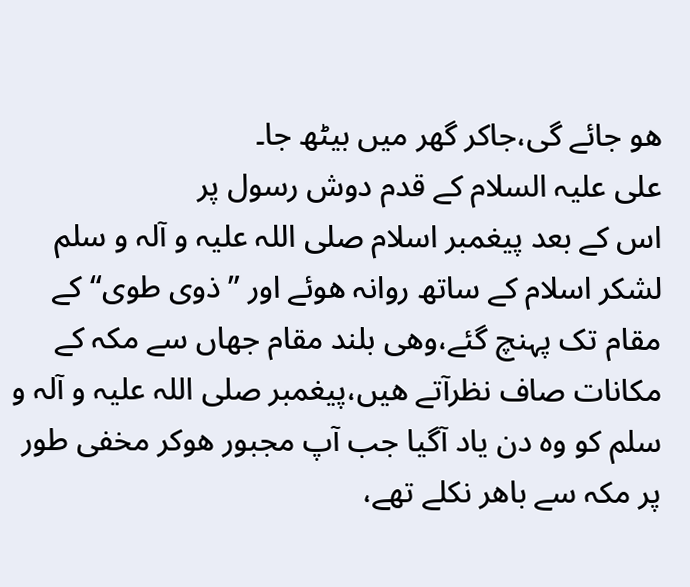هو جائے گی،جاکر گھر میں بیٹھ جا۔
علی علیہ السلام کے قدم دوش رسول پر
اس کے بعد پیغمبر اسلام صلی اللہ علیہ و آلہ و سلم لشکر اسلام کے ساتھ روانہ هوئے اور ”ذوی طوی“کے مقام تک پہنچ گئے،وھی بلند مقام جھاں سے مکہ کے مکانات صاف نظرآتے ھیں،پیغمبر صلی اللہ علیہ و آلہ و سلم کو وہ دن یاد آگیا جب آپ مجبور هوکر مخفی طور پر مکہ سے باھر نکلے تھے،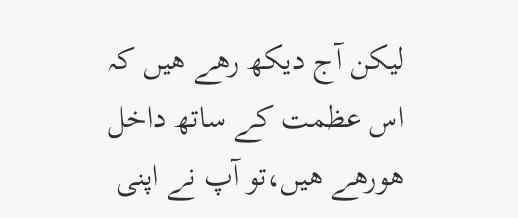لیکن آج دیکھ رھے ھیں کہ اس عظمت کے ساتھ داخل هورھے ھیں،تو آپ نے اپنی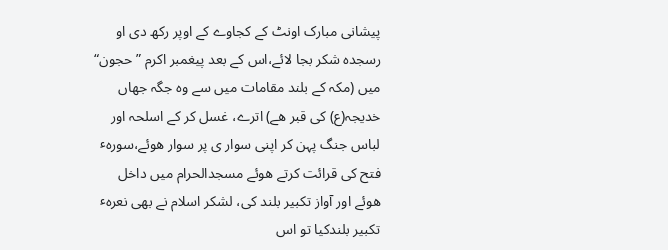پیشانی مبارک اونٹ کے کجاوے کے اوپر رکھ دی او رسجدہ شکر بجا لائے،اس کے بعد پیغمبر اکرم ”حجون“ میں (مکہ کے بلند مقامات میں سے وہ جگہ جھاں خدیجہ(ع) کی قبر ھے) اترے، غسل کر کے اسلحہ اور لباس جنگ پہن کر اپنی سوار ی پر سوار هوئے،سورہٴ فتح کی قرائت کرتے هوئے مسجدالحرام میں داخل هوئے اور آواز تکبیر بلند کی، لشکر اسلام نے بھی نعرہٴ تکبیر بلندکیا تو اس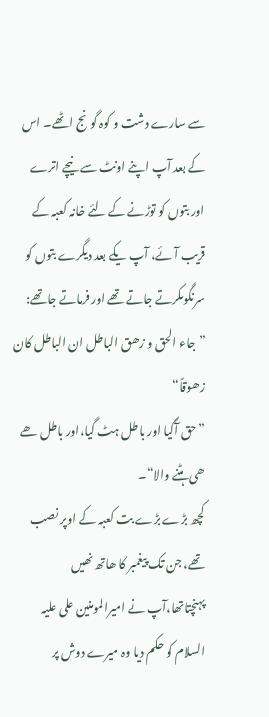سے سارے دشت و کوہ گونج اٹھے۔ اس کے بعد آپ اپنے اونٹ سے نیچے اترے اور بتوں کو توڑنے کے لئے خانہ کعبہ کے قریب آئے، آپ یکے بعد دیگرے بتوں کو سرنگوںکرتے جاتے تھے اور فرماتے جاتھے:
”جاء الحق و زھق الباطل ان الباطل کان زھوقاً“
”حق آگیا اور باطل ہٹ گیا،اور باطل ھے ھی ہٹنے والا“۔
کچھ بڑے بڑے بت کعبہ کے اوپر نصب تھے، جن تک پیغمبر کا ھاتھ نھیں پہنچتاتھا،آپ نے امیرالمومنین علی علیہ السلام کو حکم دیا وہ میرے دوش پر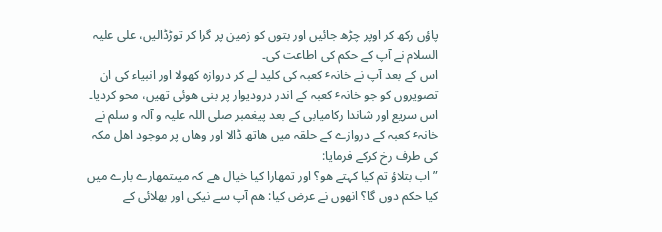پاؤں رکھ کر اوپر چڑھ جائیں اور بتوں کو زمین پر گرا کر توڑڈالیں، علی علیہ السلام نے آپ کے حکم کی اطاعت کی۔
اس کے بعد آپ نے خانہٴ کعبہ کی کلید لے کر دروازہ کھولا اور انبیاء کی ان تصویروں کو جو خانہٴ کعبہ کے اندر درودیوار پر بنی هوئی تھیں، محو کردیا۔ اس سریع اور شاندا رکامیابی کے بعد پیغمبر صلی اللہ علیہ و آلہ و سلم نے خانہٴ کعبہ کے دروازے کے حلقہ میں ھاتھ ڈالا اور وھاں پر موجود اھل مکہ کی طرف رخ کرکے فرمایا:
”اب بتلاؤ تم کیا کہتے هو؟ اور تمھارا کیا خیال ھے کہ میںتمھارے بارے میں کیا حکم دوں گا؟ انهوں نے عرض کیا: ھم آپ سے نیکی اور بھلائی کے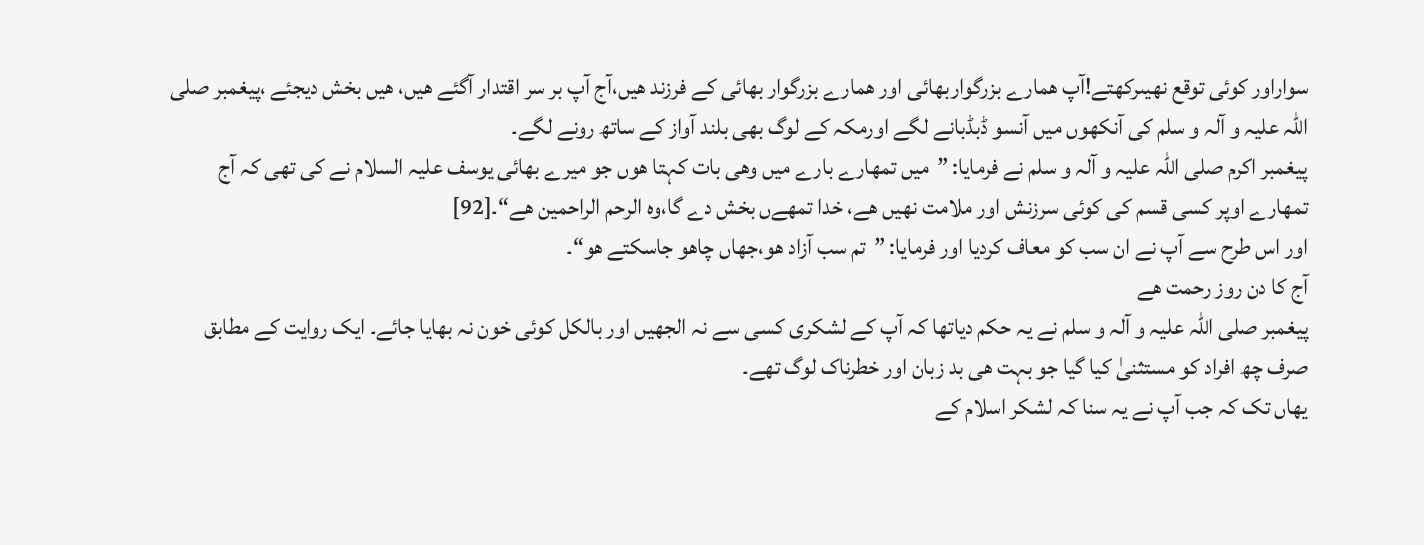سواراور کوئی توقع نھیںرکھتے!آپ ھمارے بزرگواربھائی اور ھمارے بزرگوار بھائی کے فرزند ھیں،آج آپ بر سر اقتدار آگئے ھیں، ھیں بخش دیجئے ،پیغمبر صلی اللہ علیہ و آلہ و سلم کی آنکھوں میں آنسو ڈبڈبانے لگے اورمکہ کے لوگ بھی بلند آواز کے ساتھ رونے لگے۔
پیغمبر اکرم صلی اللہ علیہ و آلہ و سلم نے فرمایا: ”میں تمھارے بارے میں وھی بات کہتا هوں جو میرے بھائی یوسف علیہ السلام نے کی تھی کہ آج تمھارے اوپر کسی قسم کی کوئی سرزنش اور ملامت نھیں ھے، خدا تمھےں بخش دے گا،وہ الرحم الراحمین ھے“۔[92]
اور اس طرح سے آپ نے ان سب کو معاف کردیا اور فرمایا: ”تم سب آزاد هو،جھاں چاهو جاسکتے هو“۔
آج کا دن روز رحمت ھے
پیغمبر صلی اللہ علیہ و آلہ و سلم نے یہ حکم دیاتھا کہ آپ کے لشکری کسی سے نہ الجھیں اور بالکل کوئی خون نہ بھایا جائے۔ ایک روایت کے مطابق صرف چھ افراد کو مستثنیٰ کیا گیا جو بہت ھی بد زبان اور خطرناک لوگ تھے۔
یھاں تک کہ جب آپ نے یہ سنا کہ لشکر اسلام کے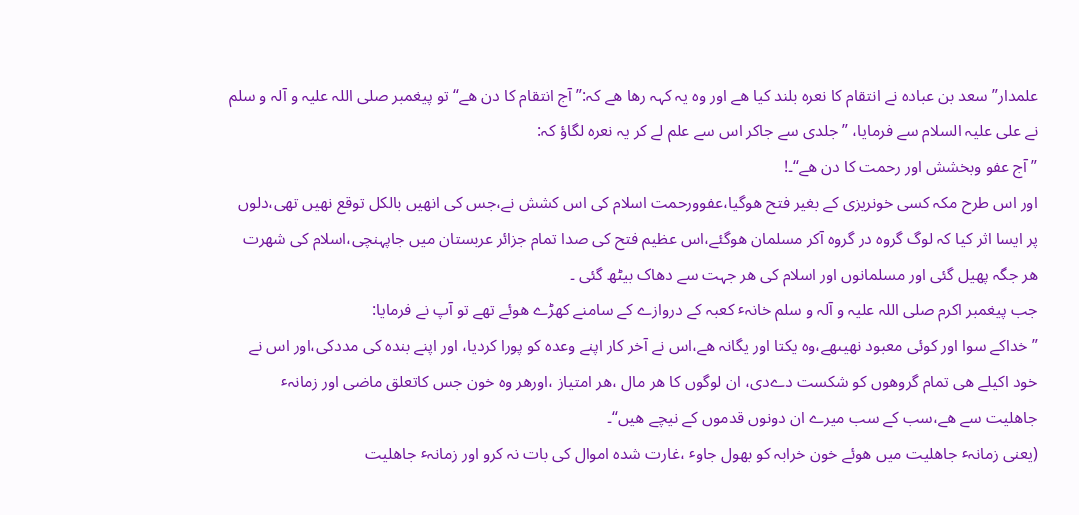علمدار”سعد بن عبادہ نے انتقام کا نعرہ بلند کیا ھے اور وہ یہ کہہ رھا ھے کہ:” آج انتقام کا دن ھے“ تو پیغمبر صلی اللہ علیہ و آلہ و سلم نے علی علیہ السلام سے فرمایا، ”جلدی سے جاکر اس سے علم لے کر یہ نعرہ لگاؤ کہ:
” آج عفو وبخشش اور رحمت کا دن ھے“۔!
اور اس طرح مکہ کسی خونریزی کے بغیر فتح هوگیا،عفوورحمت اسلام کی اس کشش نے،جس کی انھیں بالکل توقع نھیں تھی،دلوں پر ایسا اثر کیا کہ لوگ گروہ در گروہ آکر مسلمان هوگئے،اس عظیم فتح کی صدا تمام جزائر عربستان میں جاپہنچی،اسلام کی شھرت ھر جگہ پھیل گئی اور مسلمانوں اور اسلام کی ھر جہت سے دھاک بیٹھ گئی ۔
جب پیغمبر اکرم صلی اللہ علیہ و آلہ و سلم خانہٴ کعبہ کے دروازے کے سامنے کھڑے هوئے تھے تو آپ نے فرمایا:
”خداکے سوا اور کوئی معبود نھیںھے،وہ یکتا اور یگانہ ھے،اس نے آخر کار اپنے وعدہ کو پورا کردیا، اور اپنے بندہ کی مددکی،اور اس نے خود اکیلے ھی تمام گروهوں کو شکست دےدی، ان لوگوں کا ھر مال ،ھر امتیاز ،اورھر وہ خون جس کاتعلق ماضی اور زمانہٴ جاھلیت سے ھے،سب کے سب میرے ان دونوں قدموں کے نیچے ھیں“۔
(یعنی زمانہٴ جاھلیت میں هوئے خون خرابہ کو بھول جاوٴ ،غارت شدہ اموال کی بات نہ کرو اور زمانہٴ جاھلیت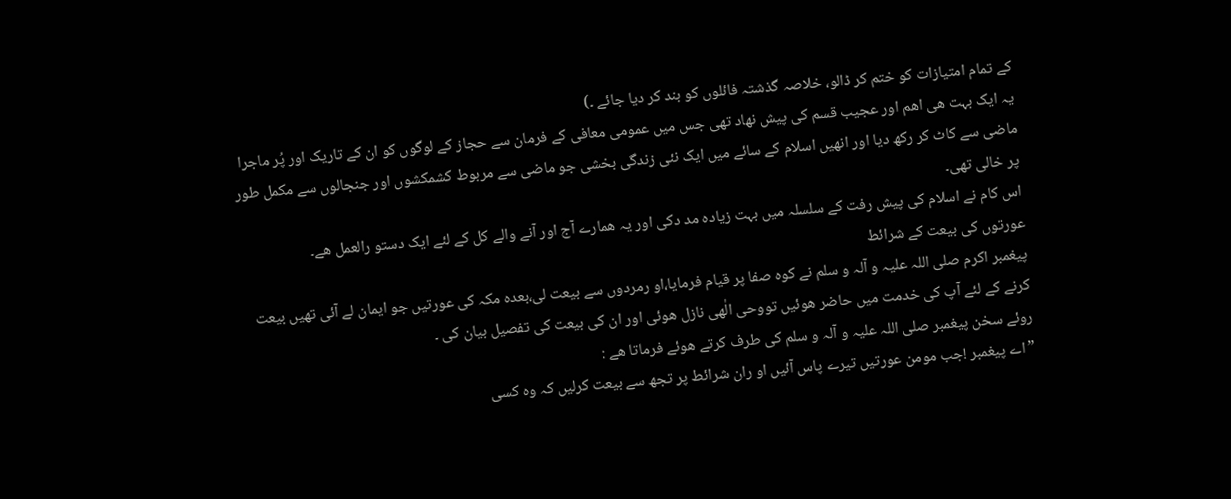کے تمام امتیازات کو ختم کر ڈالو، خلاصہ گذشتہ فائلوں کو بند کر دیا جائے ۔)
یہ ایک بہت ھی اھم اور عجیب قسم کی پیش نھاد تھی جس میں عمومی معافی کے فرمان سے حجاز کے لوگوں کو ان کے تاریک اور پُر ماجرا ماضی سے کاٹ کر رکھ دیا اور انھیں اسلام کے سائے میں ایک نئی زندگی بخشی جو ماضی سے مربوط کشمکشوں اور جنجالوں سے مکمل طور پر خالی تھی۔
اس کام نے اسلام کی پیش رفت کے سلسلہ میں بہت زیادہ مد دکی اور یہ ھمارے آج اور آنے والے کل کے لئے ایک دستو رالعمل ھے۔
عورتوں کی بیعت کے شرائط
پیغمبر اکرم صلی اللہ علیہ و آلہ و سلم نے کوہ صفا پر قیام فرمایا،او رمردوں سے بیعت لی،بعدہ مکہ کی عورتیں جو ایمان لے آئی تھیں بیعت کرنے کے لئے آپ کی خدمت میں حاضر هوئیں تووحی الٰھی نازل هوئی اور ان کی بیعت کی تفصیل بیان کی ۔
روئے سخن پیغمبر صلی اللہ علیہ و آلہ و سلم کی طرف کرتے هوئے فرماتا ھے :
”اے پیغمبر !جب مومن عورتیں تیرے پاس آئیں او ران شرائط پر تجھ سے بیعت کرلیں کہ وہ کسی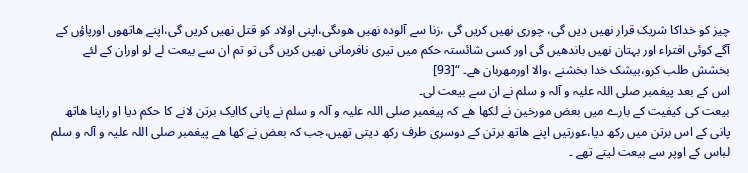چیز کو خداکا شریک قرار نھیں دیں گی، چوری نھیں کریں گی ،زنا سے آلودہ نھیں هوںگی،اپنی اولاد کو قتل نھیں کریں گی،اپنے ھاتھوں اورپاؤں کے آگے کوئی افتراء اور بہتان نھیں باندھیں گی اور کسی شائستہ حکم میں تیری نافرمانی نھیں کریں گی تو تم ان سے بیعت لے لو اوران کے لئے بخشش طلب کرو،بیشک خدا بخشنے ،والا اورمھربان ھے۔ “[93]
اس کے بعد پیغمبر صلی اللہ علیہ و آلہ و سلم نے ان سے بیعت لی۔
بیعت کی کیفیت کے بارے میں بعض مورخین نے لکھا ھے کہ پیغمبر صلی اللہ علیہ و آلہ و سلم نے پانی کاایک برتن لانے کا حکم دیا او راپنا ھاتھ پانی کے اس برتن میں رکھ دیا،عورتیں اپنے ھاتھ برتن کے دوسری طرف رکھ دیتی تھیں،جب کہ بعض نے کھا ھے پیغمبر صلی اللہ علیہ و آلہ و سلم لباس کے اوپر سے بیعت لیتے تھے ۔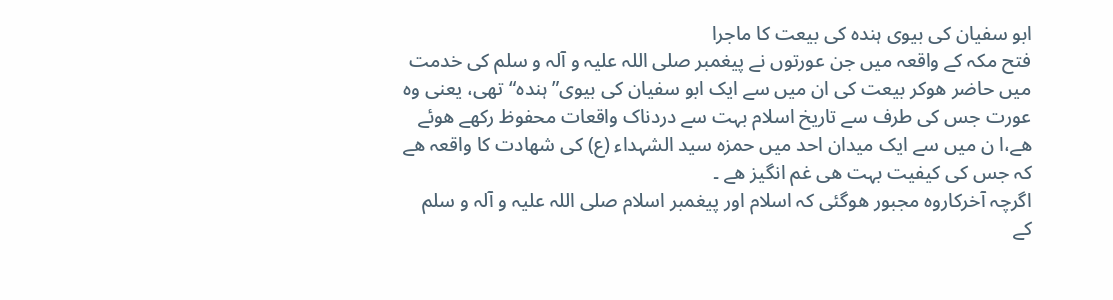ابو سفیان کی بیوی ہندہ کی بیعت کا ماجرا
فتح مکہ کے واقعہ میں جن عورتوں نے پیغمبر صلی اللہ علیہ و آلہ و سلم کی خدمت میں حاضر هوکر بیعت کی ان میں سے ایک ابو سفیان کی بیوی”ہندہ“تھی، یعنی وہ عورت جس کی طرف سے تاریخ اسلام بہت سے دردناک واقعات محفوظ رکھے هوئے ھے،ا ن میں سے ایک میدان احد میں حمزہ سید الشہداء (ع) کی شھادت کا واقعہ ھے کہ جس کی کیفیت بہت ھی غم انگیز ھے ۔
اگرچہ آخرکاروہ مجبور هوگئی کہ اسلام اور پیغمبر اسلام صلی اللہ علیہ و آلہ و سلم کے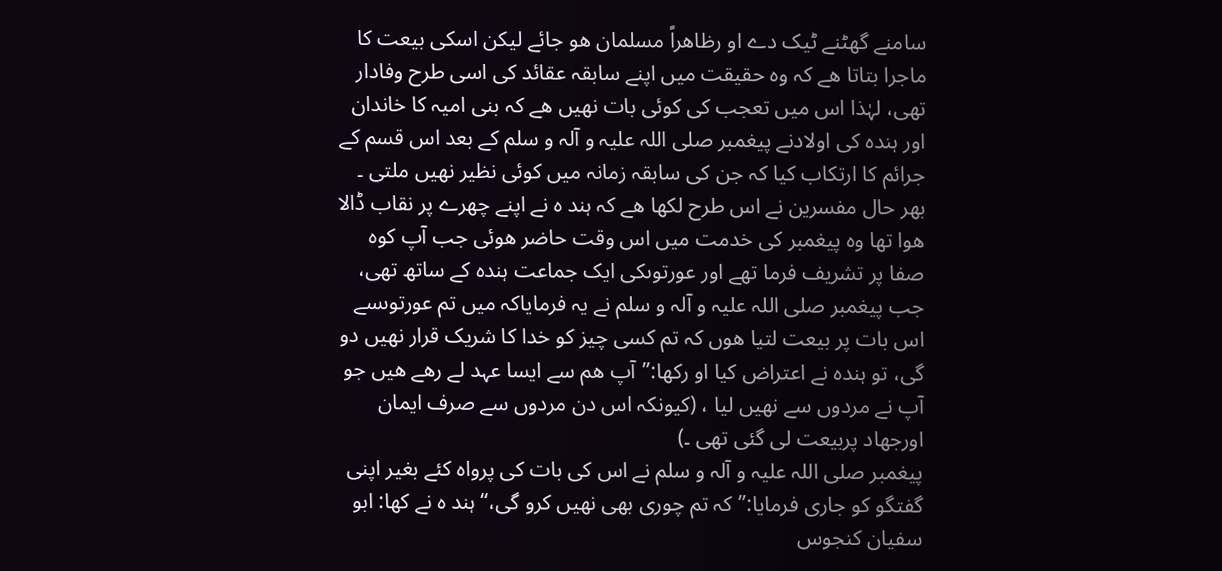سامنے گھٹنے ٹیک دے او رظاھراً مسلمان هو جائے لیکن اسکی بیعت کا ماجرا بتاتا ھے کہ وہ حقیقت میں اپنے سابقہ عقائد کی اسی طرح وفادار تھی، لہٰذا اس میں تعجب کی کوئی بات نھیں ھے کہ بنی امیہ کا خاندان اور ہندہ کی اولادنے پیغمبر صلی اللہ علیہ و آلہ و سلم کے بعد اس قسم کے جرائم کا ارتکاب کیا کہ جن کی سابقہ زمانہ میں کوئی نظیر نھیں ملتی ۔
بھر حال مفسرین نے اس طرح لکھا ھے کہ ہند ہ نے اپنے چھرے پر نقاب ڈالا هوا تھا وہ پیغمبر کی خدمت میں اس وقت حاضر هوئی جب آپ کوہ صفا پر تشریف فرما تھے اور عورتوںکی ایک جماعت ہندہ کے ساتھ تھی، جب پیغمبر صلی اللہ علیہ و آلہ و سلم نے یہ فرمایاکہ میں تم عورتوںسے اس بات پر بیعت لتیا هوں کہ تم کسی چیز کو خدا کا شریک قرار نھیں دو گی، تو ہندہ نے اعتراض کیا او رکھا:”آپ ھم سے ایسا عہد لے رھے ھیں جو آپ نے مردوں سے نھیں لیا ، (کیونکہ اس دن مردوں سے صرف ایمان اورجھاد پربیعت لی گئی تھی ۔)
پیغمبر صلی اللہ علیہ و آلہ و سلم نے اس کی بات کی پرواہ کئے بغیر اپنی گفتگو کو جاری فرمایا:”کہ تم چوری بھی نھیں کرو گی،“ہند ہ نے کھا: ابو سفیان کنجوس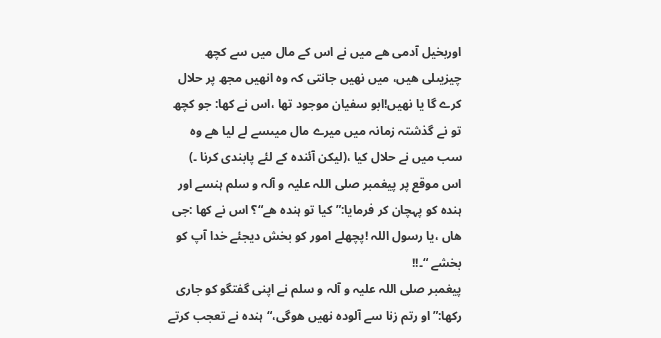اوربخیل آدمی ھے میں نے اس کے مال میں سے کچھ چیزیںلی ھیں، میں نھیں جانتی کہ وہ انھیں مجھ پر حلال کرے گا یا نھیں!ابو سفیان موجود تھا ،اس نے کھا: جو کچھ تو نے گذشتہ زمانہ میں میرے مال میںسے لے لیا ھے وہ سب میں نے حلال کیا ،(لیکن آئندہ کے لئے پابندی کرنا ۔)
اس موقع پر پیغمبر صلی اللہ علیہ و آلہ و سلم ہنسے اور ہندہ کو پہچان کر فرمایا:”کیا تو ہندہ ھے“؟ اس نے کھا :جی ھاں ،یا رسول اللہ !پچھلے امور کو بخش دیجئے خدا آپ کو بخشے “۔!!
پیغمبر صلی اللہ علیہ و آلہ و سلم نے اپنی گفتگو کو جاری رکھا:”او رتم زنا سے آلودہ نھیں هوگی،“ہندہ نے تعجب کرتے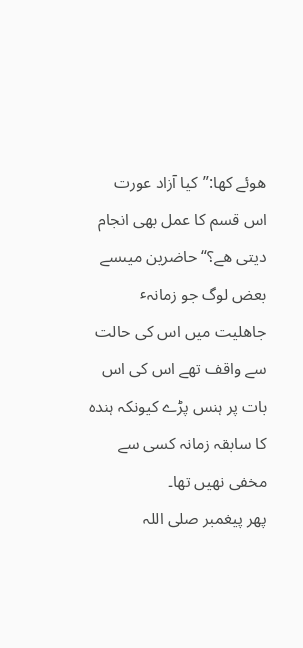هوئے کھا:”کیا آزاد عورت اس قسم کا عمل بھی انجام دیتی ھے؟“حاضرین میںسے بعض لوگ جو زمانہٴ جاھلیت میں اس کی حالت سے واقف تھے اس کی اس بات پر ہنس پڑے کیونکہ ہندہ کا سابقہ زمانہ کسی سے مخفی نھیں تھا۔
پھر پیغمبر صلی اللہ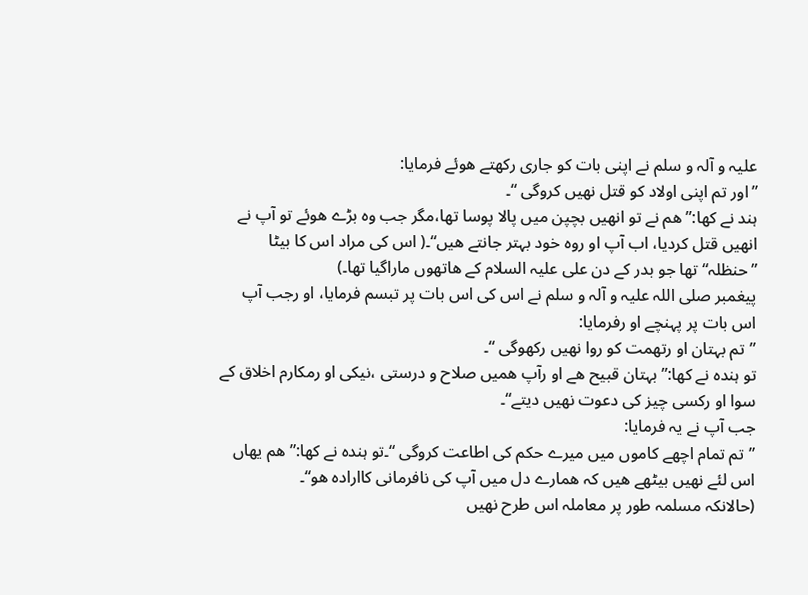علیہ و آلہ و سلم نے اپنی بات کو جاری رکھتے هوئے فرمایا:
”اور تم اپنی اولاد کو قتل نھیں کروگی “۔
ہند نے کھا:”ھم نے تو انھیں بچپن میں پالا پوسا تھا،مگر جب وہ بڑے هوئے تو آپ نے انھیں قتل کردیا، اب آپ او روہ خود بہتر جانتے ھیں“۔( اس کی مراد اس کا بیٹا ”حنظلہ“تھا جو بدر کے دن علی علیہ السلام کے ھاتھوں ماراگیا تھا۔)
پیغمبر صلی اللہ علیہ و آلہ و سلم نے اس کی اس بات پر تبسم فرمایا، او رجب آپ اس بات پر پہنچے او رفرمایا:
”تم بہتان او رتھمت کو روا نھیں رکھوگی “۔
تو ہندہ نے کھا:”بہتان قبیح ھے او رآپ ھمیں صلاح و درستی ،نیکی او رمکارم اخلاق کے سوا او رکسی چیز کی دعوت نھیں دیتے“۔
جب آپ نے یہ فرمایا:
”تم تمام اچھے کاموں میں میرے حکم کی اطاعت کروگی “۔تو ہندہ نے کھا:”ھم یھاں اس لئے نھیں بیٹھے ھیں کہ ھمارے دل میں آپ کی نافرمانی کاارادہ هو“۔
(حالانکہ مسلمہ طور پر معاملہ اس طرح نھیں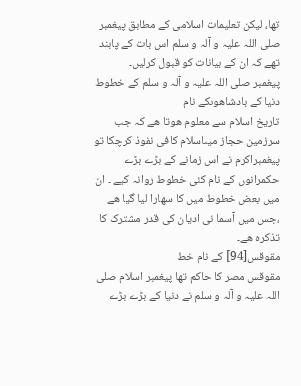تھا، لیکن تعلیمات اسلامی کے مطابق پیغمبر صلی اللہ علیہ و آلہ و سلم اس بات کے پابند تھے کہ ان کے بیانات کو قبول کرلیں۔
پیغمبر صلی اللہ علیہ و آلہ و سلم کے خطوط دنیا کے بادشاهوںکے نام
تاریخ اسلام سے معلوم هوتا ھے کہ جب سرزمین حجاز میںاسلام کافی نفوذ کرچکا تو پیغمبراکرم نے اس زمانے کے بڑے بڑے حکمرانوں کے نام کئی خطوط روانہ کیے ۔ ان میں بعض خطوط میں کا سھارا لیا گیا ھے ،جس میں آسما نی ادیان کی قدر مشترک کا تذکرہ ھے۔
مقوقس[94] کے نام خط
مقوقس مصر کا حاکم تھا پیغمبر اسلام صلی اللہ علیہ و آلہ و سلم نے دنیا کے بڑے بڑے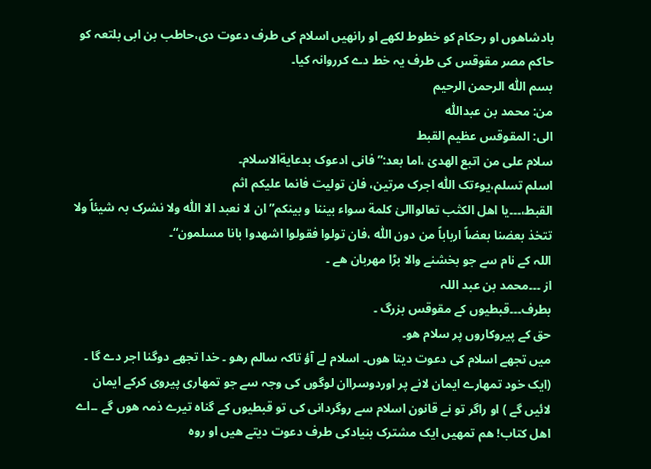بادشاهوں او رحکام کو خطوط لکھے او رانھیں اسلام کی طرف دعوت دی،حاطب بن ابی بلتعہ کو حاکم مصر مقوقس کی طرف یہ خط دے کرروانہ کیا۔
بسم اللّٰہ الرحمن الرحیم
من: محمد بن عبداللّٰہ
الی: المقوقس عظیم القبط
سلام علی من اتبع الھدیٰ ،اما بعد:”فانی ادعوک بدعایةالاسلام۔
اسلم تسلم،یوٴتک اللّٰہ اجرک مرتین، فان تولیت فانما علیکم اثم
القبط،۔۔۔یا اھل الکتٰب تعالواالیٰ کلمة سواء بیننا و بینکم” ان لا نعبد الا اللّٰہ ولا نشرک بہ شیئاً ولا تتخذ بعضنا بعضاً ارباباً من دون اللّٰہ ،فان تولوا فقولوا اشھدوا بانا مسلمون“۔
اللہ کے نام سے جو بخشنے والا بڑا مھربان ھے ۔
از ۔۔۔محمد بن عبد اللہ
بطرف۔۔۔قبطیوں کے مقوقس بزرگ ۔
حق کے پیروکاروں پر سلام هو۔
میں تجھے اسلام کی دعوت دیتا هوں۔ اسلام لے آؤ تاکہ سالم رهو ۔ خدا تجھے دوگنا اجر دے گا ۔ (ایک خود تمھارے ایمان لانے پر اوردوسراان لوگوں کی وجہ سے جو تمھاری پیروی کرکے ایمان لائیں گے ) او راگر تو نے قانون اسلام سے روگردانی کی تو قبطیوں کے گناہ تیرے ذمہ هوں گے ۔۔اے اھل کتاب! ھم تمھیں ایک مشترک بنیادکی طرف دعوت دیتے ھیں او روہ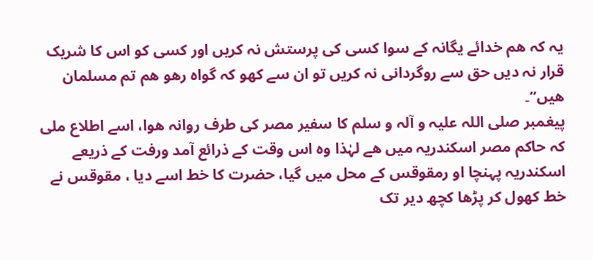یہ کہ ھم خدائے یگانہ کے سوا کسی کی پرستش نہ کریں اور کسی کو اس کا شریک قرار نہ دیں حق سے روگردانی نہ کریں تو ان سے کهو کہ گواہ رهو ھم تم مسلمان ھیں“۔
پیغمبر صلی اللہ علیہ و آلہ و سلم کا سفیر مصر کی طرف روانہ هوا، اسے اطلاع ملی کہ حاکم مصر اسکندریہ میں ھے لہٰذا وہ اس وقت کے ذرائع آمد ورفت کے ذریعے اسکندریہ پہنچا او رمقوقس کے محل میں گیا، حضرت کا خط اسے دیا ، مقوقس نے خط کھول کر پڑھا کچھ دیر تک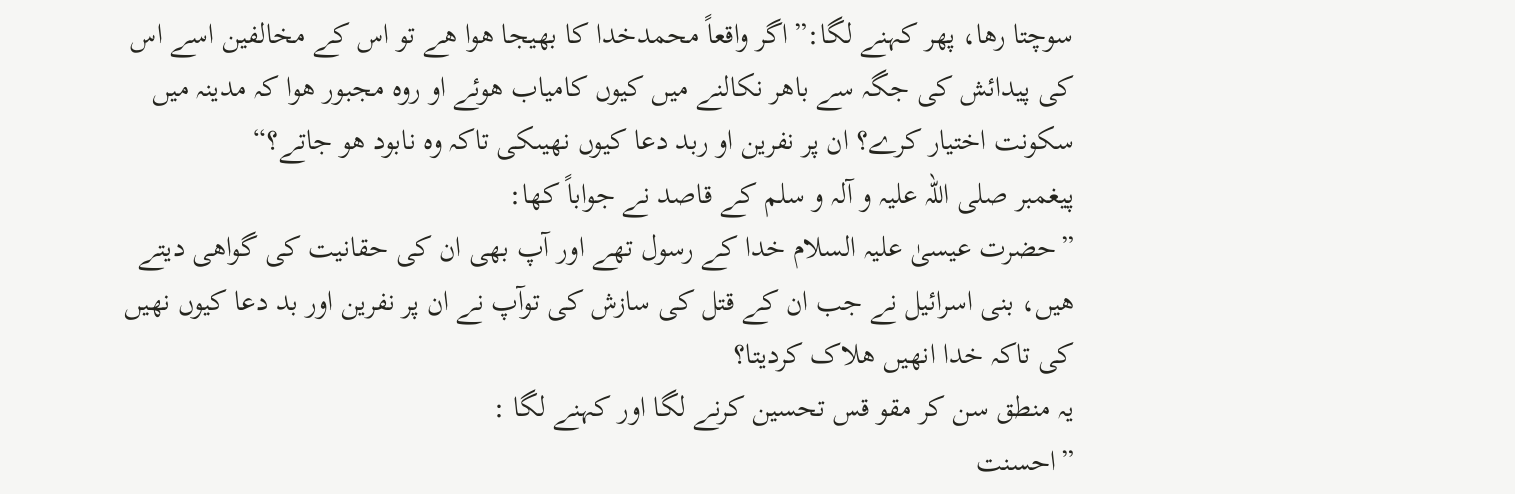سوچتا رھا، پھر کہنے لگا:”اگر واقعاً محمدخدا کا بھیجا هوا ھے تو اس کے مخالفین اسے اس کی پیدائش کی جگہ سے باھر نکالنے میں کیوں کامیاب هوئے او روہ مجبور هوا کہ مدینہ میں سکونت اختیار کرے؟ ان پر نفرین او ربد دعا کیوں نھیںکی تاکہ وہ نابود هو جاتے؟“
پیغمبر صلی اللہ علیہ و آلہ و سلم کے قاصد نے جواباً کھا:
”حضرت عیسیٰ علیہ السلام خدا کے رسول تھے اور آپ بھی ان کی حقانیت کی گواھی دیتے ھیں، بنی اسرائیل نے جب ان کے قتل کی سازش کی توآپ نے ان پر نفرین اور بد دعا کیوں نھیں کی تاکہ خدا انھیں ھلاک کردیتا؟
یہ منطق سن کر مقو قس تحسین کرنے لگا اور کہنے لگا :
”احسنت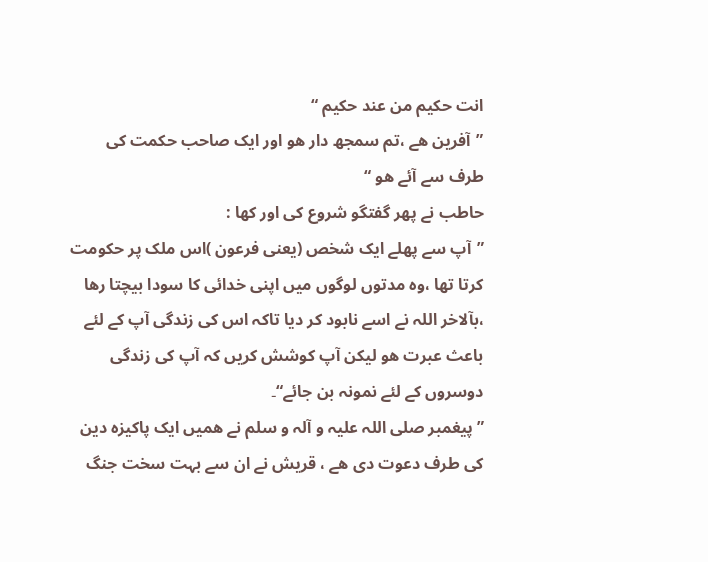انت حکیم من عند حکیم “
”آفرین ھے ،تم سمجھ دار هو اور ایک صاحب حکمت کی طرف سے آئے هو “
حاطب نے پھر گفتگو شروع کی اور کھا :
”آپ سے پھلے ایک شخص (یعنی فرعون )اس ملک پر حکومت کرتا تھا ،وہ مدتوں لوگوں میں اپنی خدائی کا سودا بیچتا رھا ،بآلاخر اللہ نے اسے نابود کر دیا تاکہ اس کی زندگی آپ کے لئے باعث عبرت هو لیکن آپ کوشش کریں کہ آپ کی زندگی دوسروں کے لئے نمونہ بن جائے“۔
”پیغمبر صلی اللہ علیہ و آلہ و سلم نے ھمیں ایک پاکیزہ دین کی طرف دعوت دی ھے ، قریش نے ان سے بہت سخت جنگ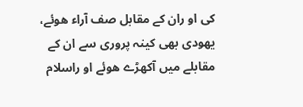کی او ران کے مقابل صف آراء هوئے، یهودی بھی کینہ پروری سے ان کے مقابلے میں آکھڑے هوئے او راسلام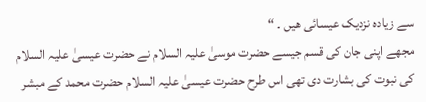سے زیادہ نزدیک عیسائی ھیں ۔ “
مجھے اپنی جان کی قسم جیسے حضرت موسیٰ علیہ السلام نے حضرت عیسیٰ علیہ السلام کی نبوت کی بشارت دی تھی اس طرح حضرت عیسیٰ علیہ السلام حضرت محمد کے مبشر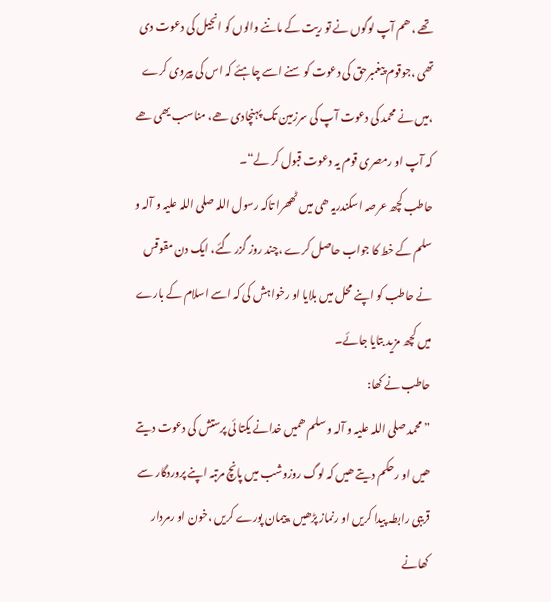تھے ، ھم آپ لوگوں نے تو ریت کے ماننے والوں کو انجیل کی دعوت دی تھی ،جوقوم پیغمبرحق کی دعوت کو سنے اسے چاہئے کہ اس کی پیروی کرے ،میں نے محمد کی دعوت آپ کی سرزمین تک پہنچادی ھے، مناسب یھی ھے کہ آپ او رمصری قوم یہ دعوت قبول کر لے“۔
حاطب کچھ عرصہ اسکندریہ ھی میں ٹھھرا تاکہ رسول اللہ صلی اللہ علیہ و آلہ و سلم کے خط کا جواب حاصل کرے ،چند روز گزر گئے، ایک دن مقوقس نے حاطب کو اپنے محل میں بلایا او رخواہش کی کہ اسے اسلام کے بارے میں کچھ مزید بتایا جائے۔
حاطب نے کھا:
”محمد صلی اللہ علیہ و آلہ و سلم ھمیں خدانے یکتا ئی پرستش کی دعوت دیتے ھیں او رحکم دیتے ھیں کہ لوگ روزوشب میں پانچ مرتبہ اپنے پروردگار سے قریبی رابطہ پیدا کریں او رنماز پڑھیں ،پیمان پورے کریں ،خون او رمردار کھانے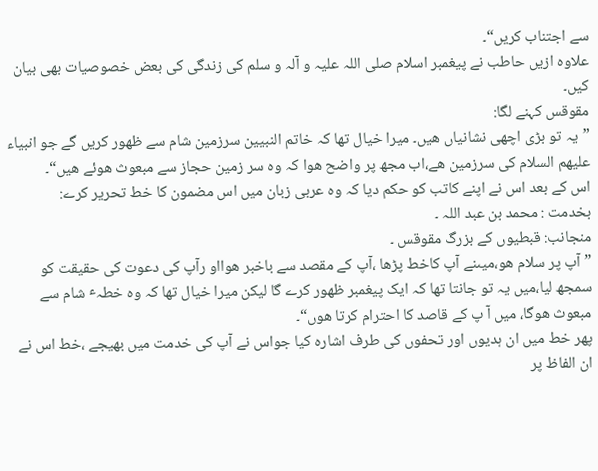سے اجتناب کریں“۔
علاوہ ازیں حاطب نے پیغمبر اسلام صلی اللہ علیہ و آلہ و سلم کی زندگی کی بعض خصوصیات بھی بیان کیں۔
مقوقس کہنے لگا:
”یہ تو بڑی اچھی نشانیاں ھیں۔ میرا خیال تھا کہ خاتم النبیین سرزمین شام سے ظهور کریں گے جو انبیاء علیھم السلام کی سرزمین ھے،اب مجھ پر واضح هوا کہ وہ سر زمین حجاز سے مبعوث هوئے ھیں“۔
اس کے بعد اس نے اپنے کاتب کو حکم دیا کہ وہ عربی زبان میں اس مضمون کا خط تحریر کرے:
بخدمت : محمد بن عبد اللہ ۔
منجانب: قبطیوں کے بزرگ مقوقس ۔
”آپ پر سلام هو،میںنے آپ کاخط پڑھا ،آپ کے مقصد سے باخبر هوااو رآپ کی دعوت کی حقیقت کو سمجھ لیا،میں یہ تو جانتا تھا کہ ایک پیغمبر ظهور کرے گا لیکن میرا خیال تھا کہ وہ خطہٴ شام سے مبعوث هوگا، میں آ پ کے قاصد کا احترام کرتا هوں“۔
پھر خط میں ان ہدیوں اور تحفوں کی طرف اشارہ کیا جواس نے آپ کی خدمت میں بھیجے ،خط اس نے ان الفاظ پر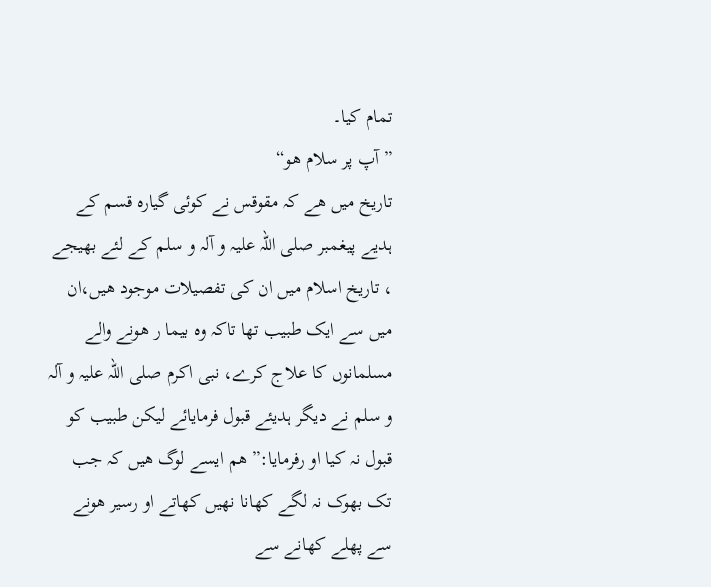تمام کیا۔
”آپ پر سلام هو“
تاریخ میں ھے کہ مقوقس نے کوئی گیارہ قسم کے ہدیے پیغمبر صلی اللہ علیہ و آلہ و سلم کے لئے بھیجے ، تاریخ اسلام میں ان کی تفصیلات موجود ھیں،ان میں سے ایک طبیب تھا تاکہ وہ بیما ر هونے والے مسلمانوں کا علاج کرے، نبی اکرم صلی اللہ علیہ و آلہ و سلم نے دیگر ہدیئے قبول فرمایائے لیکن طبیب کو قبول نہ کیا او رفرمایا:”ھم ایسے لوگ ھیں کہ جب تک بھوک نہ لگے کھانا نھیں کھاتے او رسیر هونے سے پھلے کھانے سے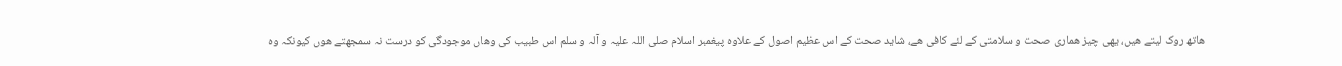ھاتھ روک لیتے ھیں، یھی چیز ھماری صحت و سلامتی کے لئے کافی ھے، شاید صحت کے اس عظیم اصول کے علاوہ پیغمبر اسلام صلی اللہ علیہ و آلہ و سلم اس طبیب کی وھاں موجودگی کو درست نہ سمجھتے هوں کیونکہ وہ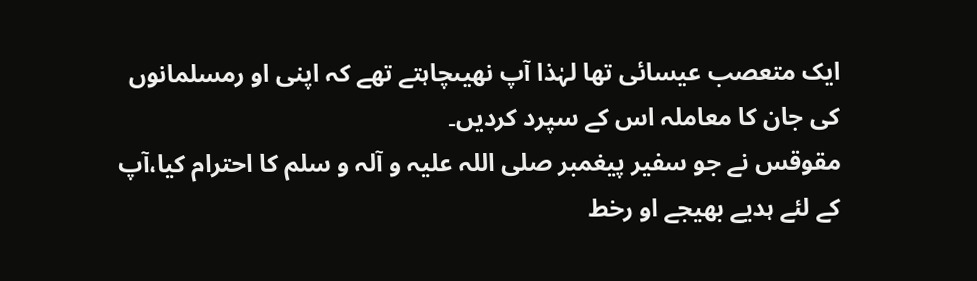ایک متعصب عیسائی تھا لہٰذا آپ نھیںچاہتے تھے کہ اپنی او رمسلمانوں کی جان کا معاملہ اس کے سپرد کردیں۔
مقوقس نے جو سفیر پیغمبر صلی اللہ علیہ و آلہ و سلم کا احترام کیا،آپ کے لئے ہدیے بھیجے او رخط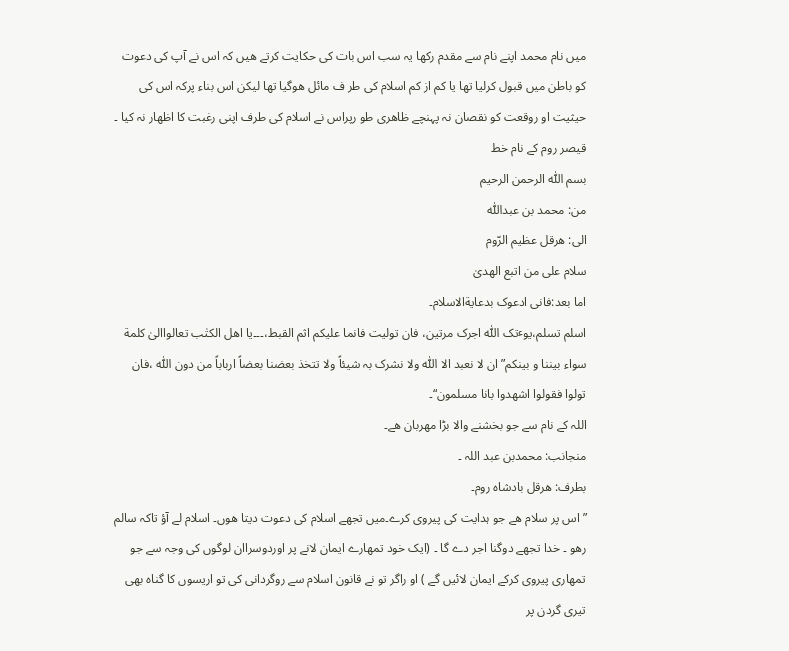میں نام محمد اپنے نام سے مقدم رکھا یہ سب اس بات کی حکایت کرتے ھیں کہ اس نے آپ کی دعوت کو باطن میں قبول کرلیا تھا یا کم از کم اسلام کی طر ف مائل هوگیا تھا لیکن اس بناء پرکہ اس کی حیثیت او روقعت کو نقصان نہ پہنچے ظاھری طو رپراس نے اسلام کی طرف اپنی رغبت کا اظھار نہ کیا ۔
قیصر روم کے نام خط
بسم اللّٰہ الرحمن الرحیم
من: محمد بن عبداللّٰہ
الی: ھرقل عظیم الرّوم
سلام علی من اتبع الھدیٰ
اما بعد:فانی ادعوک بدعایةالاسلام۔
اسلم تسلم،یوٴتک اللّٰہ اجرک مرتین، فان تولیت فانما علیکم اثم القبط،۔۔۔یا اھل الکتٰب تعالواالیٰ کلمة سواء بیننا و بینکم” ان لا نعبد الا اللّٰہ ولا نشرک بہ شیئاً ولا تتخذ بعضنا بعضاً ارباباً من دون اللّٰہ ،فان تولوا فقولوا اشھدوا بانا مسلمون“۔
اللہ کے نام سے جو بخشنے والا بڑا مھربان ھے۔
منجانب: محمدبن عبد اللہ ۔
بطرف: ھرقل بادشاہ روم۔
”اس پر سلام ھے جو ہدایت کی پیروی کرے۔میں تجھے اسلام کی دعوت دیتا هوں۔ اسلام لے آؤ تاکہ سالم رهو ۔ خدا تجھے دوگنا اجر دے گا ۔ (ایک خود تمھارے ایمان لانے پر اوردوسراان لوگوں کی وجہ سے جو تمھاری پیروی کرکے ایمان لائیں گے ) او راگر تو نے قانون اسلام سے روگردانی کی تو اریسوں کا گناہ بھی تیری گردن پر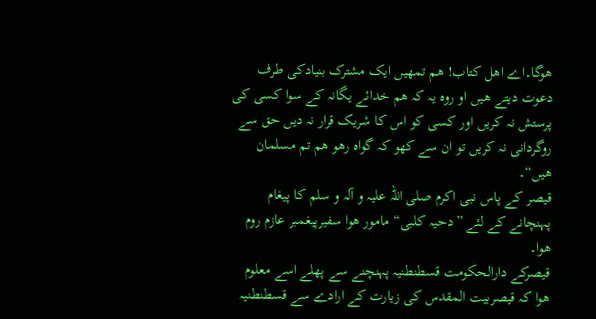هوگا۔اے اھل کتاب! ھم تمھیں ایک مشترک بنیادکی طرف دعوت دیتے ھیں او روہ یہ کہ ھم خدائے یگانہ کے سوا کسی کی پرستش نہ کریں اور کسی کو اس کا شریک قرار نہ دیں حق سے روگردانی نہ کریں تو ان سے کهو کہ گواہ رهو ھم تم مسلمان ھیں“۔
قیصر کے پاس نبی اکرم صلی اللہ علیہ و آلہ و سلم کا پیغام پہنچانے کے لئے ”دحیہ کلبی“ مامور هوا سفیرپیغمبر عازم روم هوا۔
قیصرکے دارالحکومت قسطنطنیہ پہنچنے سے پھلے اسے معلوم هوا کہ قیصربیت المقدس کی زیارت کے ارادے سے قسطنطنیہ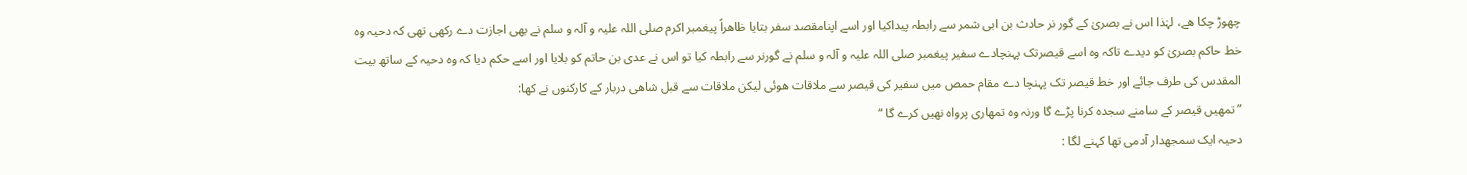چھوڑ چکا ھے، لہٰذا اس نے بصریٰ کے گور نر حادث بن ابی شمر سے رابطہ پیداکیا اور اسے اپنامقصد سفر بتایا ظاھراً پیغمبر اکرم صلی اللہ علیہ و آلہ و سلم نے بھی اجازت دے رکھی تھی کہ دحیہ وہ خط حاکم بصریٰ کو دیدے تاکہ وہ اسے قیصرتک پہنچادے سفیر پیغمبر صلی اللہ علیہ و آلہ و سلم نے گورنر سے رابطہ کیا تو اس نے عدی بن حاتم کو بلایا اور اسے حکم دیا کہ وہ دحیہ کے ساتھ بیت المقدس کی طرف جائے اور خط قیصر تک پہنچا دے مقام حمص میں سفیر کی قیصر سے ملاقات هوئی لیکن ملاقات سے قبل شاھی دربار کے کارکنوں نے کھا:
”تمھیں قیصر کے سامنے سجدہ کرنا پڑے گا ورنہ وہ تمھاری پرواہ نھیں کرے گا “
دحیہ ایک سمجھدار آدمی تھا کہنے لگا :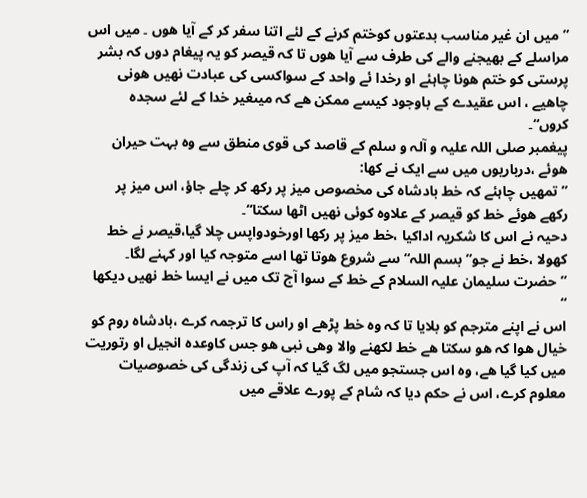”میں ان غیر مناسب بدعتوں کوختم کرنے کے لئے اتنا سفر کر کے آیا هوں ۔ میں اس مراسلے کے بھیجنے والے کی طرف سے آیا هوں تا کہ قیصر کو یہ پیغام دوں کہ بشر پرستی کو ختم هونا چاہئے او رخدا ئے واحد کے سواکسی کی عبادت نھیں هونی چاھیے ، اس عقیدے کے باوجود کیسے ممکن ھے کہ میںغیر خدا کے لئے سجدہ کروں“۔
پیغمبر صلی اللہ علیہ و آلہ و سلم کے قاصد کی قوی منطق سے وہ بہت حیران هوئے ،درباریوں میں سے ایک نے کھا:
”تمھیں چاہئے کہ خط بادشاہ کی مخصوص میز پر رکھ کر چلے جاؤ، اس میز پر رکھے هوئے خط کو قیصر کے علاوہ کوئی نھیں اٹھا سکتا“۔
دحیہ نے اس کا شکریہ اداکیا ،خط میز پر رکھا اورخودواپس چلا گیا،قیصر نے خط کھولا ،خط نے جو”بسم اللہ“ سے شروع هوتا تھا اسے متوجہ کیا اور کہنے لگا۔
”حضرت سلیمان علیہ السلام کے خط کے سوا آج تک میں نے ایسا خط نھیں دیکھا “
اس نے اپنے مترجم کو بلایا تا کہ وہ خط پڑھے او راس کا ترجمہ کرے ،بادشاہ روم کو خیال هوا کہ هو سکتا ھے خط لکھنے والا وھی نبی هو جس کاوعدہ انجیل او رتوریت میں کیا گیا ھے، وہ اس جستجو میں لگ گیا کہ آپ کی زندگی کی خصوصیات معلوم کرے، اس نے حکم دیا کہ شام کے پورے علاقے میں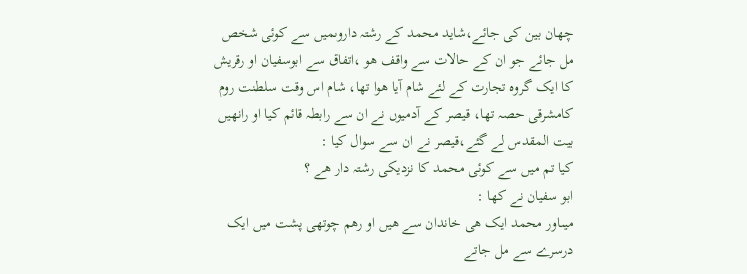چھان بین کی جائے،شاید محمد کے رشتہ داروںمیں سے کوئی شخص مل جائے جو ان کے حالات سے واقف هو ،اتفاق سے ابوسفیان او رقریش کا ایک گروہ تجارت کے لئے شام آیا هوا تھا، شام اس وقت سلطنت روم کامشرقی حصہ تھا، قیصر کے آدمیوں نے ان سے رابطہ قائم کیا او رانھیں بیت المقدس لے گئے،قیصر نے ان سے سوال کیا :
کیا تم میں سے کوئی محمد کا نزدیکی رشتہ دار ھے ؟
ابو سفیان نے کھا :
میںاور محمد ایک ھی خاندان سے ھیں او رھم چوتھی پشت میں ایک درسرے سے مل جاتے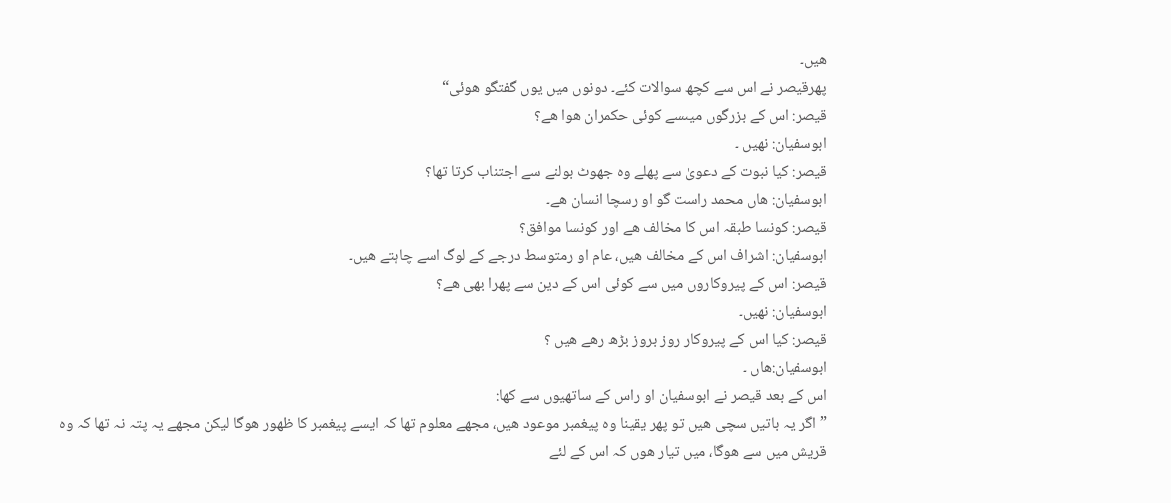ھیں۔
پھرقیصر نے اس سے کچھ سوالات کئے۔ دونوں میں یوں گفتگو هوئی“
قیصر: اس کے بزرگوں میںسے کوئی حکمران هوا ھے؟
ابوسفیان: نھیں ۔
قیصر: کیا نبوت کے دعویٰ سے پھلے وہ جھوٹ بولنے سے اجتناب کرتا تھا؟
ابوسفیان: ھاں محمد راست گو او رسچا انسان ھے۔
قیصر: کونسا طبقہ اس کا مخالف ھے اور کونسا موافق؟
ابوسفیان: اشراف اس کے مخالف ھیں، عام او رمتوسط درجے کے لوگ اسے چاہتے ھیں۔
قیصر: اس کے پیروکاروں میں سے کوئی اس کے دین سے پھرا بھی ھے؟
ابوسفیان: نھیں۔
قیصر: کیا اس کے پیروکار روز بروز بڑھ رھے ھیں ؟
ابوسفیان:ھاں ۔
اس کے بعد قیصر نے ابوسفیان او راس کے ساتھیوں سے کھا:
”اگر یہ باتیں سچی ھیں تو پھر یقینا وہ پیغمبر موعود ھیں، مجھے معلوم تھا کہ ایسے پیغمبر کا ظهور هوگا لیکن مجھے یہ پتہ نہ تھا کہ وہ قریش میں سے هوگا، میں تیار هوں کہ اس کے لئے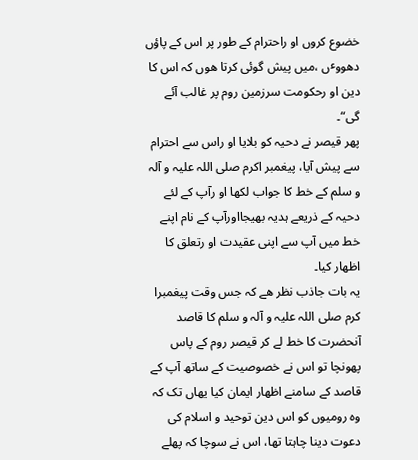خضوع کروں او راحترام کے طور پر اس کے پاؤں دھووٴں ،میں پیش گوئی کرتا هوں کہ اس کا دین او رحکومت سرزمین روم پر غالب آئے گی“۔
پھر قیصر نے دحیہ کو بلایا او راس سے احترام سے پیش آیا، پیغمبر اکرم صلی اللہ علیہ و آلہ و سلم کے خط کا جواب لکھا او رآپ کے لئے دحیہ کے ذریعے ہدیہ بھیجااورآپ کے نام اپنے خط میں آپ سے اپنی عقیدت او رتعلق کا اظھار کیا۔
یہ بات جاذب نظر ھے کہ جس وقت پیغمبرا کرم صلی اللہ علیہ و آلہ و سلم کا قاصد آنحضرت کا خط لے کر قیصر روم کے پاس پهونچا تو اس نے خصوصیت کے ساتھ آپ کے قاصد کے سامنے اظھار ایمان کیا یھاں تک کہ وہ رومیوں کو اس دین توحید و اسلام کی دعوت دینا چاہتا تھا، اس نے سوچا کہ پھلے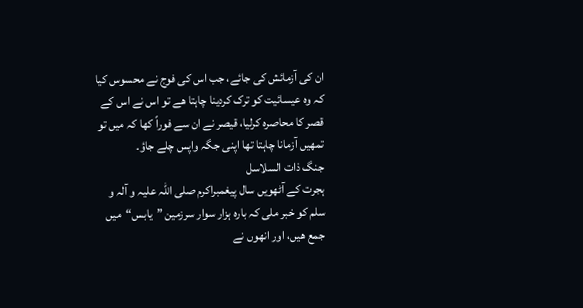ان کی آزمائش کی جائے، جب اس کی فوج نے محسوس کیا کہ وہ عیسائیت کو ترک کردینا چاہتا ھے تو اس نے اس کے قصر کا محاصرہ کرلیا، قیصر نے ان سے فوراً کھا کہ میں تو تمھیں آزمانا چاہتا تھا اپنی جگہ واپس چلے جاؤ۔
جنگ ذات السلاسل
ہجرت کے آٹھویں سال پیغمبراکرم صلی اللہ علیہ و آلہ و سلم کو خبر ملی کہ بارہ ہزار سوار سرزمین ”یابس“میں جمع ھیں، اور انهوں نے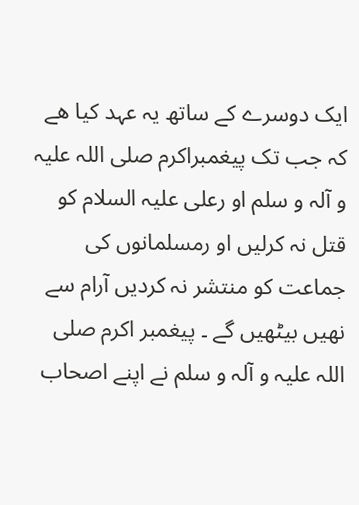ایک دوسرے کے ساتھ یہ عہد کیا ھے کہ جب تک پیغمبراکرم صلی اللہ علیہ و آلہ و سلم او رعلی علیہ السلام کو قتل نہ کرلیں او رمسلمانوں کی جماعت کو منتشر نہ کردیں آرام سے نھیں بیٹھیں گے ۔ پیغمبر اکرم صلی اللہ علیہ و آلہ و سلم نے اپنے اصحاب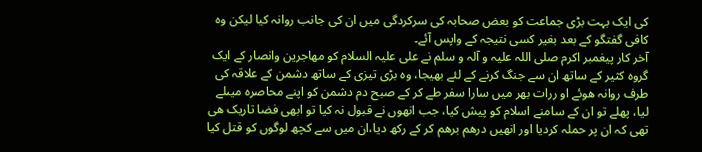کی ایک بہت بڑی جماعت کو بعض صحابہ کی سرکردگی میں ان کی جانب روانہ کیا لیکن وہ کافی گفتگو کے بعد بغیر کسی نتیجہ کے واپس آئے۔
آخر کار پیغمبر اکرم صلی اللہ علیہ و آلہ و سلم نے علی علیہ السلام کو مھاجرین وانصار کے ایک گروہ کثیر کے ساتھ ان سے جنگ کرنے کے لئے بھیجا، وہ بڑی تیزی کے ساتھ دشمن کے علاقہ کی طرف روانہ هوئے او ررات بھر میں سارا سفر طے کر کے صبح دم دشمن کو اپنے محاصرہ میںلے لیا، پھلے تو ان کے سامنے اسلام کو پیش کیا، جب انهوں نے قبول نہ کیا تو ابھی فضا تاریک ھی تھی کہ ان پر حملہ کردیا اور انھیں درھم برھم کر کے رکھ دیا،ان میں سے کچھ لوگوں کو قتل کیا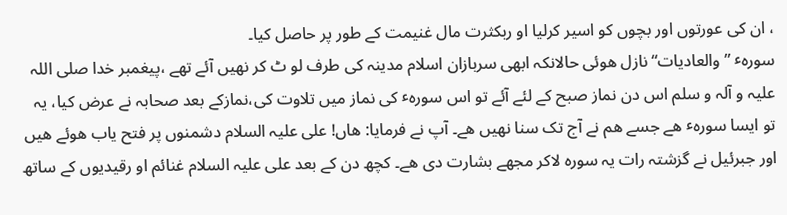، ان کی عورتوں اور بچوں کو اسیر کرلیا او ربکثرت مال غنیمت کے طور پر حاصل کیا۔
سورہٴ ”والعادیات“نازل هوئی حالانکہ ابھی سربازان اسلام مدینہ کی طرف لو ٹ کر نھیں آئے تھے ،پیغمبر خدا صلی اللہ علیہ و آلہ و سلم اس دن نماز صبح کے لئے آئے تو اس سورہٴ کی نماز میں تلاوت کی،نمازکے بعد صحابہ نے عرض کیا، یہ تو ایسا سورہٴ ھے جسے ھم نے آج تک سنا نھیں ھے۔ آپ نے فرمایا: ھاں! علی علیہ السلام دشمنوں پر فتح یاب هوئے ھیں اور جبرئیل نے گزشتہ رات یہ سورہ لاکر مجھے بشارت دی ھے۔ کچھ دن کے بعد علی علیہ السلام غنائم او رقیدیوں کے ساتھ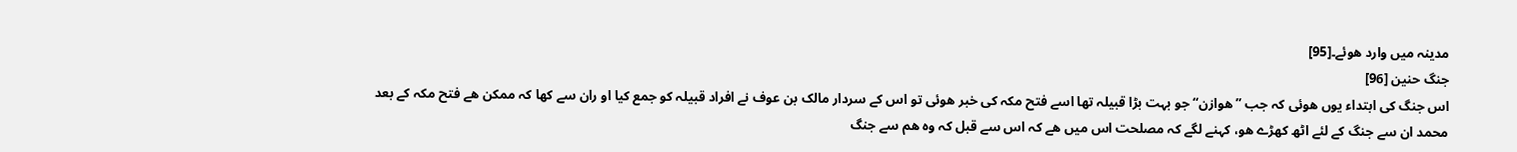مدینہ میں وارد هوئے۔[95]
جنگ حنین [96]
اس جنگ کی ابتداء یوں هوئی کہ جب ”هوازن“ جو بہت بڑا قبیلہ تھا اسے فتح مکہ کی خبر هوئی تو اس کے سردار مالک بن عوف نے افراد قبیلہ کو جمع کیا او ران سے کھا کہ ممکن ھے فتح مکہ کے بعد محمد ان سے جنگ کے لئے اٹھ کھڑے هو، کہنے لگے کہ مصلحت اس میں ھے کہ اس سے قبل کہ وہ ھم سے جنگ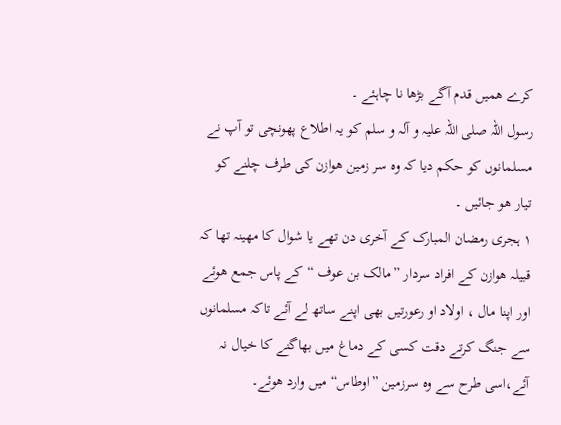کرے ھمیں قدم آگے بڑھا نا چاہئے ۔
رسول اللہ صلی اللہ علیہ و آلہ و سلم کو یہ اطلاع پهونچی تو آپ نے مسلمانوں کو حکم دیا کہ وہ سر زمین هوازن کی طرف چلنے کو تیار هو جائیں ۔
۱ ہجری رمضان المبارک کے آخری دن تھے یا شوال کا مھینہ تھا کہ قبیلہ هوازن کے افراد سردار ”مالک بن عوف “کے پاس جمع هوئے اور اپنا مال ، اولاد او رعورتیں بھی اپنے ساتھ لے آئے تاکہ مسلمانوں سے جنگ کرتے دقت کسی کے دماغ میں بھاگنے کا خیال نہ آئے،اسی طرح سے وہ سرزمین ”اوطاس“ میں وارد هوئے۔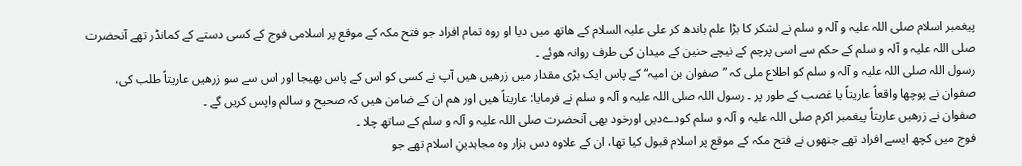پیغمبر اسلام صلی اللہ علیہ و آلہ و سلم نے لشکر کا بڑا علم باندھ کر علی علیہ السلام کے ھاتھ میں دیا او روہ تمام افراد جو فتح مکہ کے موقع پر اسلامی فوج کے کسی دستے کے کمانڈر تھے آنحضرت صلی اللہ علیہ و آلہ و سلم کے حکم سے اسی پرچم کے نیچے حنین کے میدان کی طرف روانہ هوئے ۔
رسول اللہ صلی اللہ علیہ و آلہ و سلم کو اطلاع ملی کہ ”صفوان بن امیہ“ کے پاس ایک بڑی مقدار میں زرھیں ھیں آپ نے کسی کو اس کے پاس بھیجا اور اس سے سو زرھیں عاریتاً طلب کی، صفوان نے پوچھا واقعاً عاریتاً یا غصب کے طور پر ۔ رسول اللہ صلی اللہ علیہ و آلہ و سلم نے فرمایا: عاریتاً ھیں اور ھم ان کے ضامن ھیں کہ صحیح و سالم واپس کریں گے ۔
صفوان نے زرھیں عاریتاً پیغمبر اکرم صلی اللہ علیہ و آلہ و سلم کودےدیں اورخود بھی آنحضرت صلی اللہ علیہ و آلہ و سلم کے ساتھ چلا ۔
فوج میں کچھ ایسے افراد تھے جنهوں نے فتح مکہ کے موقع پر اسلام قبول کیا تھا، ان کے علاوہ دس ہزار وہ مجاہدینِ اسلام تھے جو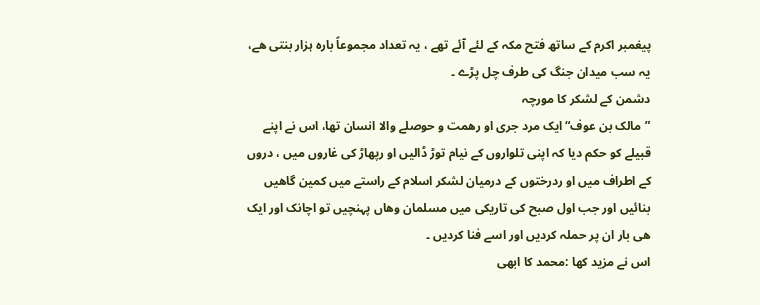پیغمبر اکرم کے ساتھ فتح مکہ کے لئے آئے تھے ، یہ تعداد مجموعاً بارہ ہزار بنتی ھے، یہ سب میدان جنگ کی طرف چل پڑے ۔
دشمن کے لشکر کا مورچہ
”مالک بن عوف“ ایک مرد جری او رھمت و حوصلے والا انسان تھا، اس نے اپنے قبیلے کو حکم دیا کہ اپنی تلواروں کے نیام توڑ ڈالیں او رپھاڑ کی غاروں میں ، دروں کے اطراف میں او ردرختوں کے درمیان لشکر اسلام کے راستے میں کمین گاھیں بنائیں اور جب اول صبح کی تاریکی میں مسلمان وھاں پہنچیں تو اچانک اور ایک ھی بار ان پر حملہ کردیں اور اسے فنا کردیں ۔
اس نے مزید کھا :محمد کا ابھی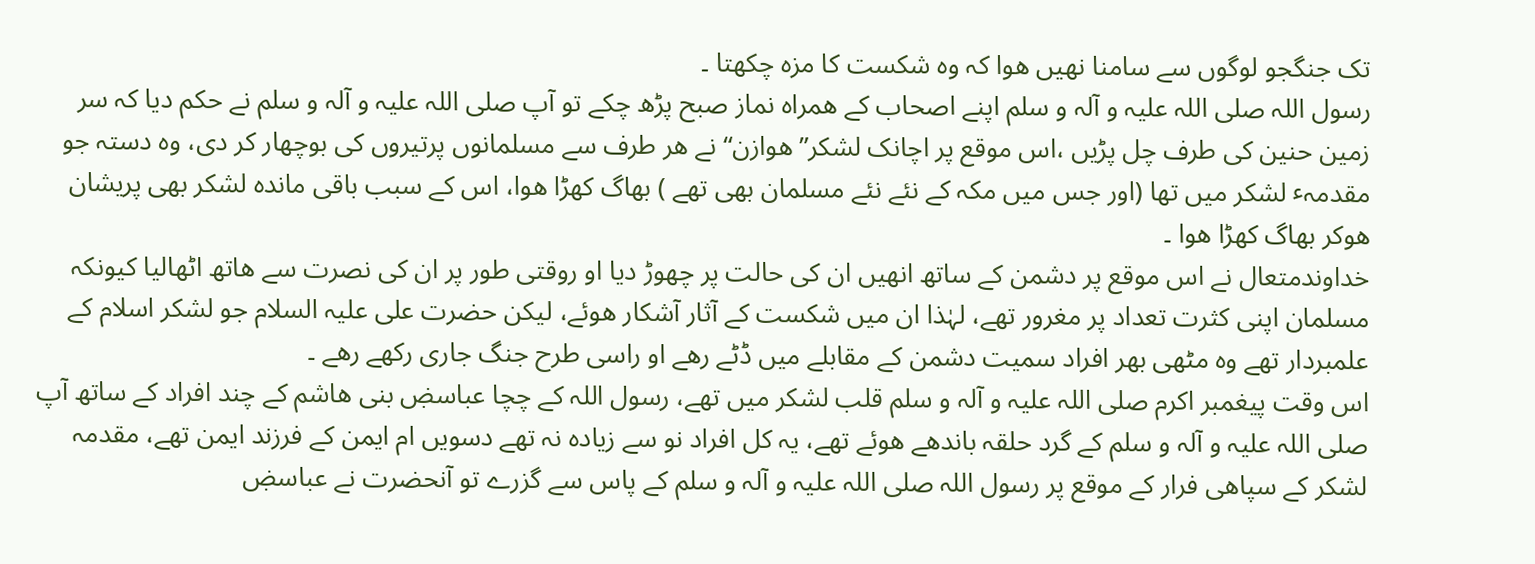تک جنگجو لوگوں سے سامنا نھیں هوا کہ وہ شکست کا مزہ چکھتا ۔
رسول اللہ صلی اللہ علیہ و آلہ و سلم اپنے اصحاب کے ھمراہ نماز صبح پڑھ چکے تو آپ صلی اللہ علیہ و آلہ و سلم نے حکم دیا کہ سر زمین حنین کی طرف چل پڑیں ،اس موقع پر اچانک لشکر” هوازن“ نے ھر طرف سے مسلمانوں پرتیروں کی بوچھار کر دی، وہ دستہ جو مقدمہٴ لشکر میں تھا (اور جس میں مکہ کے نئے نئے مسلمان بھی تھے ) بھاگ کھڑا هوا، اس کے سبب باقی ماندہ لشکر بھی پریشان هوکر بھاگ کھڑا هوا ۔
خداوندمتعال نے اس موقع پر دشمن کے ساتھ انھیں ان کی حالت پر چھوڑ دیا او روقتی طور پر ان کی نصرت سے ھاتھ اٹھالیا کیونکہ مسلمان اپنی کثرت تعداد پر مغرور تھے، لہٰذا ان میں شکست کے آثار آشکار هوئے، لیکن حضرت علی علیہ السلام جو لشکر اسلام کے علمبردار تھے وہ مٹھی بھر افراد سمیت دشمن کے مقابلے میں ڈٹے رھے او راسی طرح جنگ جاری رکھے رھے ۔
اس وقت پیغمبر اکرم صلی اللہ علیہ و آلہ و سلم قلب لشکر میں تھے، رسول اللہ کے چچا عباسۻ بنی ھاشم کے چند افراد کے ساتھ آپ صلی اللہ علیہ و آلہ و سلم کے گرد حلقہ باندھے هوئے تھے، یہ کل افراد نو سے زیادہ نہ تھے دسویں ام ایمن کے فرزند ایمن تھے، مقدمہ لشکر کے سپاھی فرار کے موقع پر رسول اللہ صلی اللہ علیہ و آلہ و سلم کے پاس سے گزرے تو آنحضرت نے عباسۻ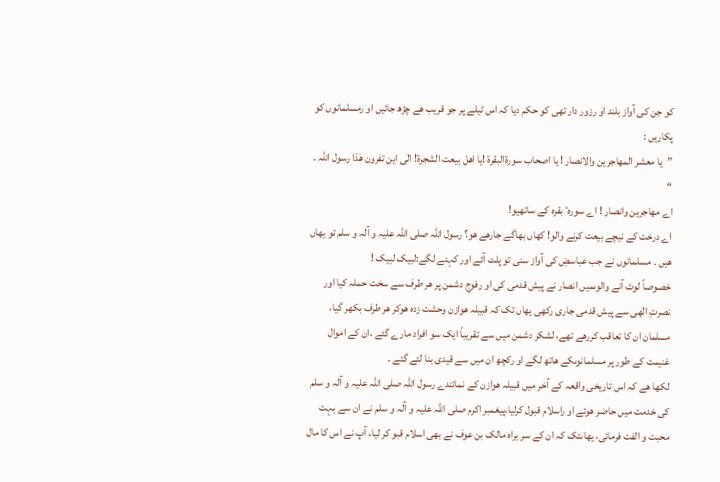کو جن کی آواز بلند او رزور دار تھی کو حکم دیا کہ اس ٹیلے پر جو قریب ھے چڑھ جائیں او رمسلمانوں کو پکاریں :
”یا معشر المھاجرین والانصار ! یا اصحاب سورةالبقرة !یا اھل بیعت الشجرة! الٰی این تفرون ھٰذا رسول اللہ ۔ “
اے مھاجرین وانصار ! اے سورہٴ بقرہ کے ساتھیو!
اے درخت کے نیچے بیعت کرنے والو! کھاں بھاگے جارھے هو؟ رسول اللہ صلی اللہ علیہ و آلہ و سلم تو یھاں ھیں ۔ مسلمانوں نے جب عباسۻ کی آواز سنی تو پلٹ آئے اور کہنے لگے:لبیک لبیک !
خصوصاً لوٹ آنے والوںمیں انصار نے پیش قدمی کی او رفوج دشمن پر ھر طرف سے سخت حملہ کیا اور نصرتِ الٰھی سے پیش قدمی جاری رکھی یھاں تک کہ قبیلہ هوازن وحشت زدہ هوکر ھر طرف بکھر گیا، مسلمان ان کا تعاقب کررھے تھے، لشکر دشمن میں سے تقریباً ایک سو افراد مارے گئے ،ان کے اموال غنیمت کے طور پر مسلمانوںکے ھاتھ لگے او رکچھ ان میں سے قیدی بنا لئے گئے ۔
لکھا ھے کہ اس تاریخی واقعہ کے آخر میں قبیلہ هوازن کے نمائندے رسول اللہ صلی اللہ علیہ و آلہ و سلم کی خدمت میں حاضر هوئے او راسلام قبول کرلیا،پیغمبر اکرم صلی اللہ علیہ و آلہ و سلم نے ان سے بہت محبت و الفت فرمائی، یھاںتک کہ ان کے سر براہ مالک بن عوف نے بھی اسلام قبو کر لیا، آپ نے اس کا مال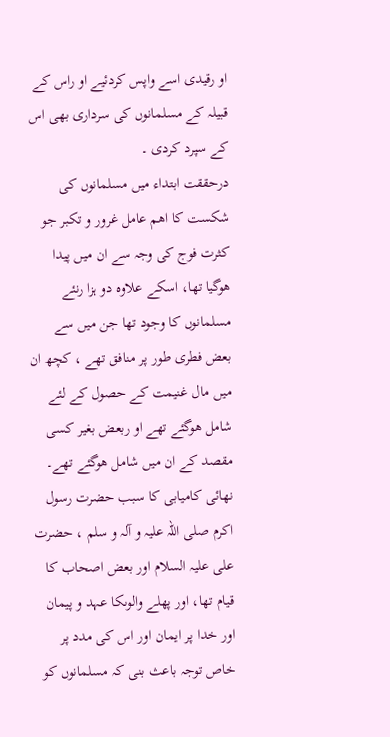او رقیدی اسے واپس کردئیے او راس کے قبیلہ کے مسلمانوں کی سرداری بھی اس کے سپرد کردی ۔
درحققت ابتداء میں مسلمانوں کی شکست کا اھم عامل غرور و تکبر جو کثرت فوج کی وجہ سے ان میں پیدا هوگیا تھا، اسکے علاوہ دو ہزا رنئے مسلمانوں کا وجود تھا جن میں سے بعض فطری طور پر منافق تھے ، کچھ ان میں مال غنیمت کے حصول کے لئے شامل هوگئے تھے او ربعض بغیر کسی مقصد کے ان میں شامل هوگئے تھے۔
نھائی کامیابی کا سبب حضرت رسول اکرم صلی اللہ علیہ و آلہ و سلم ، حضرت علی علیہ السلام اور بعض اصحاب کا قیام تھا، اور پھلے والوںکا عہد و پیمان اور خدا پر ایمان اور اس کی مدد پر خاص توجہ باعث بنی کہ مسلمانوں کو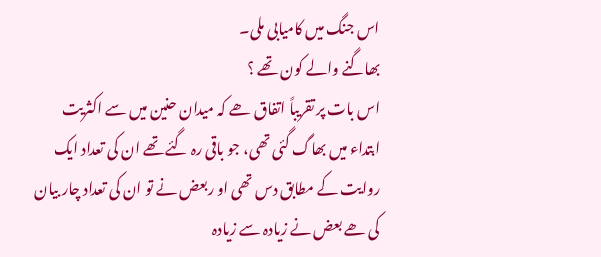اس جنگ میں کامیابی ملی۔
بھاگنے والے کون تھے ؟
اس بات پر تقریباً اتفاق ھے کہ میدان حنین میں سے اکثریت ابتداء میں بھاگ گئی تھی، جو باقی رہ گئے تھے ان کی تعداد ایک روایت کے مطابق دس تھی او ربعض نے تو ان کی تعداد چار بیان کی ھے بعض نے زیادہ سے زیادہ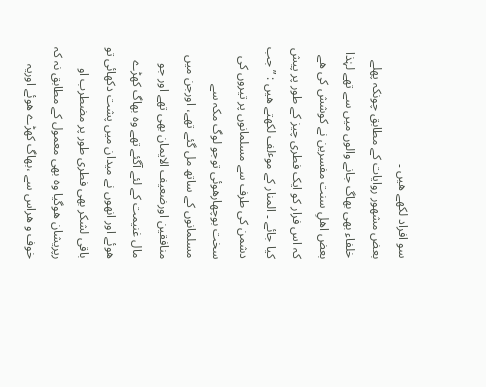سو افراد لکھے ھیں ۔
بعض مشهور روایات کے مطابق چونکہ پھلے خلفاء بھی بھاگ جانے والوں میں سے تھے لہٰذا بعض اھلِ سنت مفسرین نے کوشش کی ھے کہ اس فرار کو ایک فطری چیز کے طور پر پیش کیا جائے ۔ المنار کے موٴلف لکھتے ھیں : ”جب دشمن کی طرف سے مسلمانوں پر تیروں کی سخت بوچھارهوئی توجو لوگ مکہ سے مسلمانوں کے ساتھ مل گئے تھے، اورجن میں منافقین اورضعیف الایمان بھی تھے اور جو مال غنیمت کے لئے آگئے تھے وہ بھاگ کھڑے هوئے اور انهوں نے میدان میں پشت دکھائی تو باقی لشکر بھی فطری طور پر مضطرب او رپریشان هوگیا وہ بھی معمول کے مطابق نہ کہ خوف و ھراس سے ،بھاگ کھڑے هوئے اوریہ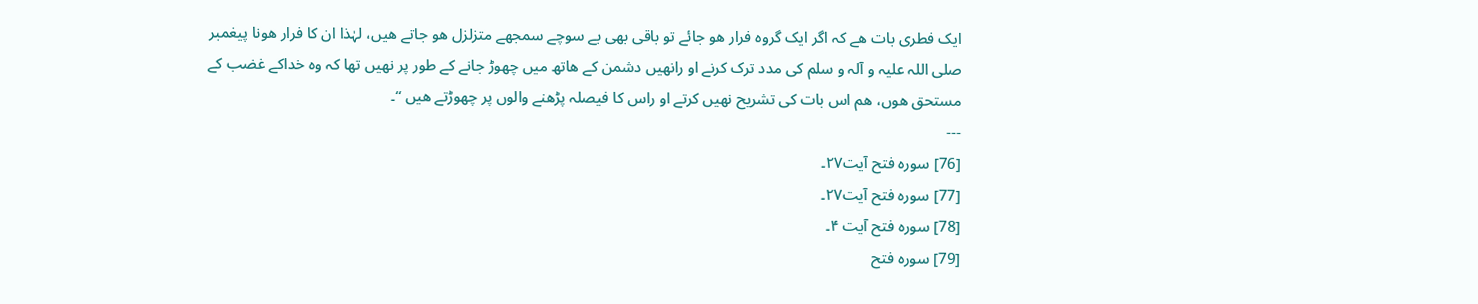ایک فطری بات ھے کہ اگر ایک گروہ فرار هو جائے تو باقی بھی بے سوچے سمجھے متزلزل هو جاتے ھیں، لہٰذا ان کا فرار هونا پیغمبر صلی اللہ علیہ و آلہ و سلم کی مدد ترک کرنے او رانھیں دشمن کے ھاتھ میں چھوڑ جانے کے طور پر نھیں تھا کہ وہ خداکے غضب کے مستحق هوں، ھم اس بات کی تشریح نھیں کرتے او راس کا فیصلہ پڑھنے والوں پر چھوڑتے ھیں “۔
---
[76] سورہ فتح آیت۲۷۔
[77] سورہ فتح آیت۲۷۔
[78] سورہ فتح آیت ۴۔
[79] سورہ فتح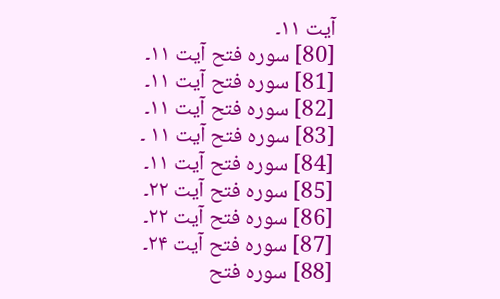آیت ۱۱۔
[80] سورہ فتح آیت ۱۱۔
[81] سورہ فتح آیت ۱۱۔
[82] سورہ فتح آیت ۱۱۔
[83] سورہ فتح آیت ۱۱ ۔
[84] سورہ فتح آیت ۱۱۔
[85] سورہ فتح آیت ۲۲۔
[86] سورہ فتح آیت ۲۲۔
[87] سورہ فتح آیت ۲۴۔
[88] سورہ فتح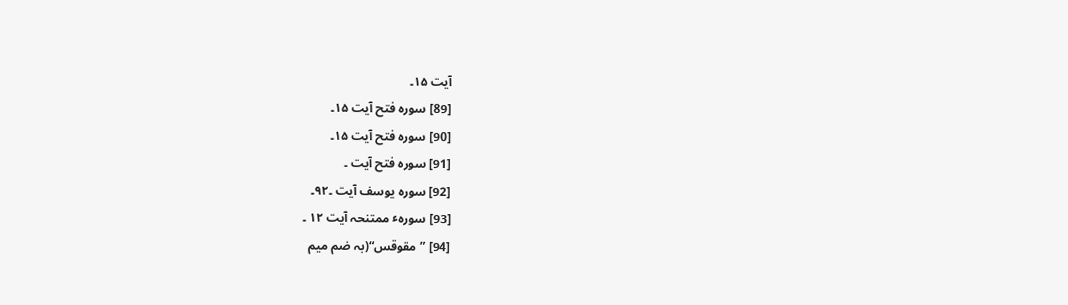آیت ۱۵۔
[89] سورہ فتح آیت ۱۵۔
[90] سورہ فتح آیت ۱۵۔
[91] سورہ فتح آیت ۔
[92] سورہ یوسف آیت ۔۹۲۔
[93] سورہٴ ممتنحہ آیت ۱۲ ۔
[94] ”مقوقس“(بہ ضم میم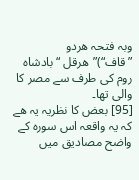وبہ فتحہ ھردو ”قاف“)”ھرقل “بادشاہ روم کی طرف سے مصر کا والی تھا۔
[95] بعض کا نظریہ یہ ھے کہ یہ واقعہ اس سورہ کے واضح مصادیق میں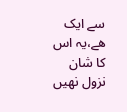سے ایک ھے،یہ اس کا شان نزول نھیں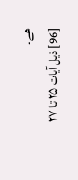ھے۔
[96] ذیل آیات ۲۵ تا ۲۷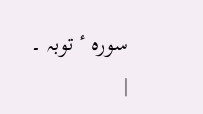سورہ ٴ توبہ ۔
|